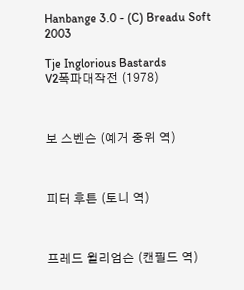Hanbange 3.0 - (C) Breadu Soft 2003

Tje Inglorious Bastards
V2폭파대작전 (1978)



보 스벤슨 (예거 중위 역)



피터 후튼 (토니 역)



프레드 윌리엄슨 (캔필드 역)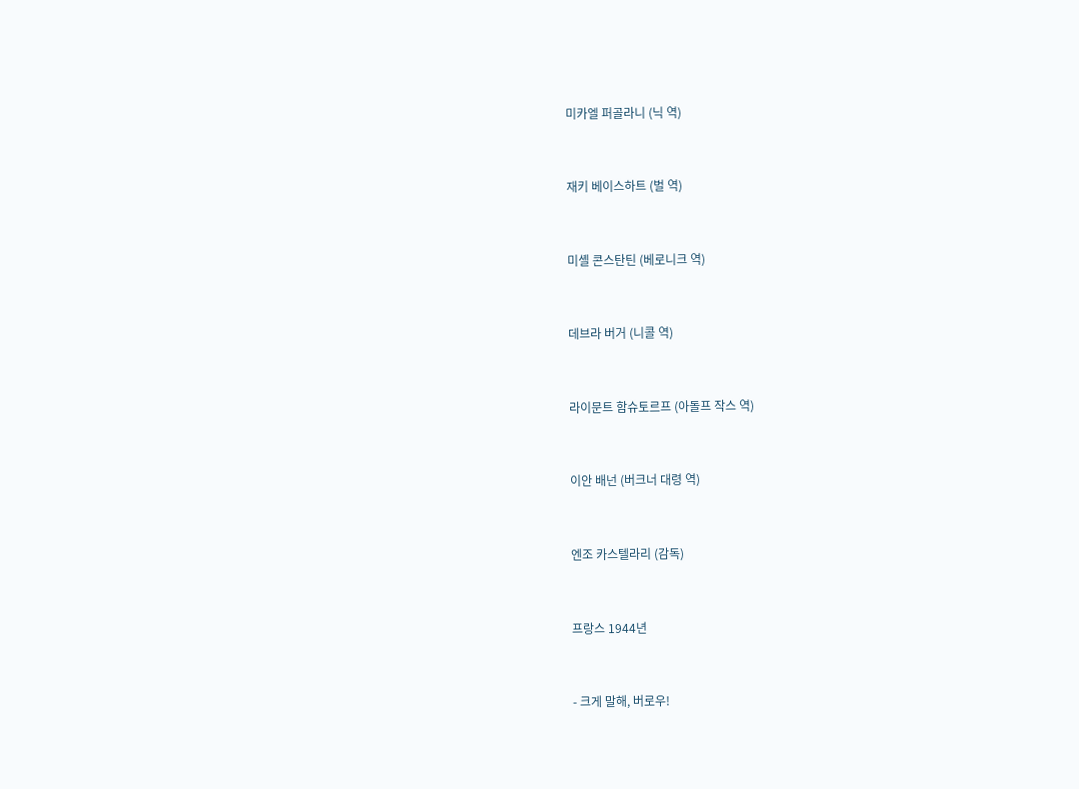미카엘 퍼골라니 (닉 역)



재키 베이스하트 (벌 역)



미셸 콘스탄틴 (베로니크 역)



데브라 버거 (니콜 역)



라이문트 함슈토르프 (아돌프 작스 역)



이안 배넌 (버크너 대령 역)



엔조 카스텔라리 (감독)



프랑스 1944년



- 크게 말해, 버로우!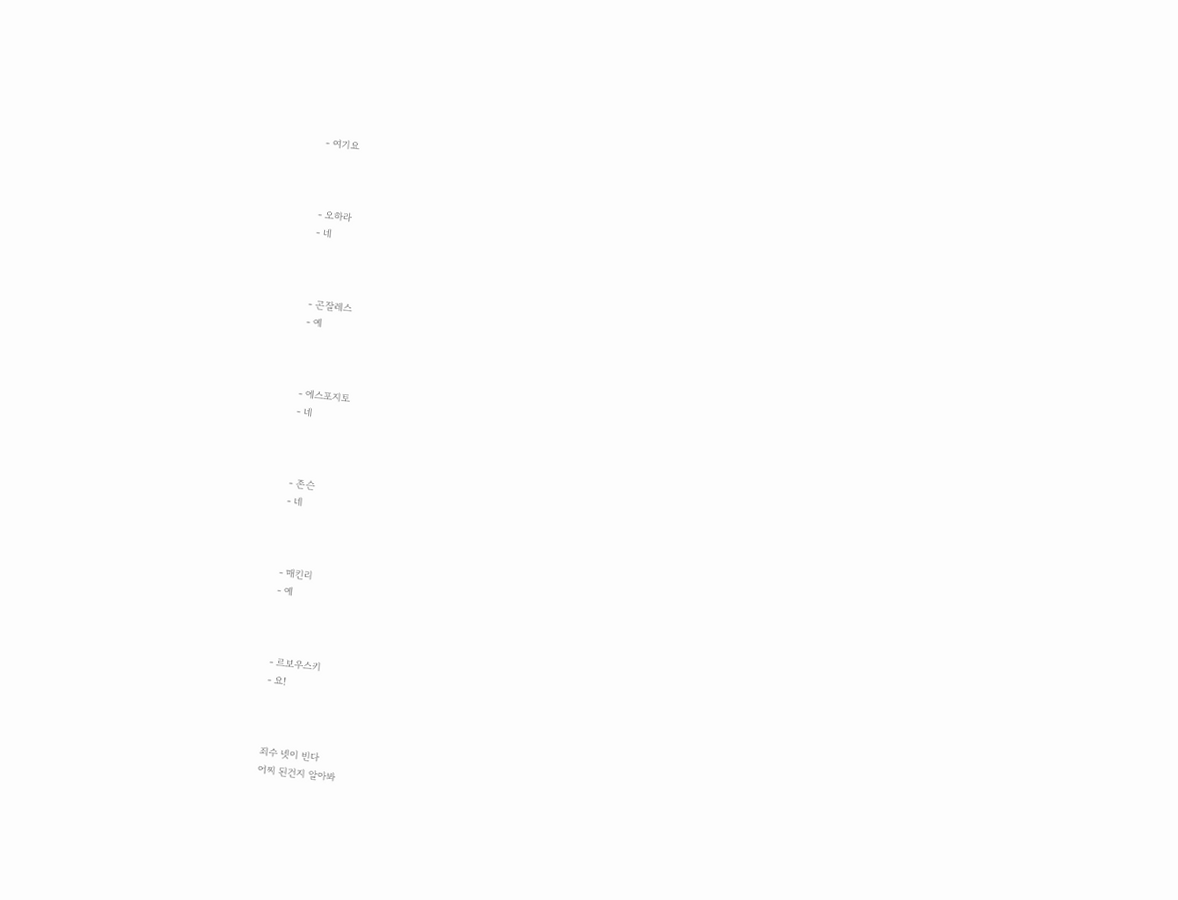- 여기요



- 오하라
- 네



- 곤잘레스
- 예



- 에스포지토
- 네



- 존슨
- 네



- 매킨리
- 예



- 르보우스키
- 요!



죄수 넷이 빈다
어찌 된건지 알아봐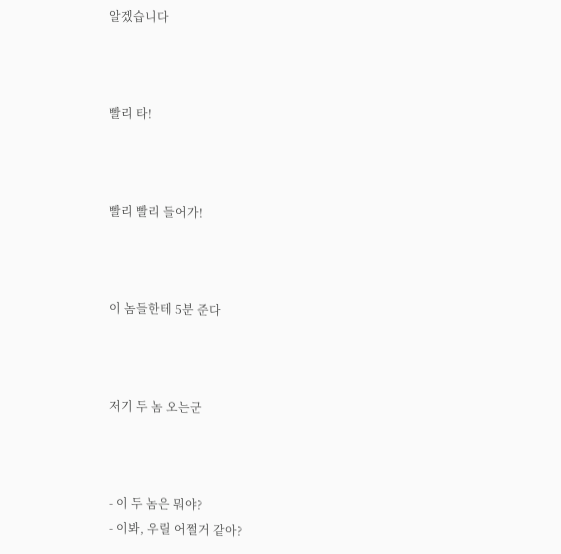알겠습니다



빨리 타!



빨리 빨리 들어가!



이 놈들한테 5분 준다



저기 두 놈 오는군



- 이 두 놈은 뭐야?
- 이봐, 우릴 어쩔거 같아?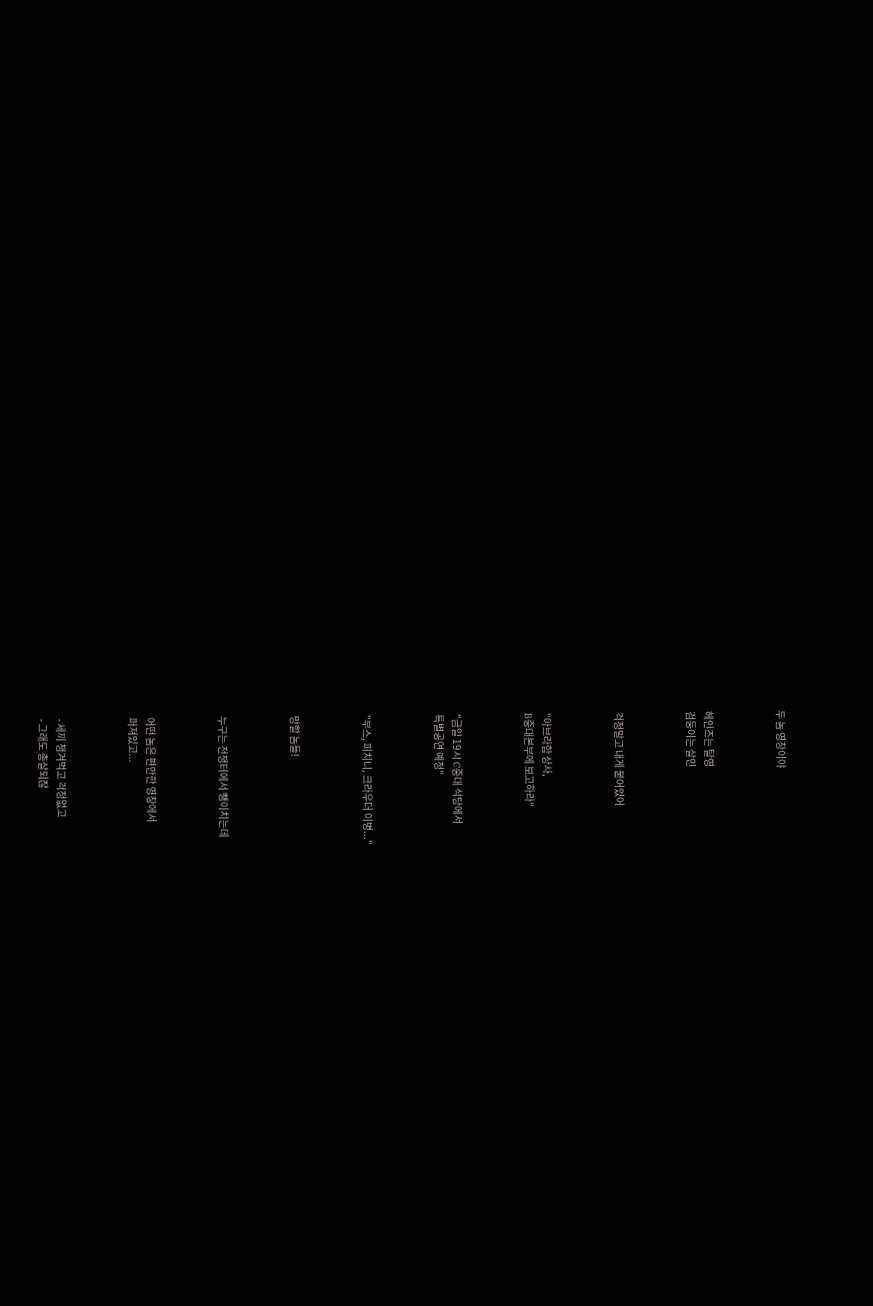두 놈 영창이야



헤인즈는 탈영
검둥이는 살인



걱정말고 내게 붙어있어



"아브라함 상사,
B중대본부에 보고하라"



"금일 19시 C중대 식당에서
특별공연 예정"



"부스, 피치니, 크라우더 이병..."



망할 놈들!



누구는 전쟁터에서 뺑이치는데



어떤 놈은 편안한 영창에서
퍼져있고...



- 세끼 챙겨먹고 걱정없고
- 그래도 총살되잖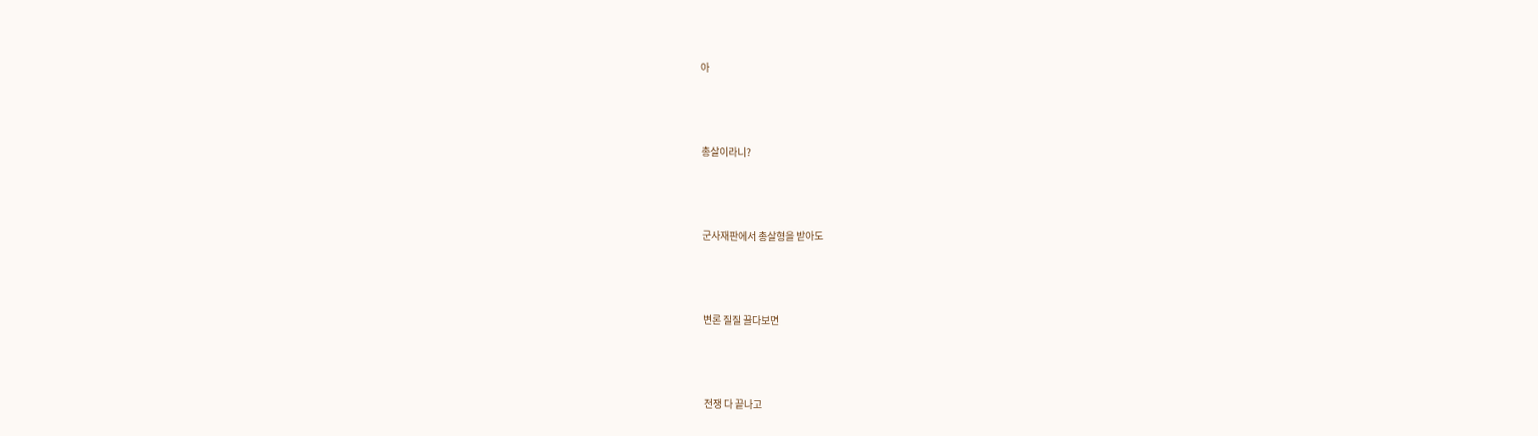아



총살이라니?



군사재판에서 총살형을 받아도



변론 질질 끌다보면



전쟁 다 끝나고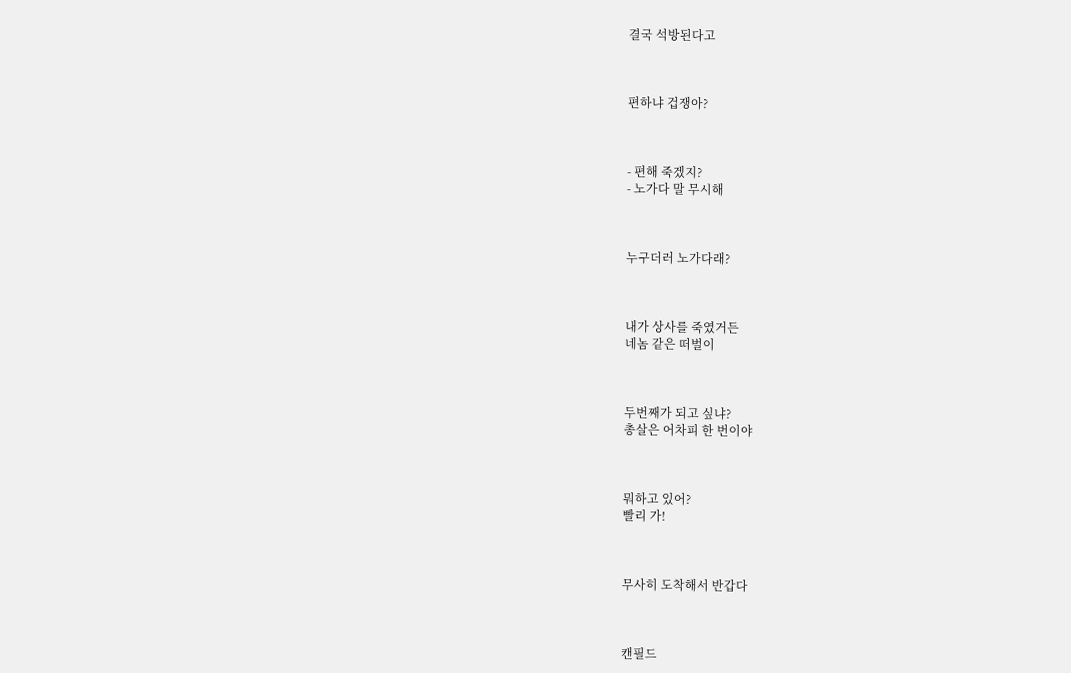결국 석방된다고



편하냐 겁쟁아?



- 편해 죽겠지?
- 노가다 말 무시해



누구더러 노가다래?



내가 상사를 죽였거든
네놈 같은 떠벌이



두번째가 되고 싶냐?
총살은 어차피 한 번이야



뭐하고 있어?
빨리 가!



무사히 도착해서 반갑다



캔필드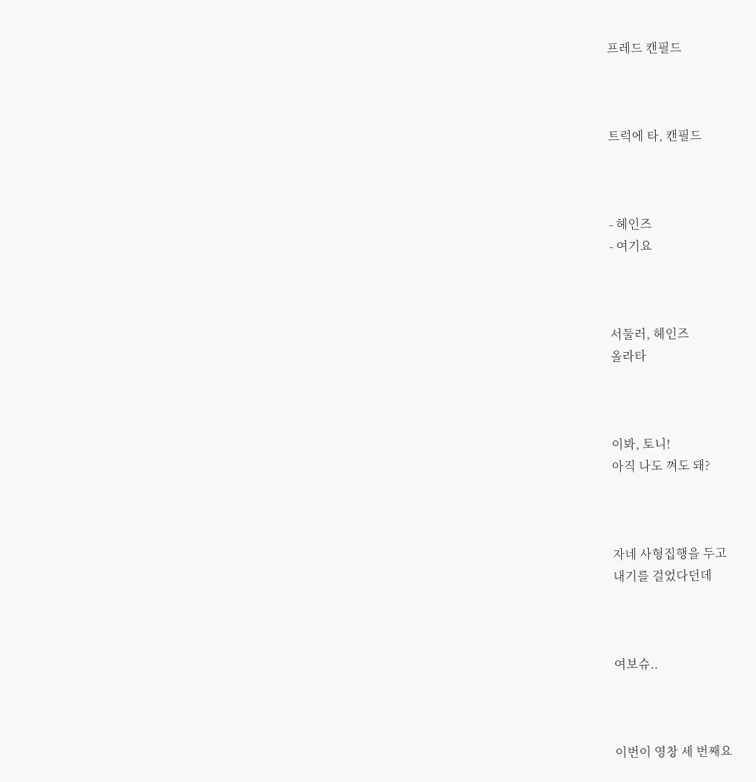프레드 캔필드



트럭에 타, 캔필드



- 헤인즈
- 여기요



서둘러, 헤인즈
올라타



이봐, 토니!
아직 나도 껴도 돼?



자네 사형집행을 두고
내기를 걸었다던데



여보슈..



이번이 영창 세 번째요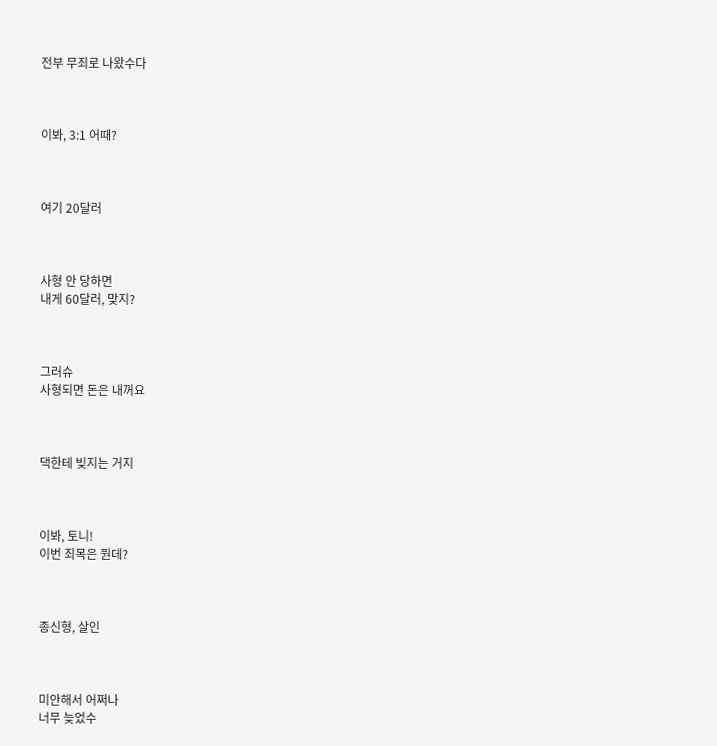전부 무죄로 나왔수다



이봐, 3:1 어때?



여기 20달러



사형 안 당하면
내게 60달러, 맞지?



그러슈
사형되면 돈은 내꺼요



댁한테 빚지는 거지



이봐, 토니!
이번 죄목은 뭔데?



종신형, 살인



미안해서 어쩌나
너무 늦었수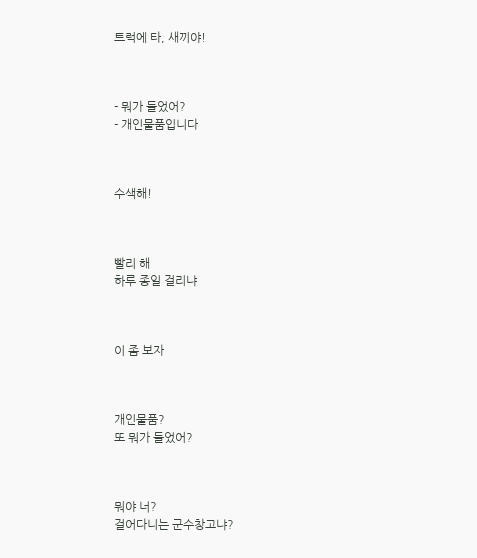트럭에 타, 새끼야!



- 뭐가 들었어?
- 개인물품입니다



수색해!



빨리 해
하루 종일 걸리냐



이 좀 보자



개인물품?
또 뭐가 들었어?



뭐야 너?
걸어다니는 군수창고냐?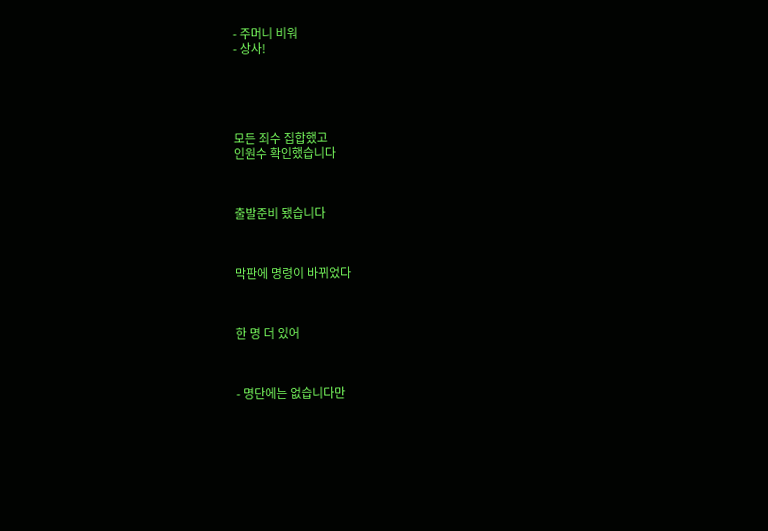- 주머니 비워
- 상사!





모든 죄수 집합했고
인원수 확인했습니다



출발준비 됐습니다



막판에 명령이 바뀌었다



한 명 더 있어



- 명단에는 없습니다만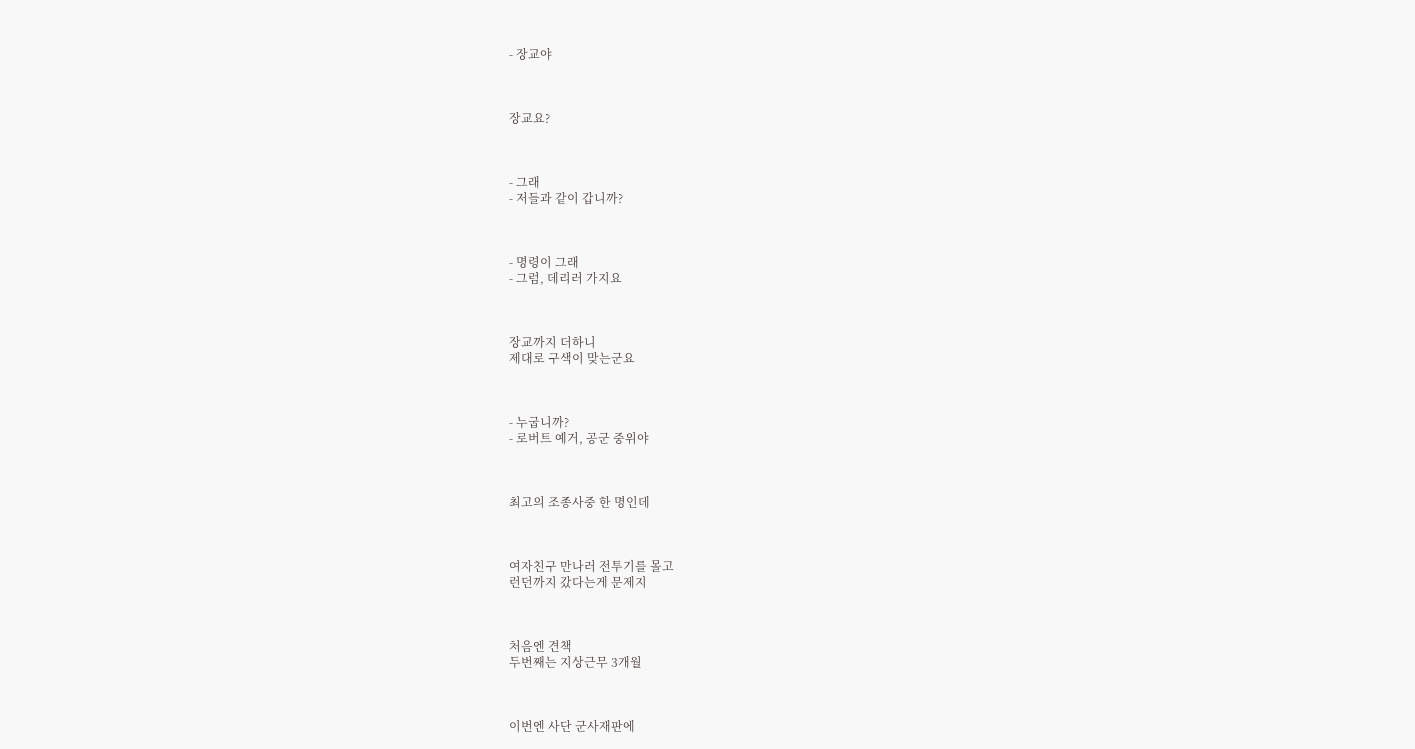- 장교야



장교요?



- 그래
- 저들과 같이 갑니까?



- 명령이 그래
- 그럼, 데리러 가지요



장교까지 더하니
제대로 구색이 맞는군요



- 누굽니까?
- 로버트 예거, 공군 중위야



최고의 조종사중 한 명인데



여자친구 만나러 전투기를 몰고
런던까지 갔다는게 문제지



처음엔 견책
두번째는 지상근무 3개월



이번엔 사단 군사재판에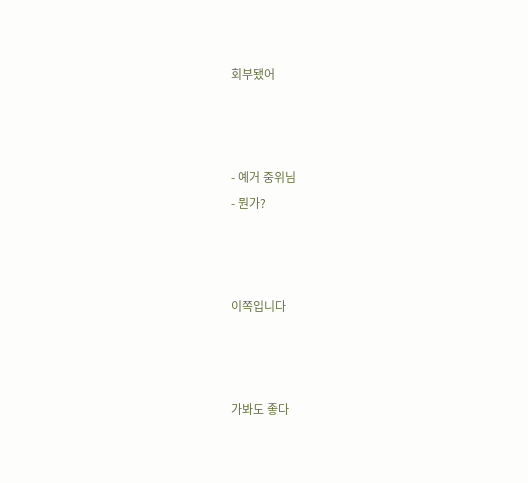회부됐어



- 예거 중위님
- 뭔가?



이쪽입니다



가봐도 좋다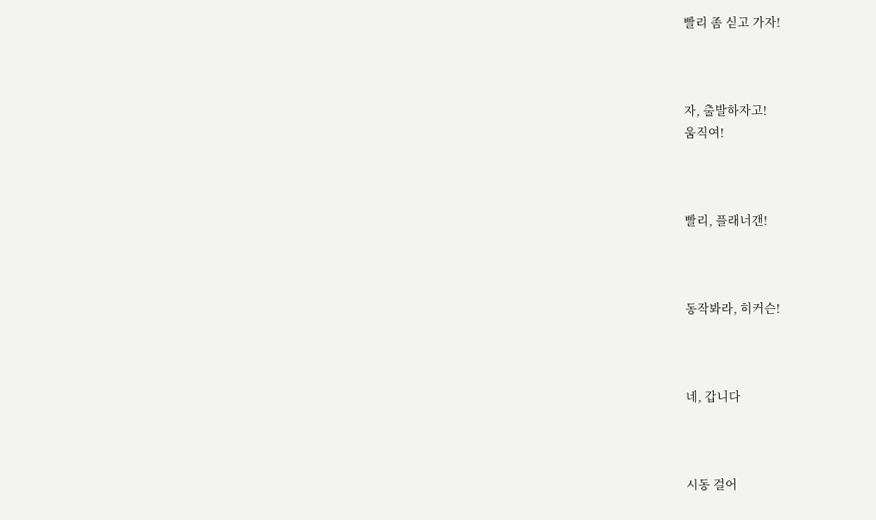빨리 좀 싣고 가자!



자, 출발하자고!
움직여!



빨리, 플래너갠!



동작봐라, 히커슨!



네, 갑니다



시동 걸어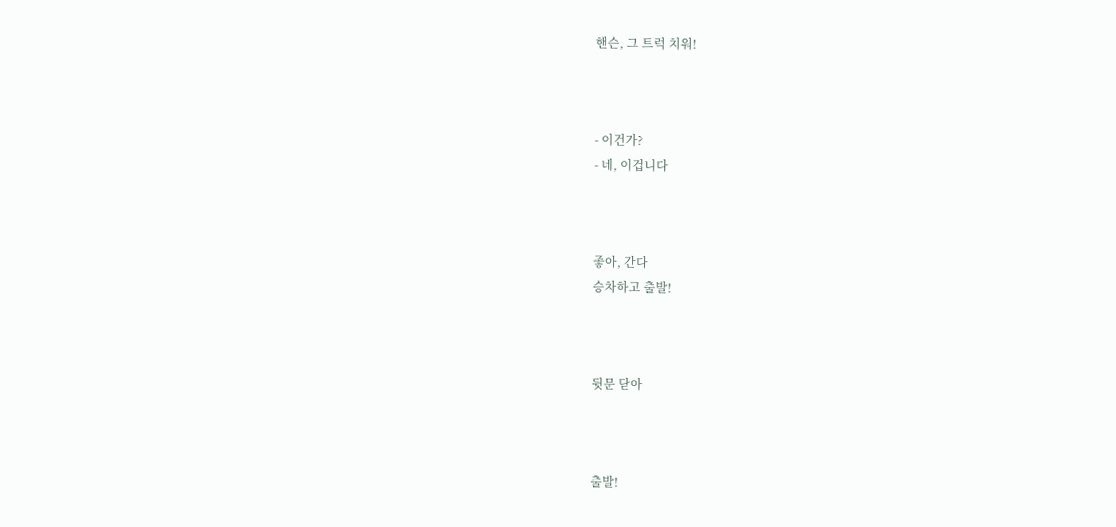핸슨, 그 트럭 치워!



- 이건가?
- 네, 이겁니다



좋아, 간다
승차하고 출발!



뒷문 닫아



출발!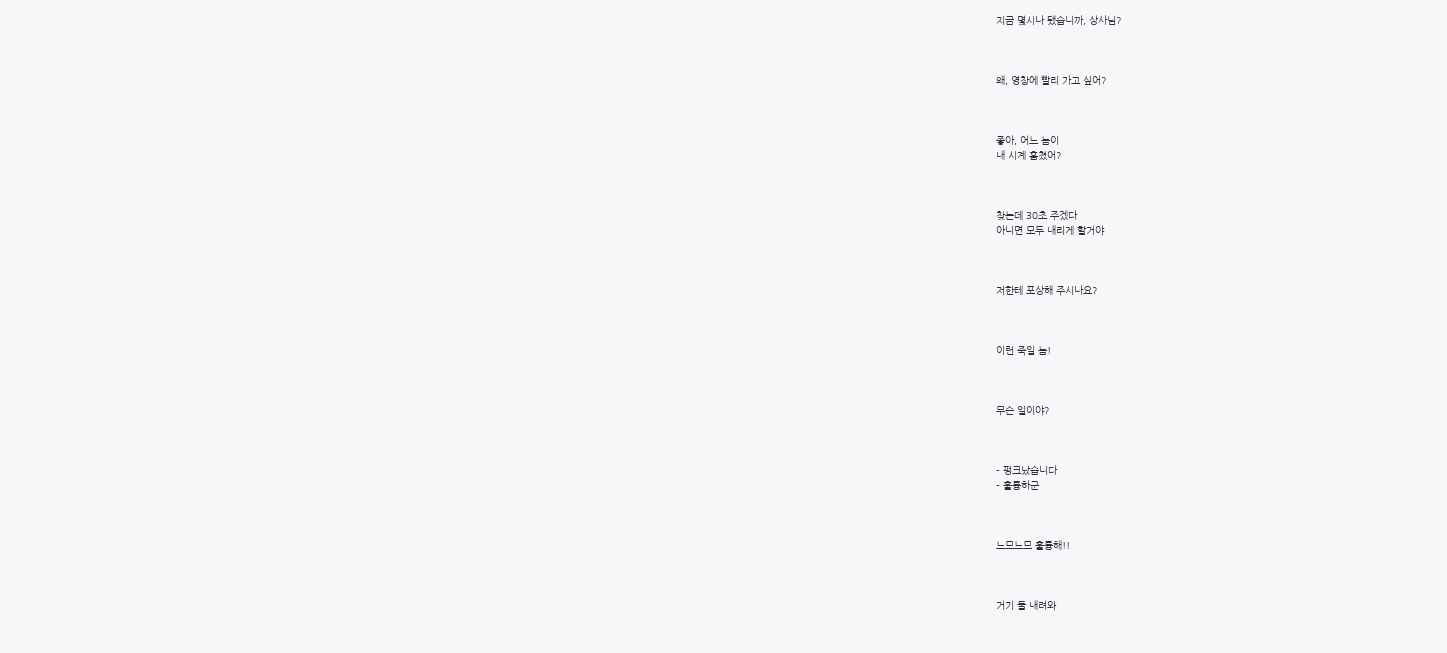지금 몇시나 됐습니까, 상사님?



왜, 영창에 빨리 가고 싶어?



좋아, 어느 놈이
내 시계 훔쳤어?



찾는데 30초 주겠다
아니면 모두 내리게 할거야



저한테 포상해 주시나요?



이런 죽일 놈!



무슨 일이야?



- 펑크났습니다
- 훌륭하군



느므느므 훌륭해!!



거기 둘 내려와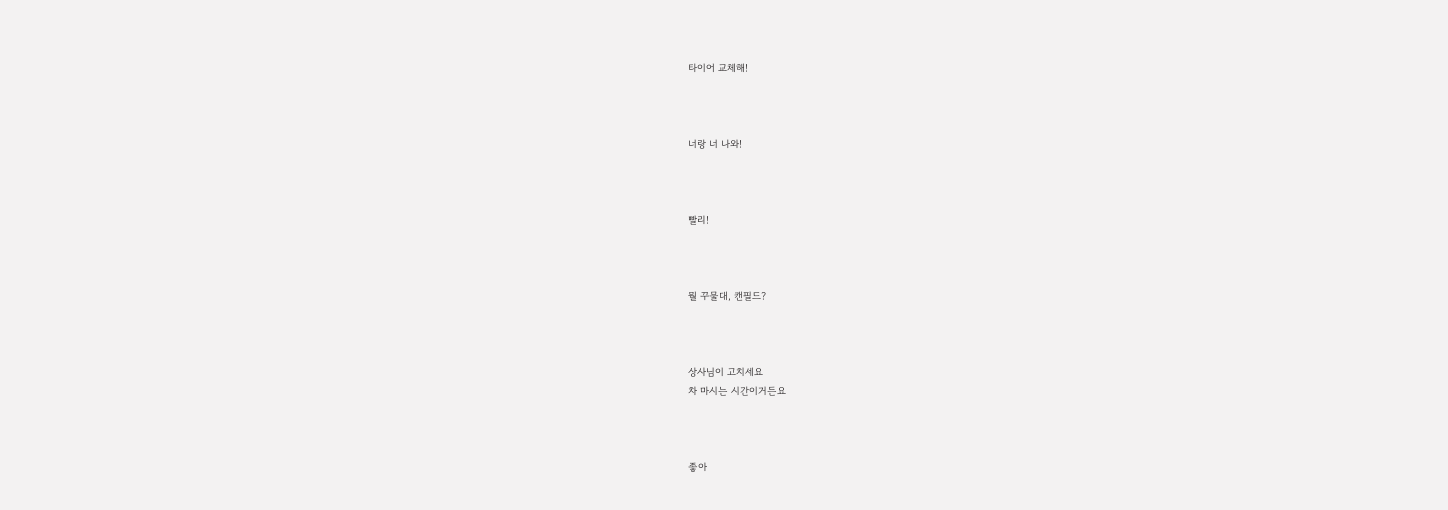타이어 교체해!



너랑 너 나와!



빨리!



뭘 꾸물대, 캔필드?



상사님이 고치세요
차 마시는 시간이거든요



좋아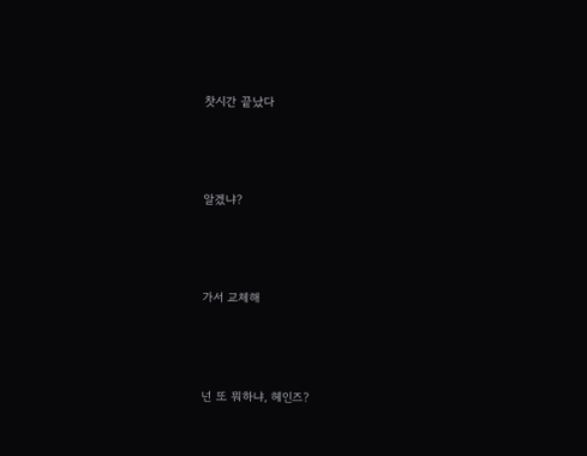찻시간 끝났다



알겠냐?



가서 교체해



넌 또 뭐하냐, 헤인즈?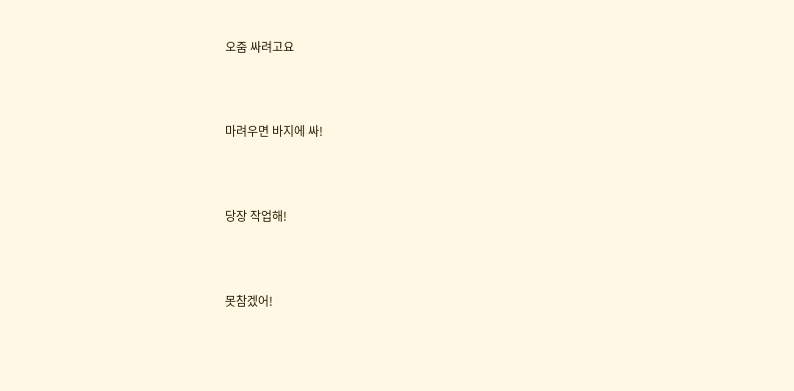오줌 싸려고요



마려우면 바지에 싸!



당장 작업해!



못참겠어!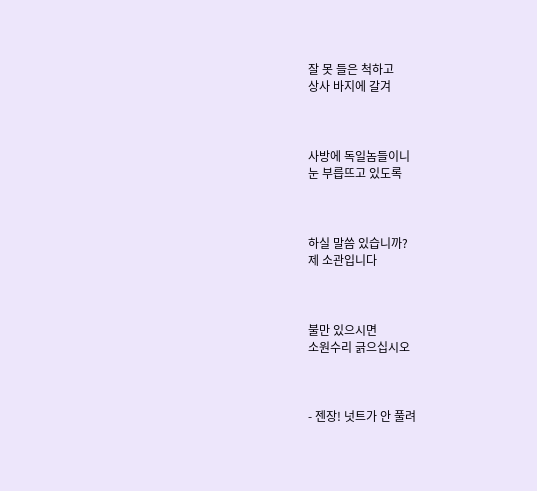잘 못 들은 척하고
상사 바지에 갈겨



사방에 독일놈들이니
눈 부릅뜨고 있도록



하실 말씀 있습니까?
제 소관입니다



불만 있으시면
소원수리 긁으십시오



- 젠장! 넛트가 안 풀려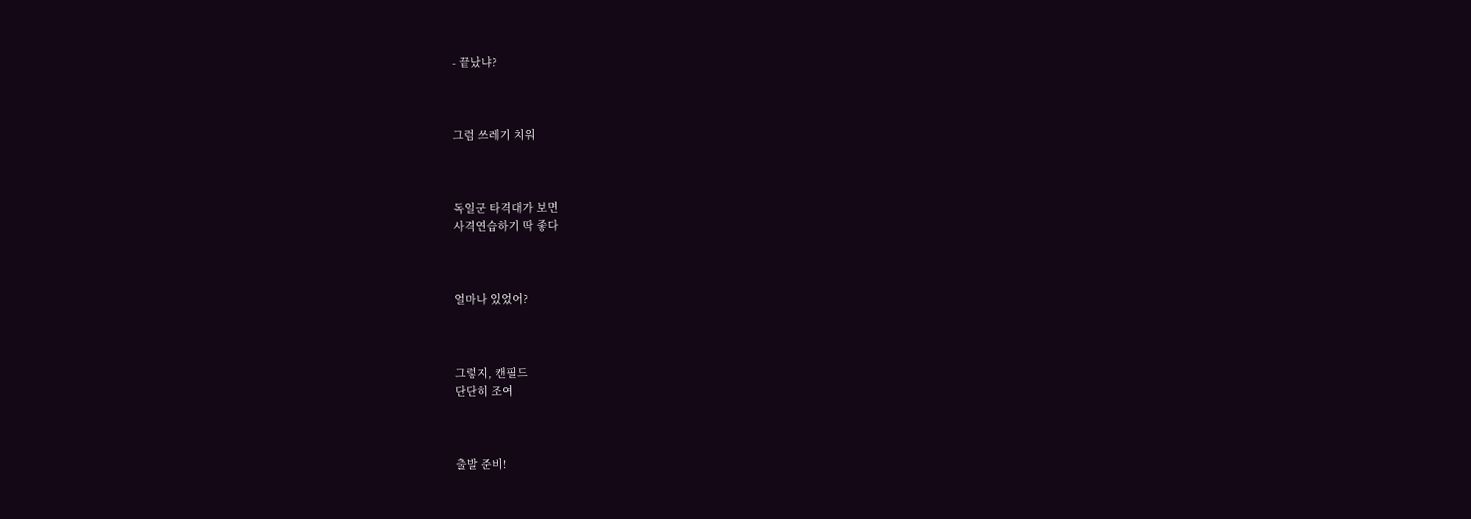- 끝났냐?



그럼 쓰레기 치워



독일군 타격대가 보면
사격연습하기 딱 좋다



얼마나 있었어?



그렇지, 캔필드
단단히 조여



출발 준비!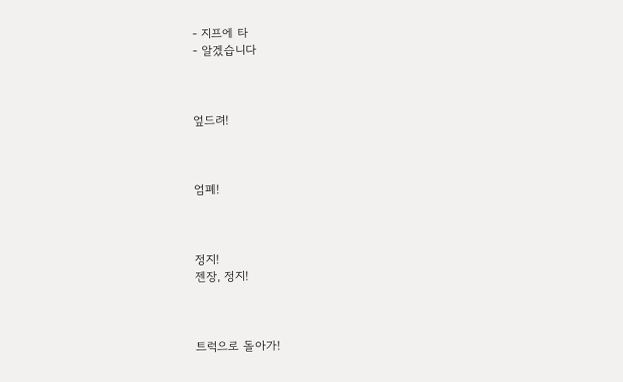- 지프에 타
- 알겠습니다



엎드려!



엄폐!



정지!
젠장, 정지!



트럭으로 돌아가!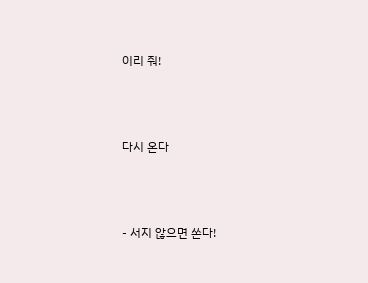이리 줘!



다시 온다



- 서지 않으면 쏜다!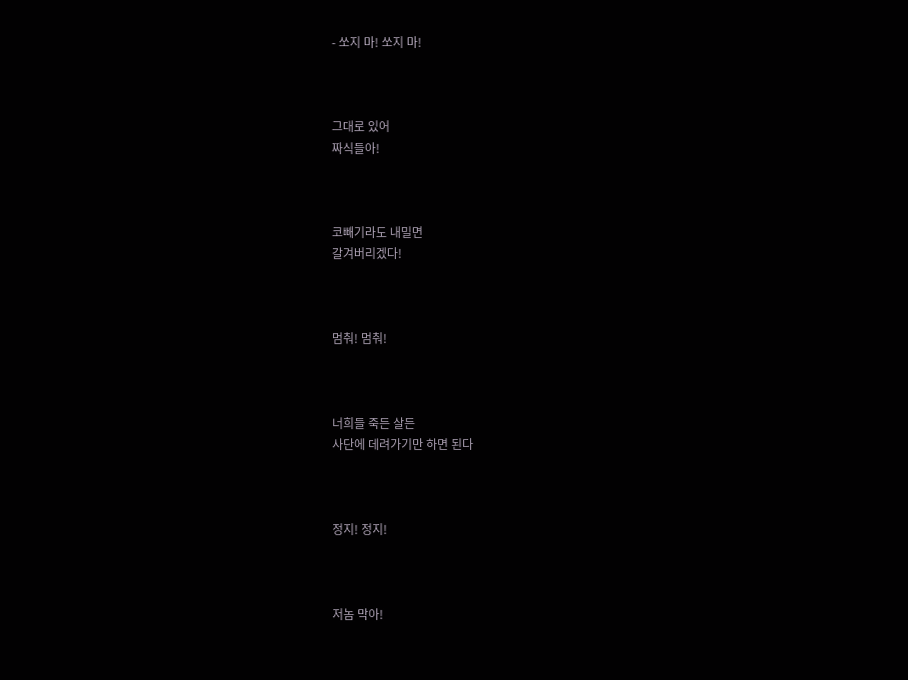- 쏘지 마! 쏘지 마!



그대로 있어
짜식들아!



코빼기라도 내밀면
갈겨버리겠다!



멈춰! 멈춰!



너희들 죽든 살든
사단에 데려가기만 하면 된다



정지! 정지!



저놈 막아!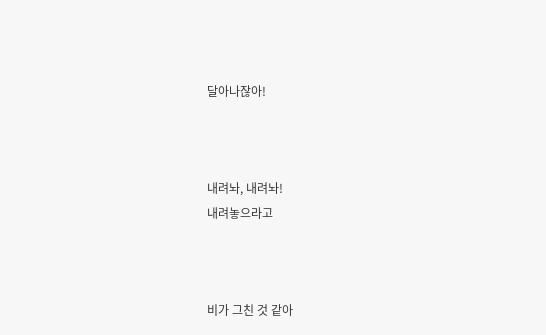달아나잖아!



내려놔, 내려놔!
내려놓으라고



비가 그친 것 같아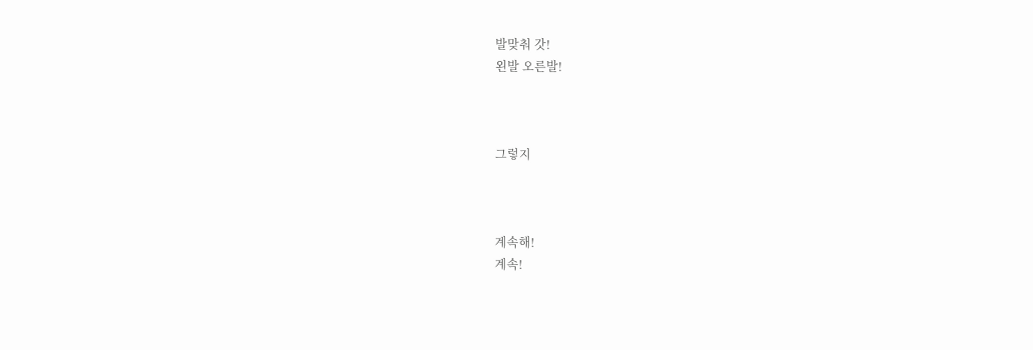발맞춰 갓!
왼발 오른발!



그렇지



계속해!
계속!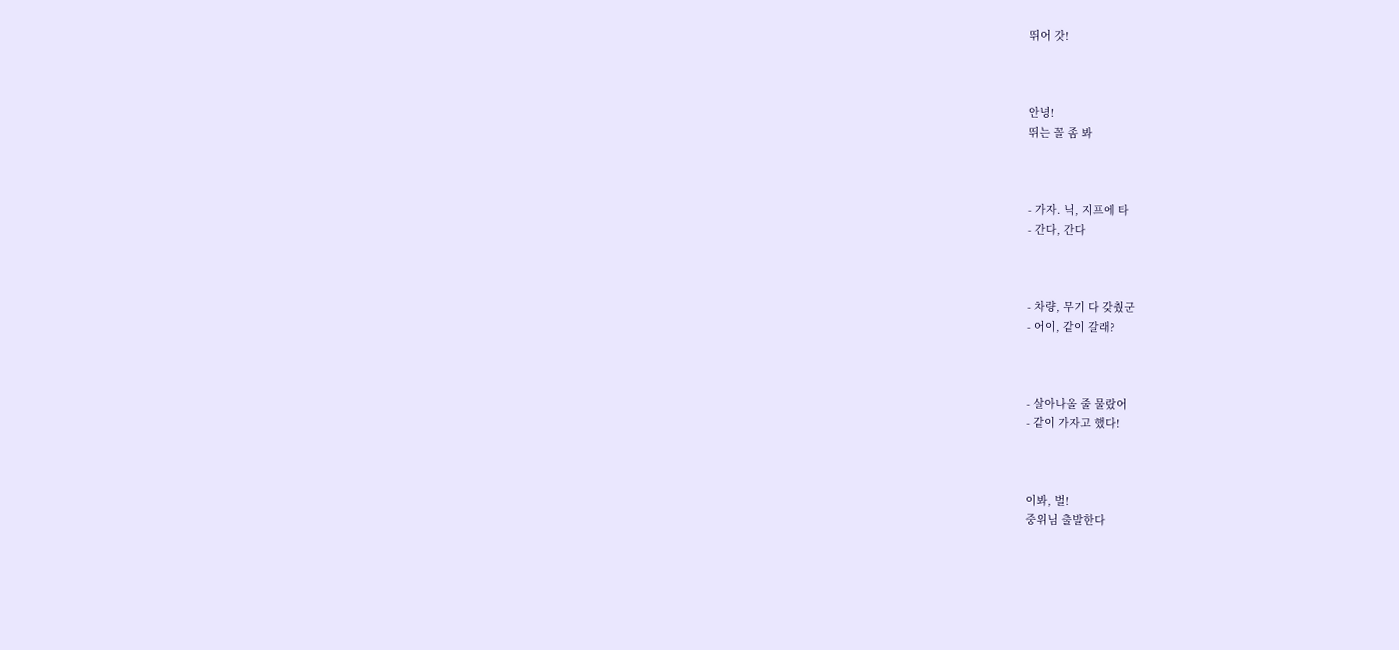뛰어 갓!



안녕!
뛰는 꼴 좀 봐



- 가자. 닉, 지프에 타
- 간다, 간다



- 차량, 무기 다 갖췄군
- 어이, 같이 갈래?



- 살아나올 줄 물랐어
- 같이 가자고 했다!



이봐, 벌!
중위님 출발한다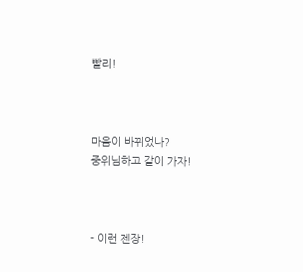빨리!



마음이 바뀌었나?
중위님하고 같이 가자!



- 이런 젠장!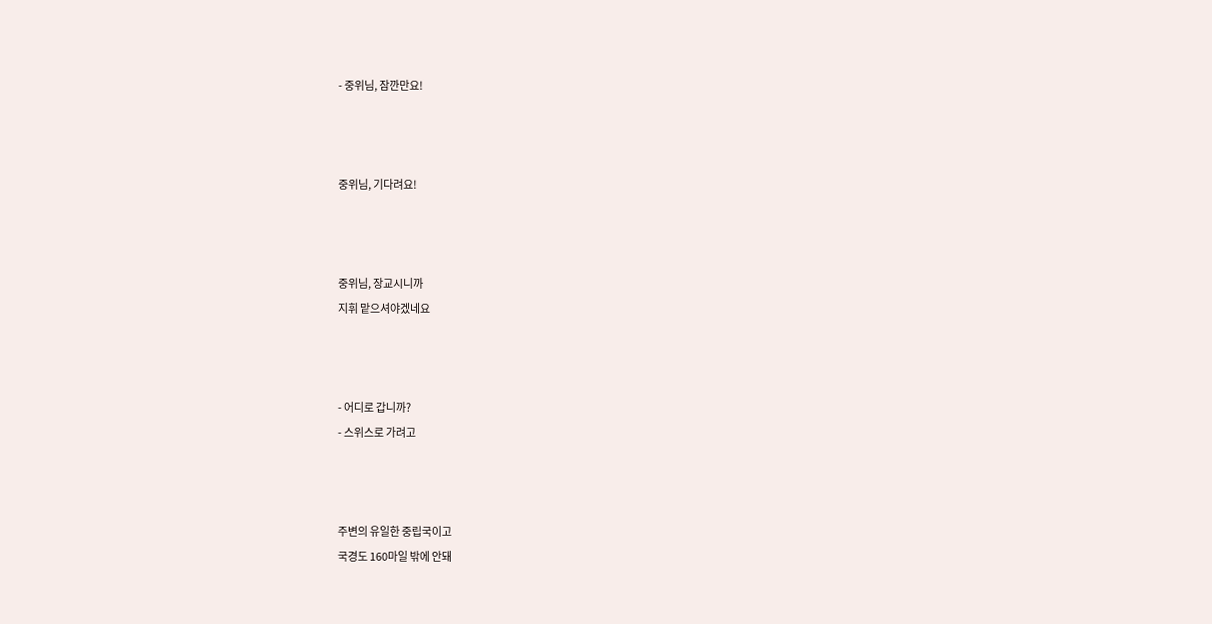- 중위님, 잠깐만요!



중위님, 기다려요!



중위님, 장교시니까
지휘 맡으셔야겠네요



- 어디로 갑니까?
- 스위스로 가려고



주변의 유일한 중립국이고
국경도 160마일 밖에 안돼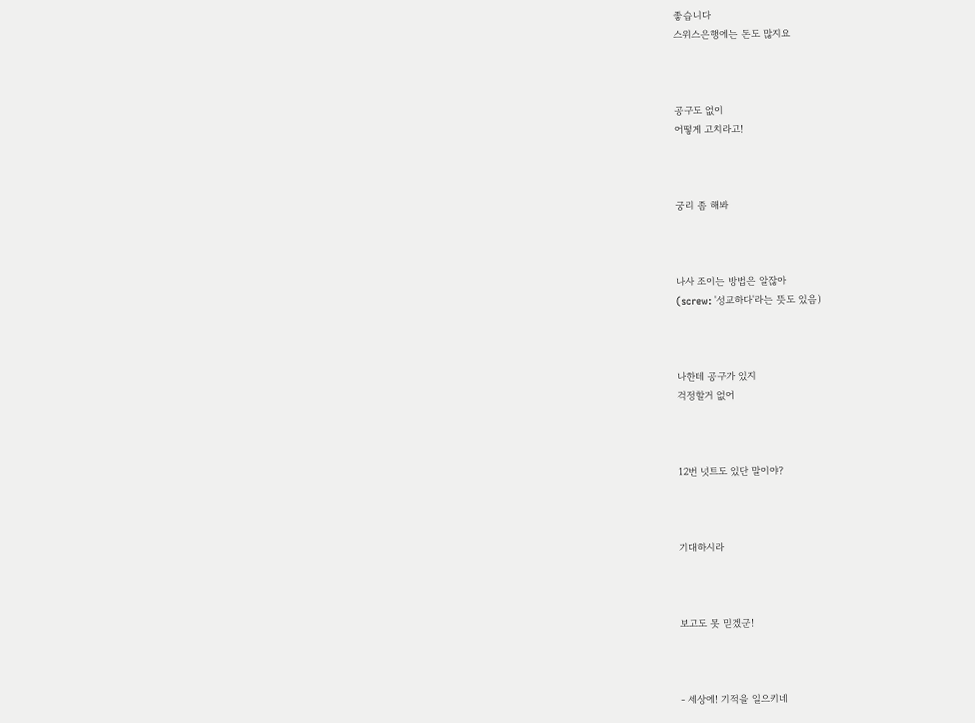좋습니다
스위스은행에는 돈도 많지요



공구도 없이
어떻게 고치라고!



궁리 좀 해봐



나사 조이는 방법은 알잖아
(screw: '성교하다'라는 뜻도 있음)



나한테 공구가 있지
걱정할거 없어



12번 넛트도 있단 말이야?



기대하시라



보고도 못 믿겠군!



- 세상에! 기적을 일으키네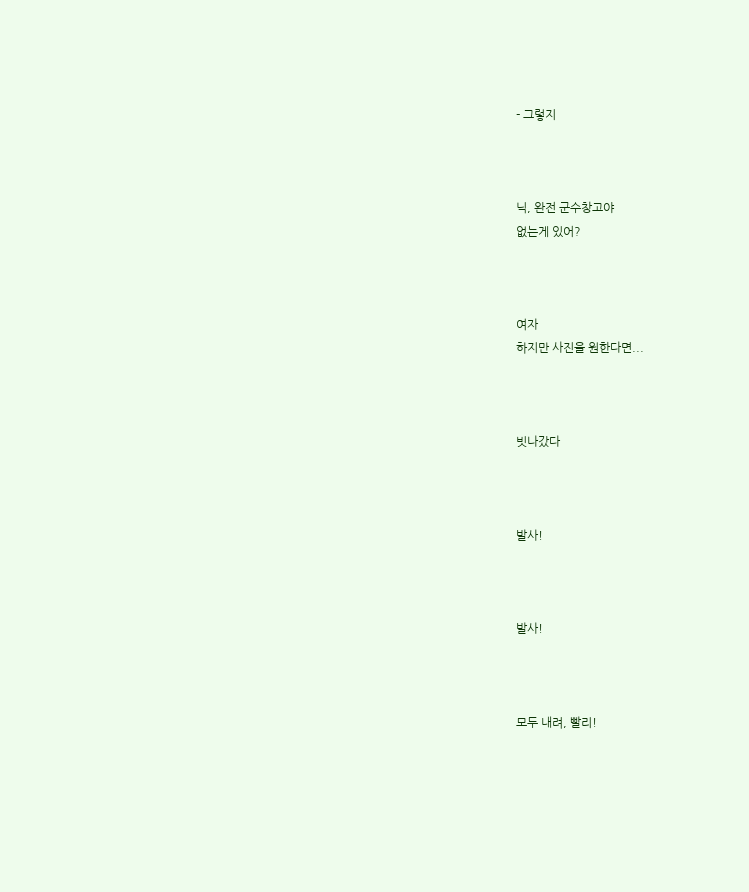- 그렇지



닉, 완전 군수창고야
없는게 있어?



여자
하지만 사진을 원한다면...



빗나갔다



발사!



발사!



모두 내려, 빨리!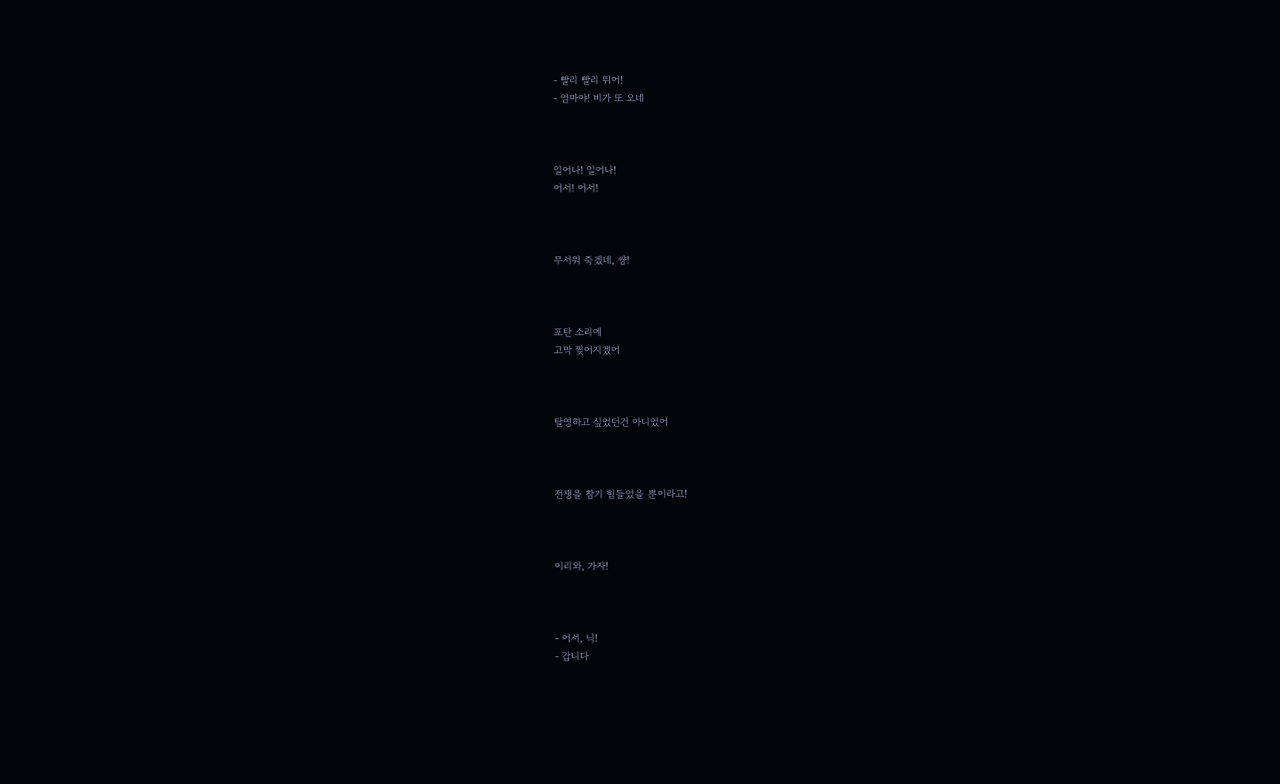- 빨리 빨리 뛰어!
- 엄마야! 비가 또 오네



일어나! 일어나!
어서! 어서!



무서워 죽겠네, 썅!



포탄 소리에
고막 찢어지겠어



탈영하고 싶었던건 아니었어



전쟁을 참기 힘들었을 뿐이라고!



이리와, 가자!



- 어서, 닉!
- 갑니다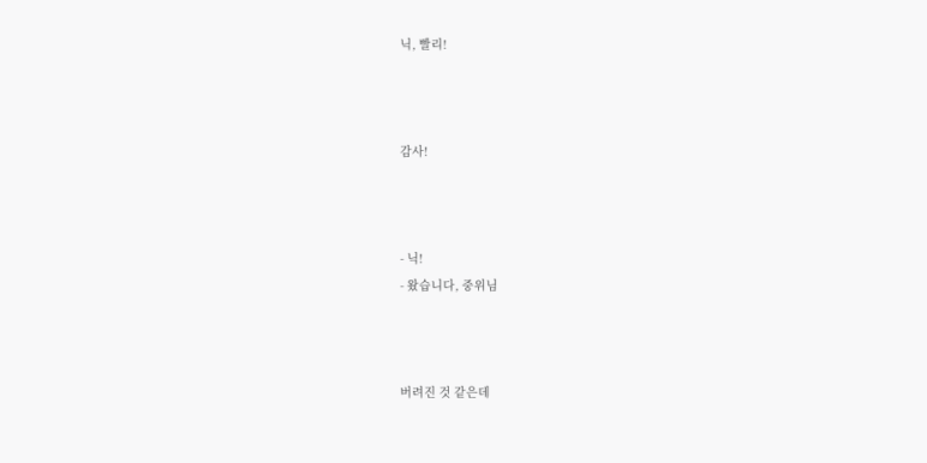닉, 빨리!



감사!



- 닉!
- 왔습니다, 중위님



버려진 것 같은데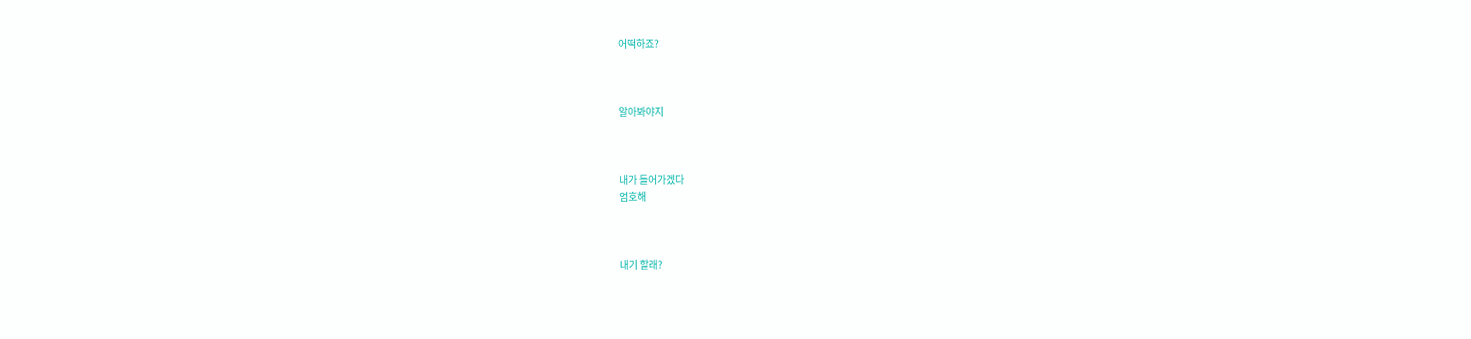어떡하죠?



알아봐야지



내가 들어가겠다
엄호해



내기 할래?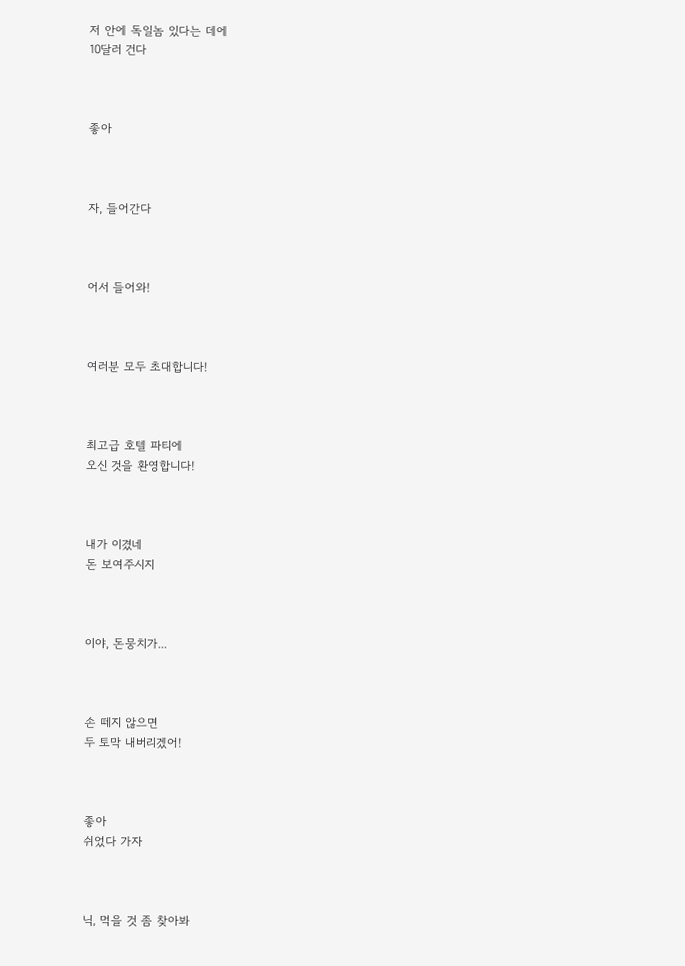저 안에 독일놈 있다는 데에
10달러 건다



좋아



자, 들어간다



어서 들어와!



여러분 모두 초대합니다!



최고급 호텔 파티에
오신 것을 환영합니다!



내가 이겼네
돈 보여주시지



이야, 돈뭉치가...



손 떼지 않으면
두 토막 내버리겠어!



좋아
쉬었다 가자



닉, 먹을 것 좀 찾아봐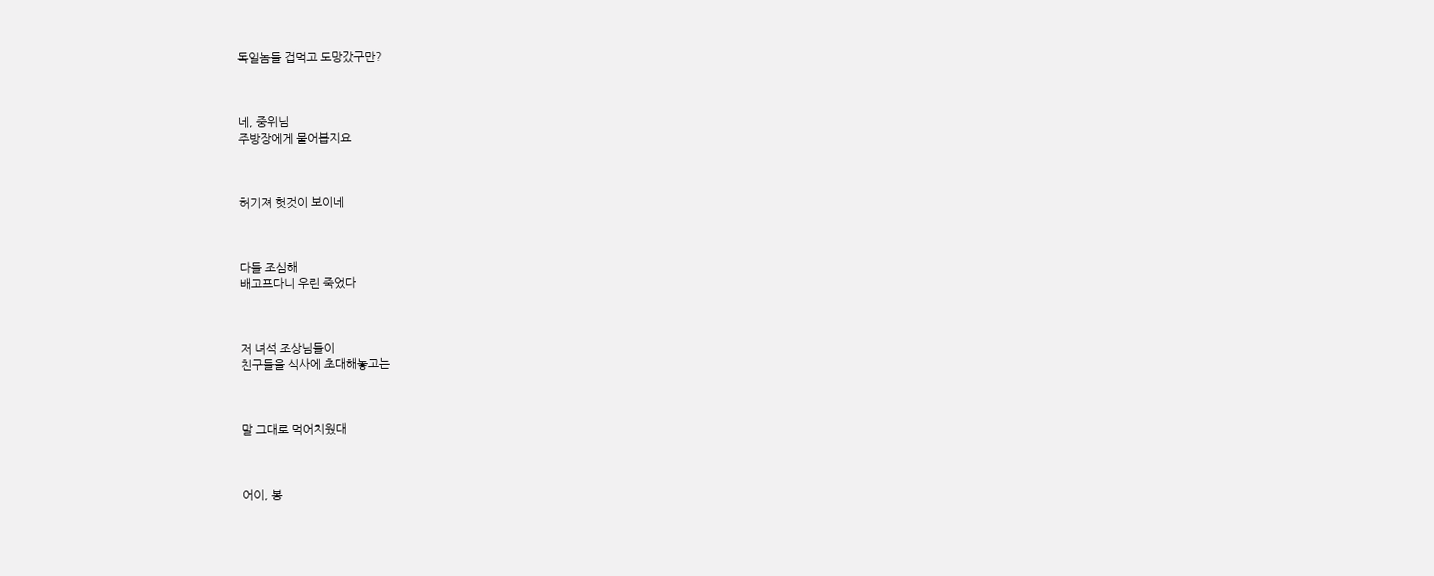독일놈들 겁먹고 도망갔구만?



네, 중위님
주방장에게 물어봅지요



허기져 헛것이 보이네



다들 조심해
배고프다니 우린 죽었다



저 녀석 조상님들이
친구들을 식사에 초대해놓고는



말 그대로 먹어치웠대



어이, 봉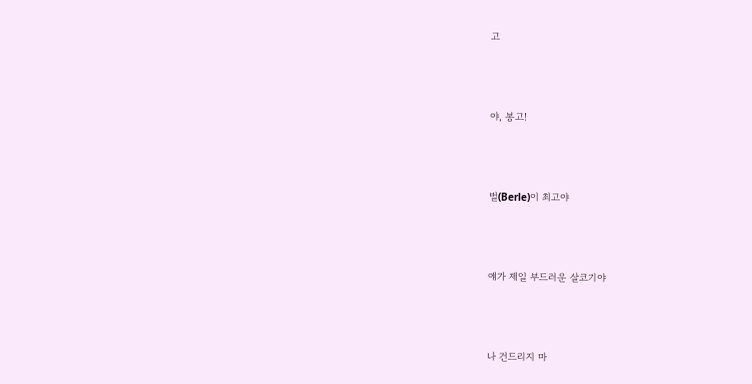고



야, 봉고!



벌(Berle)이 최고야



얘가 제일 부드러운 살코기야



나 건드리지 마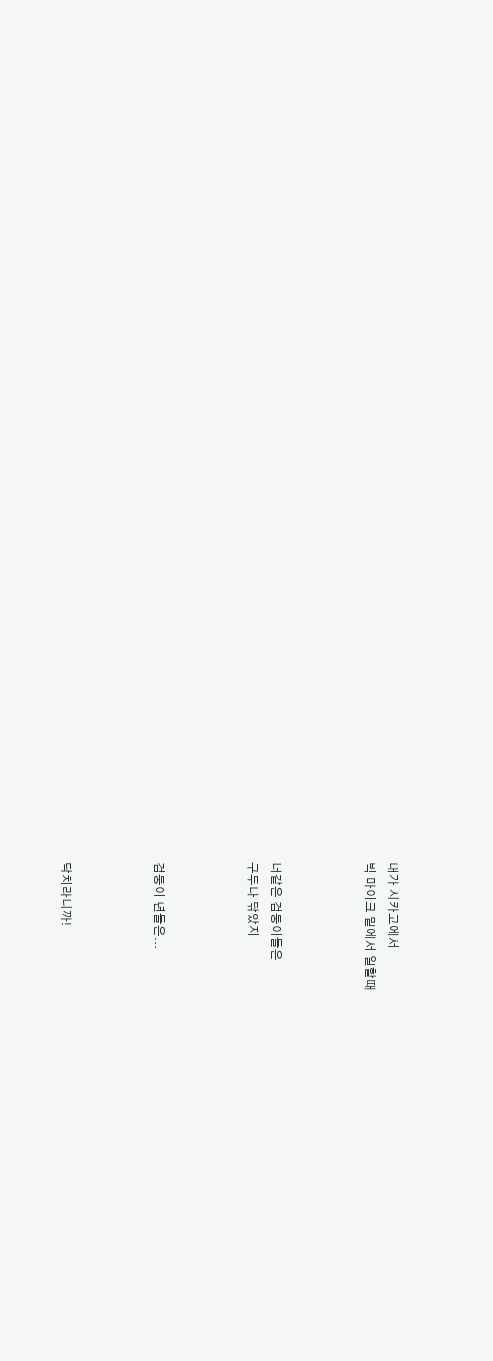내가 시카고에서
빅 마이크 밑에서 일할때



너같은 검둥이들은
구두나 닦았지



검둥이 년들은...



닥치라니까!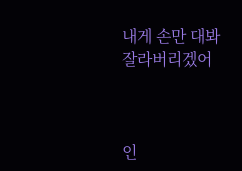내게 손만 대봐
잘라버리겠어



인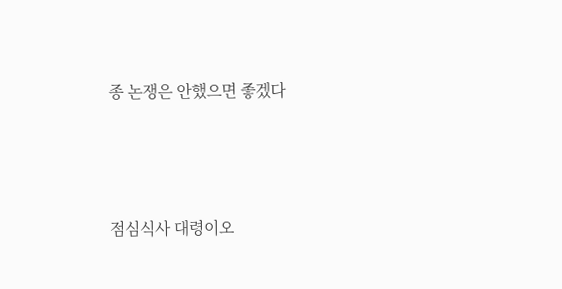종 논쟁은 안했으면 좋겠다



점심식사 대령이오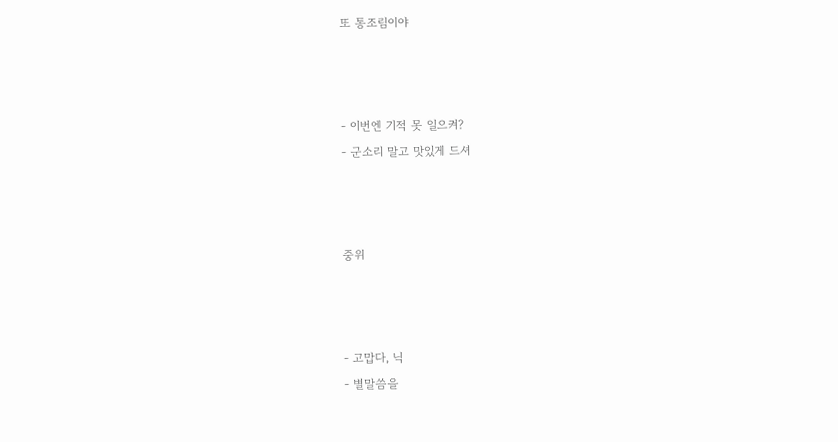또 통조림이야



- 이번엔 기적 못 일으켜?
- 군소리 말고 맛있게 드셔



중위



- 고맙다, 닉
- 별말씀을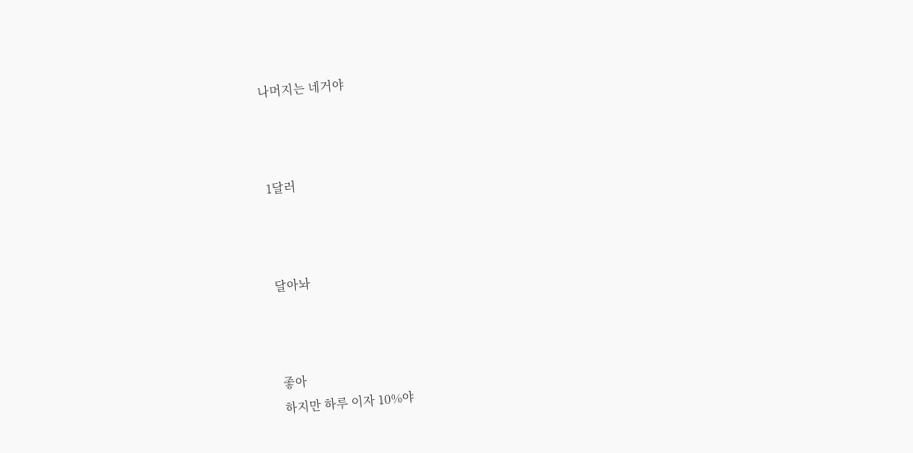나머지는 네거야



1달러



달아놔



좋아
하지만 하루 이자 10%야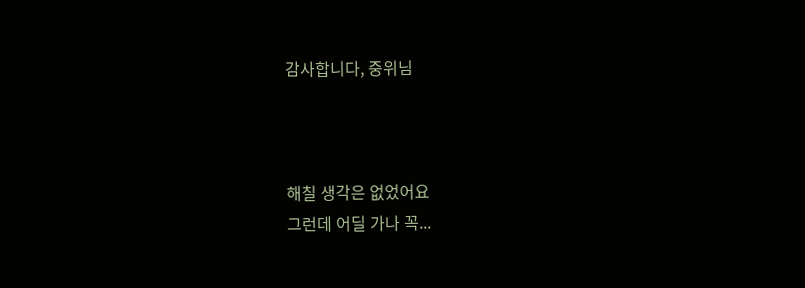감사합니다, 중위님



해칠 생각은 없었어요
그런데 어딜 가나 꼭...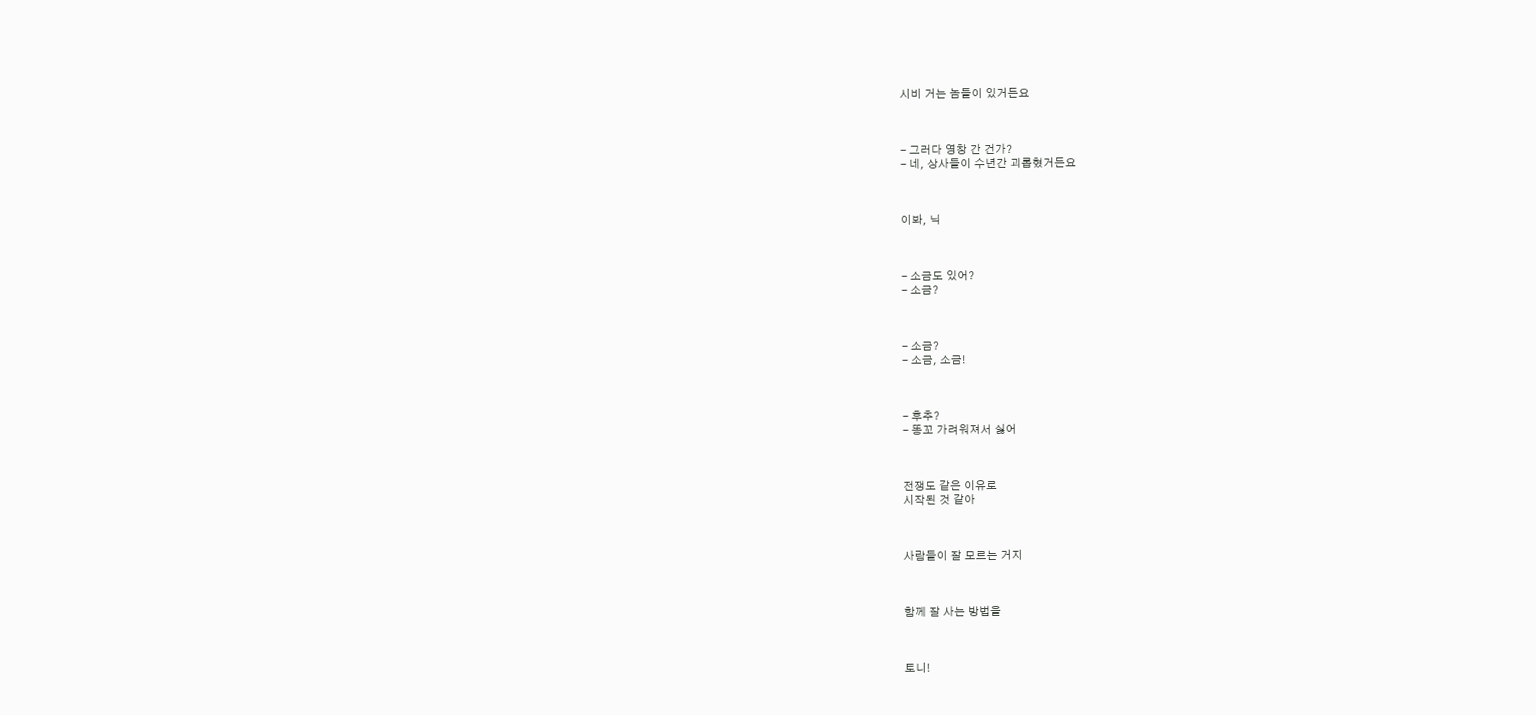시비 거는 놈들이 있거든요



- 그러다 영창 간 건가?
- 네, 상사들이 수년간 괴롭혔거든요



이봐, 닉



- 소금도 있어?
- 소금?



- 소금?
- 소금, 소금!



- 후추?
- 똥꼬 가려워져서 싫어



전쟁도 같은 이유로
시작된 것 같아



사람들이 잘 모르는 거지



함께 잘 사는 방법을



토니!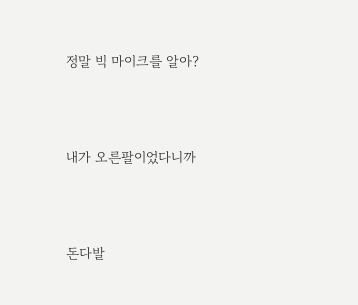정말 빅 마이크를 알아?



내가 오른팔이었다니까



돈다발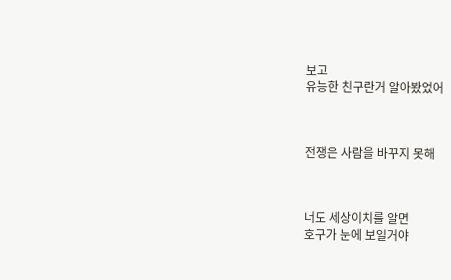보고
유능한 친구란거 알아봤었어



전쟁은 사람을 바꾸지 못해



너도 세상이치를 알면
호구가 눈에 보일거야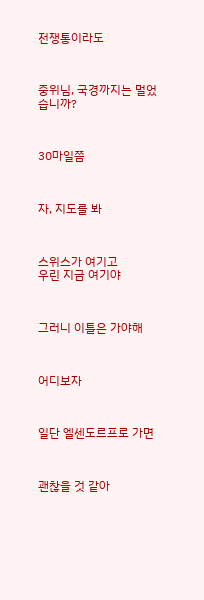전쟁통이라도



중위님, 국경까지는 멀었습니까?



30마일쯤



자, 지도를 봐



스위스가 여기고
우린 지금 여기야



그러니 이틀은 가야해



어디보자



일단 엘센도르프로 가면



괜찮을 것 같아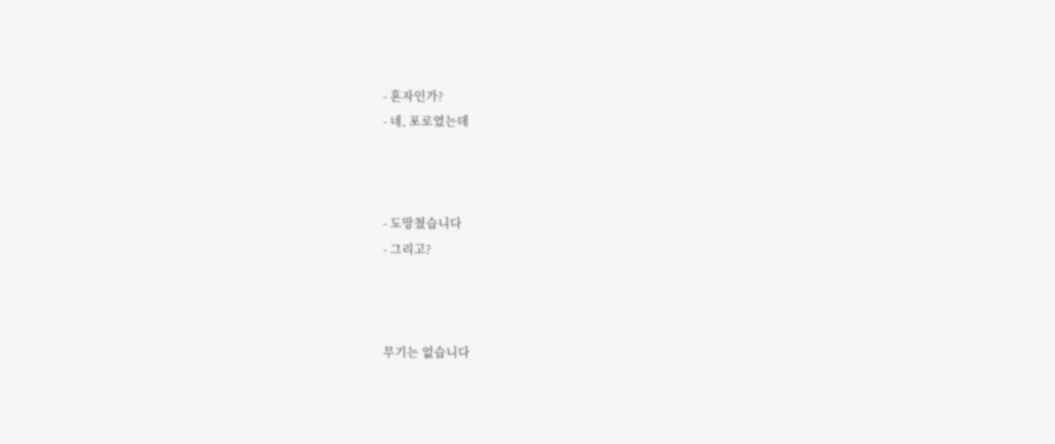- 혼자인가?
- 네, 포로였는데



- 도망쳤습니다
- 그리고?



무기는 없습니다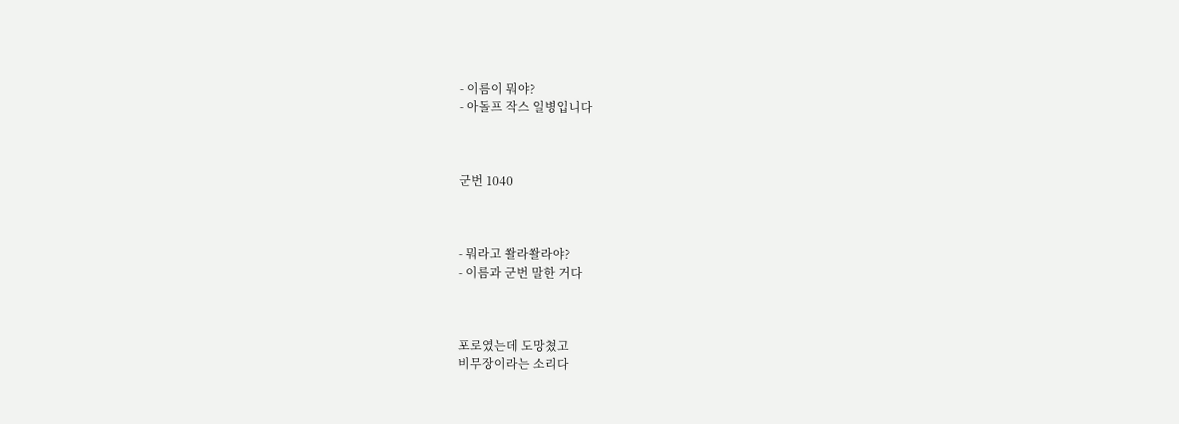- 이름이 뭐야?
- 아돌프 작스 일병입니다



군번 1040



- 뭐라고 쏼라쏼라야?
- 이름과 군번 말한 거다



포로였는데 도망쳤고
비무장이라는 소리다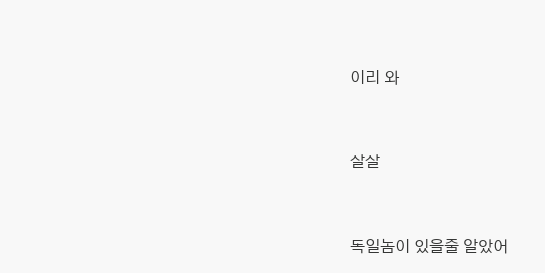이리 와



살살



독일놈이 있을줄 알았어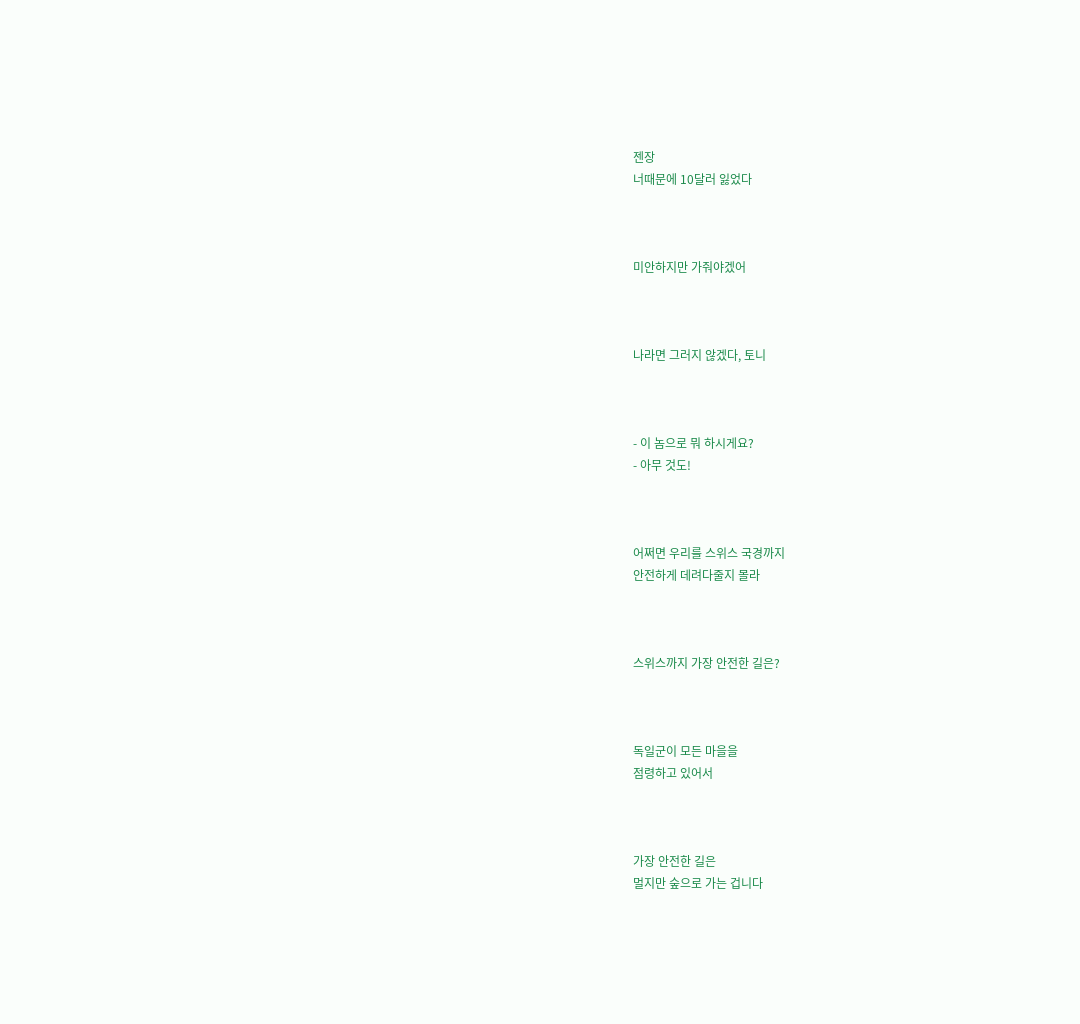젠장
너때문에 10달러 잃었다



미안하지만 가줘야겠어



나라면 그러지 않겠다, 토니



- 이 놈으로 뭐 하시게요?
- 아무 것도!



어쩌면 우리를 스위스 국경까지
안전하게 데려다줄지 몰라



스위스까지 가장 안전한 길은?



독일군이 모든 마을을
점령하고 있어서



가장 안전한 길은
멀지만 숲으로 가는 겁니다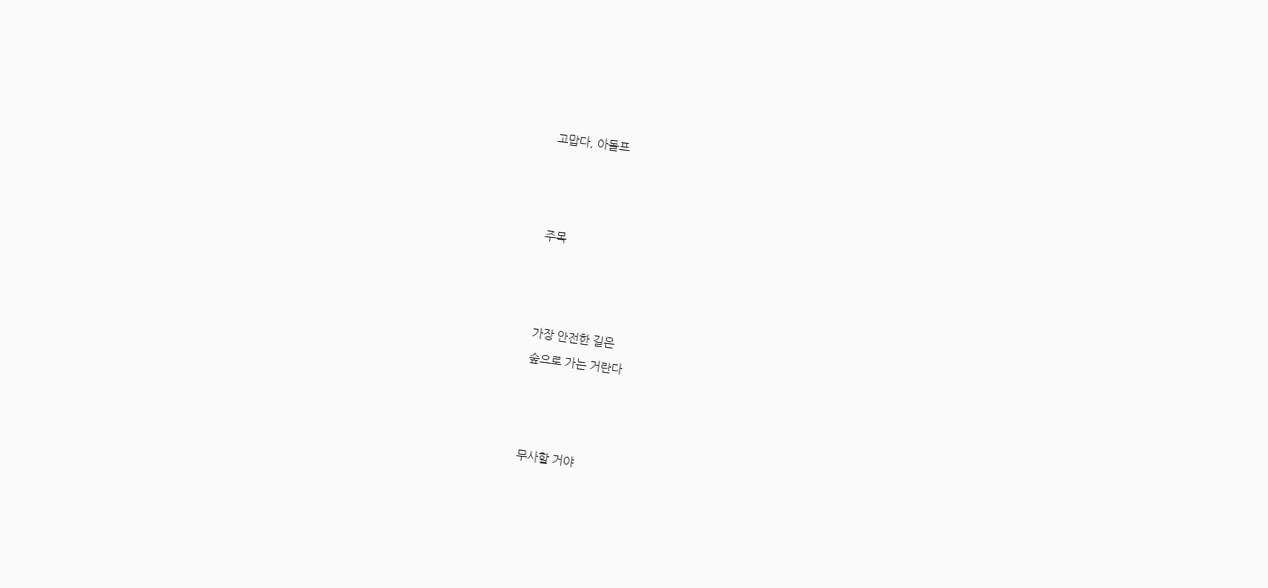고맙다, 아돌프



주목



가장 안전한 길은
숲으로 가는 거란다



무사할 거야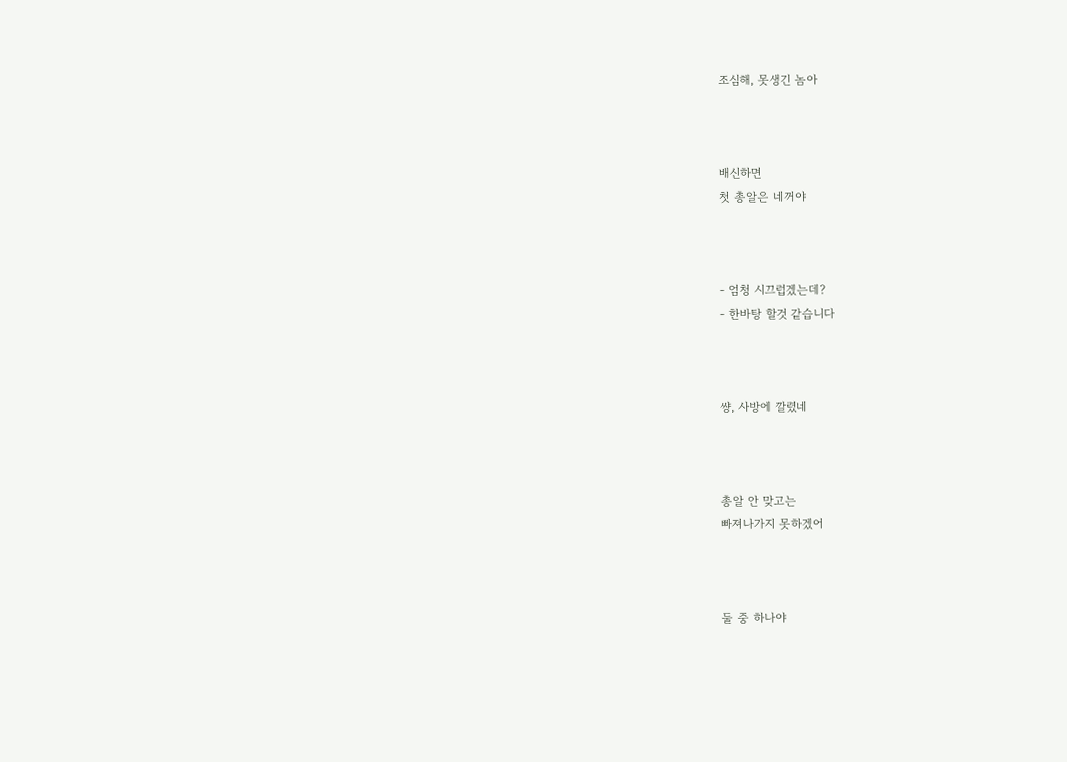조심해, 못생긴 놈아



배신하면
첫 총알은 네꺼야



- 엄청 시끄럽겠는데?
- 한바탕 할것 같습니다



썅, 사방에 깔렸네



총알 안 맞고는
빠져나가지 못하겠어



둘 중 하나야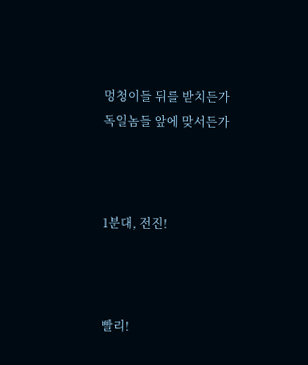멍청이들 뒤를 받치든가
독일놈들 앞에 맞서든가



1분대, 전진!



빨리!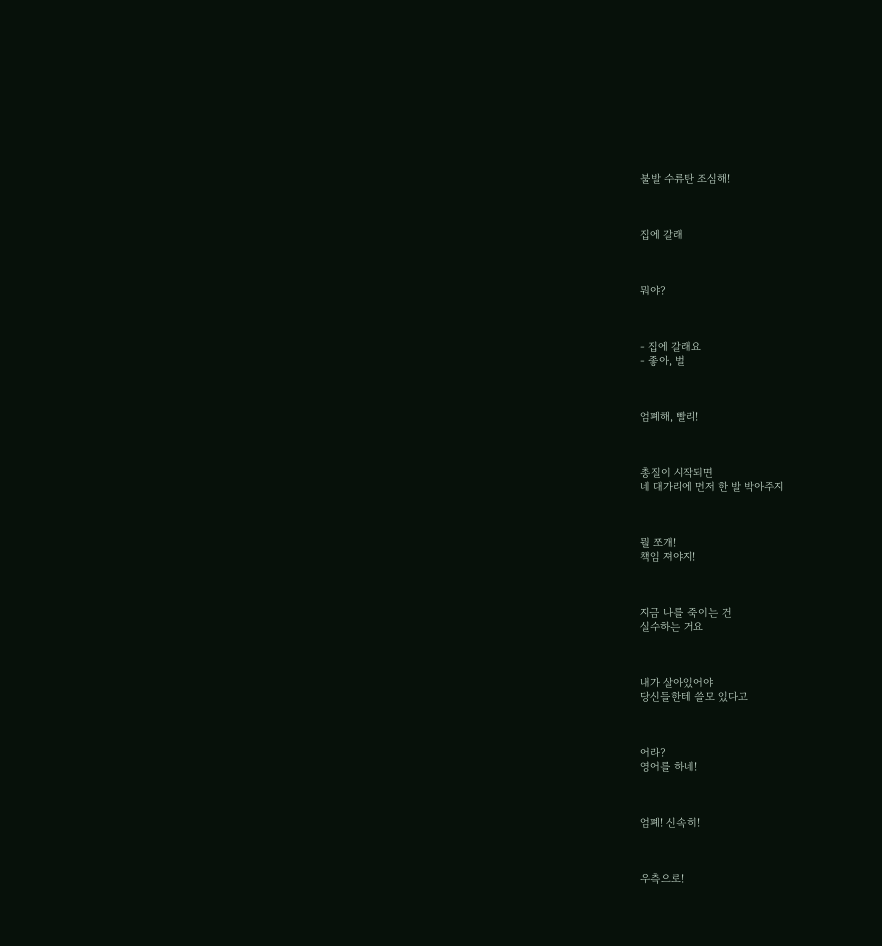불발 수류탄 조심해!



집에 갈래



뭐야?



- 집에 갈래요
- 좋아, 벌



엄폐해, 빨리!



총질이 시작되면
네 대가리에 먼저 한 발 박아주지



뭘 쪼개!
책임 져야지!



지금 나를 죽이는 건
실수하는 거요



내가 살아있어야
당신들한테 쓸모 있다고



어라?
영어를 하네!



엄폐! 신속히!



우측으로!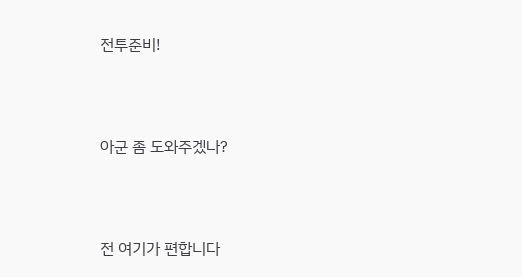전투준비!



아군 좀 도와주겠나?



전 여기가 편합니다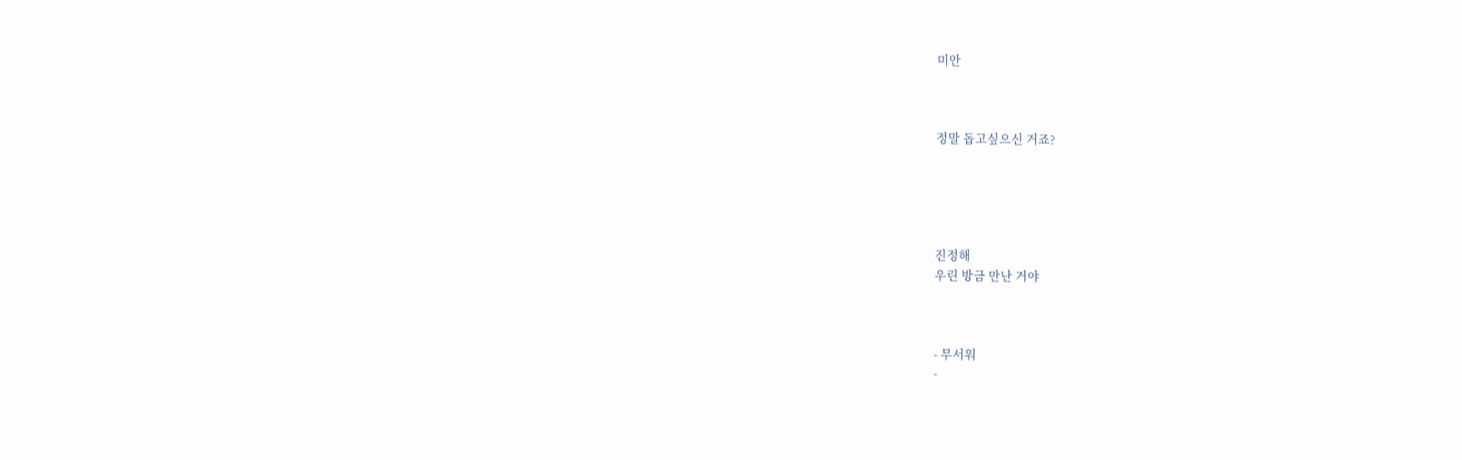미안



정말 돕고싶으신 거죠?





진정해
우린 방금 만난 거야



- 무서워
-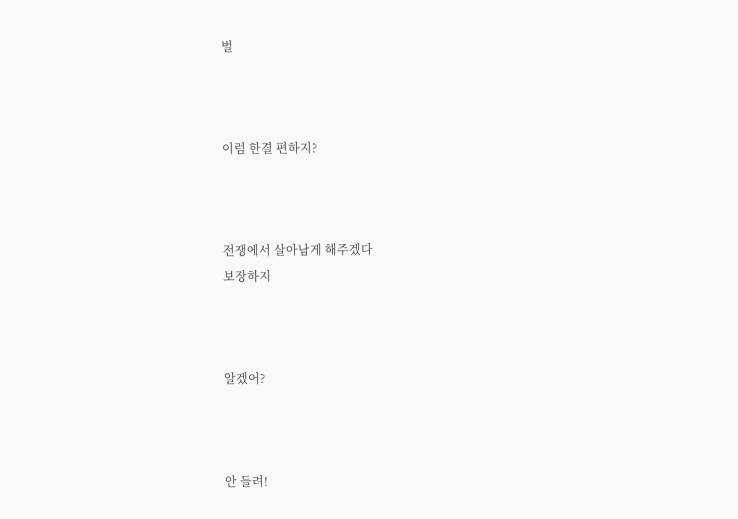벌



이럼 한결 편하지?



전쟁에서 살아남게 해주겠다
보장하지



알겠어?



안 들려!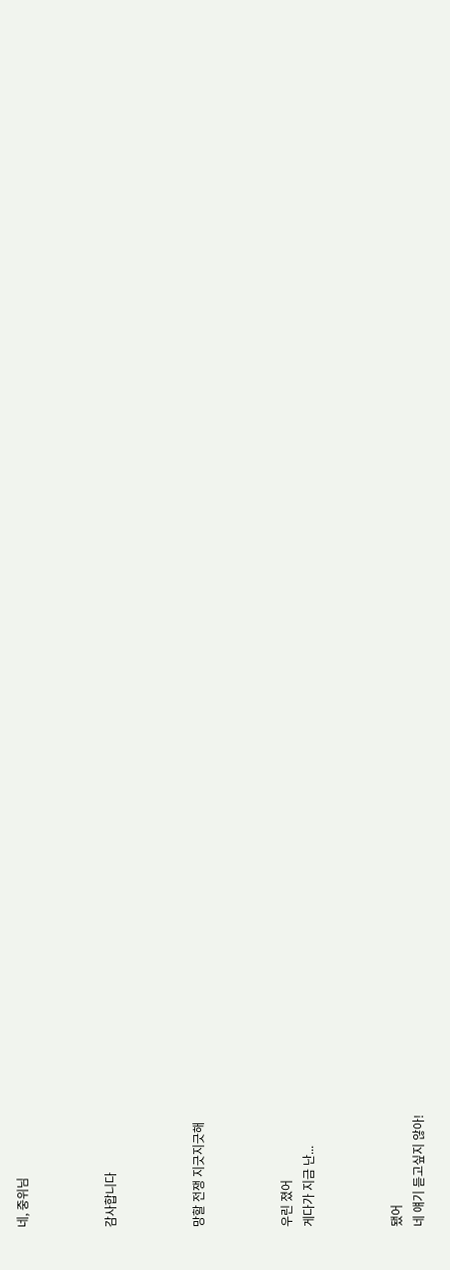네, 중위님



감사합니다



망할 전쟁 지긋지긋해



우린 졌어
게다가 지금 난...



됐어
네 얘기 듣고싶지 않아!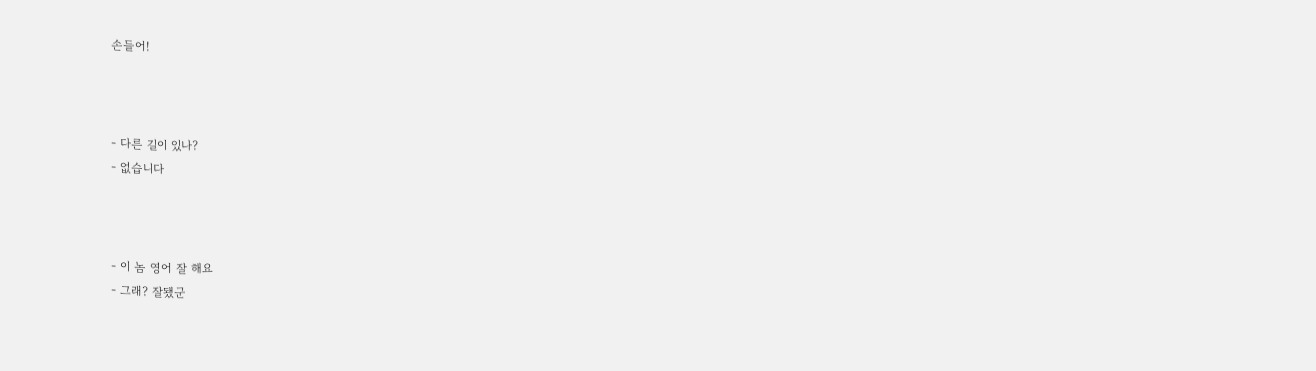손들어!



- 다른 길이 있나?
- 없습니다



- 이 놈 영어 잘 해요
- 그래? 잘됐군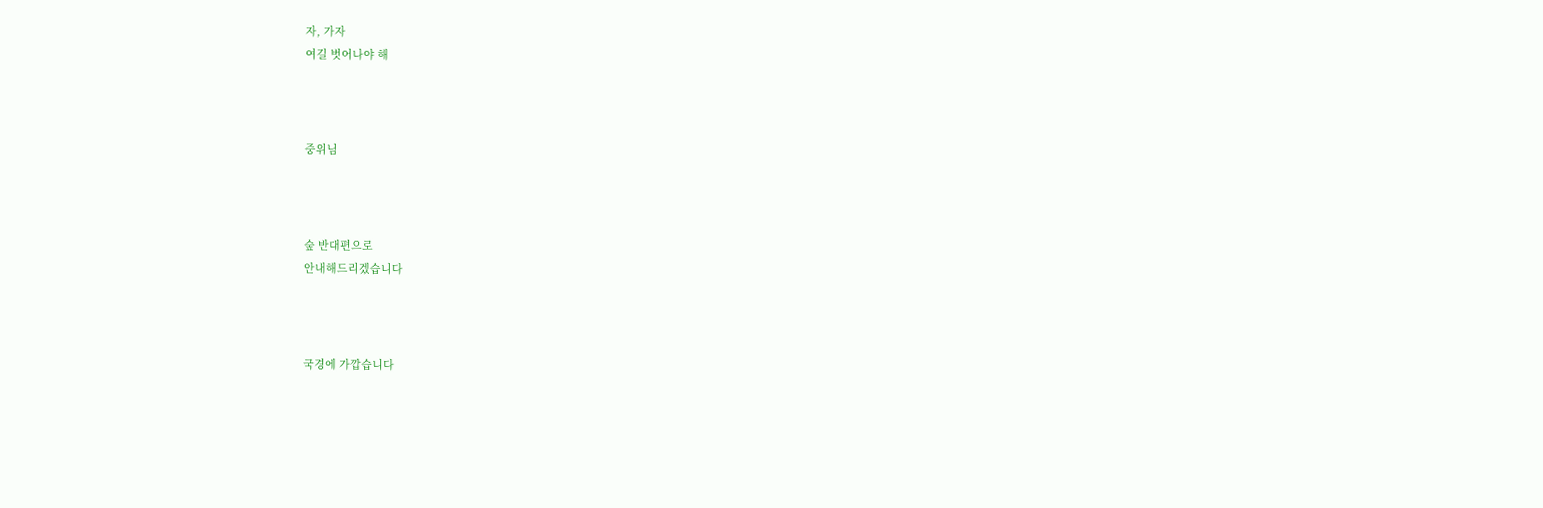자, 가자
여길 벗어나야 해



중위님



숲 반대편으로
안내해드리겠습니다



국경에 가깝습니다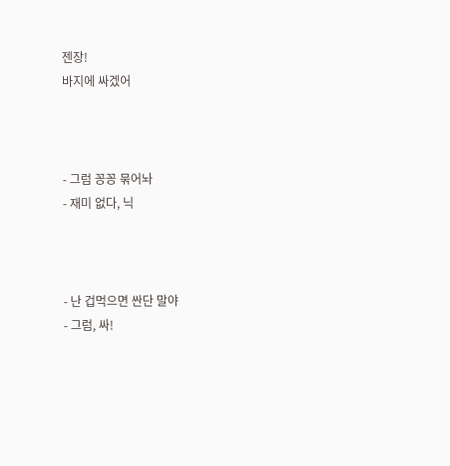젠장!
바지에 싸겠어



- 그럼 꽁꽁 묶어놔
- 재미 없다, 닉



- 난 겁먹으면 싼단 말야
- 그럼, 싸!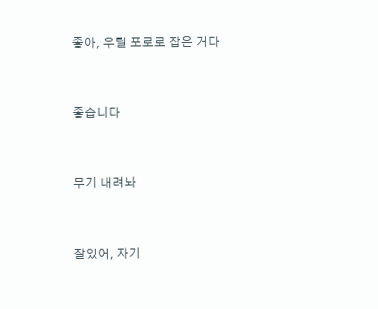좋아, 우릴 포로로 잡은 거다



좋습니다



무기 내려놔



잘있어, 자기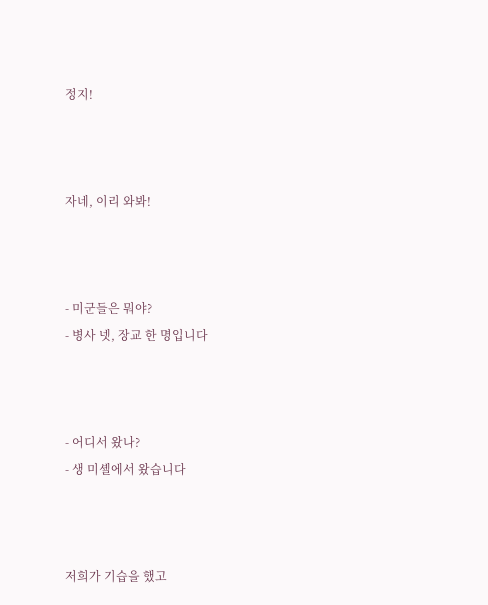정지!



자네, 이리 와봐!



- 미군들은 뭐야?
- 병사 넷, 장교 한 명입니다



- 어디서 왔나?
- 생 미셸에서 왔습니다



저희가 기습을 했고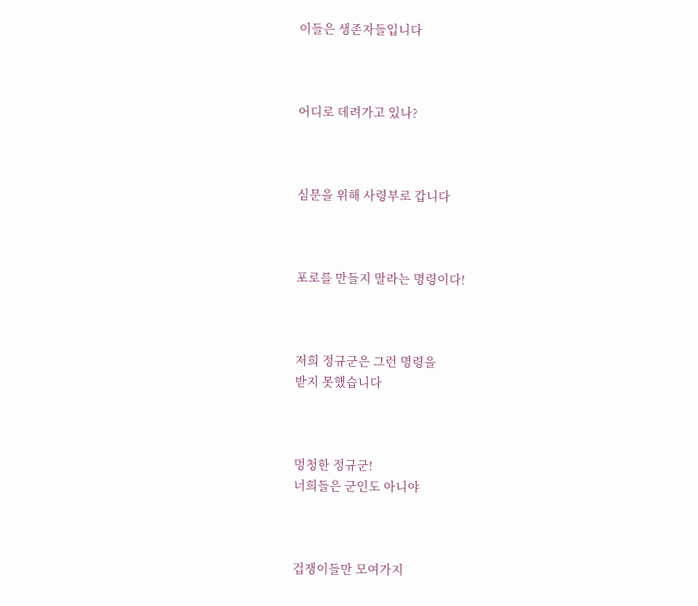이들은 생존자들입니다



어디로 데려가고 있나?



심문을 위해 사령부로 갑니다



포로를 만들지 말라는 명령이다!



저희 정규군은 그런 명령을
받지 못했습니다



멍청한 정규군!
너희들은 군인도 아니야



겁쟁이들만 모여가지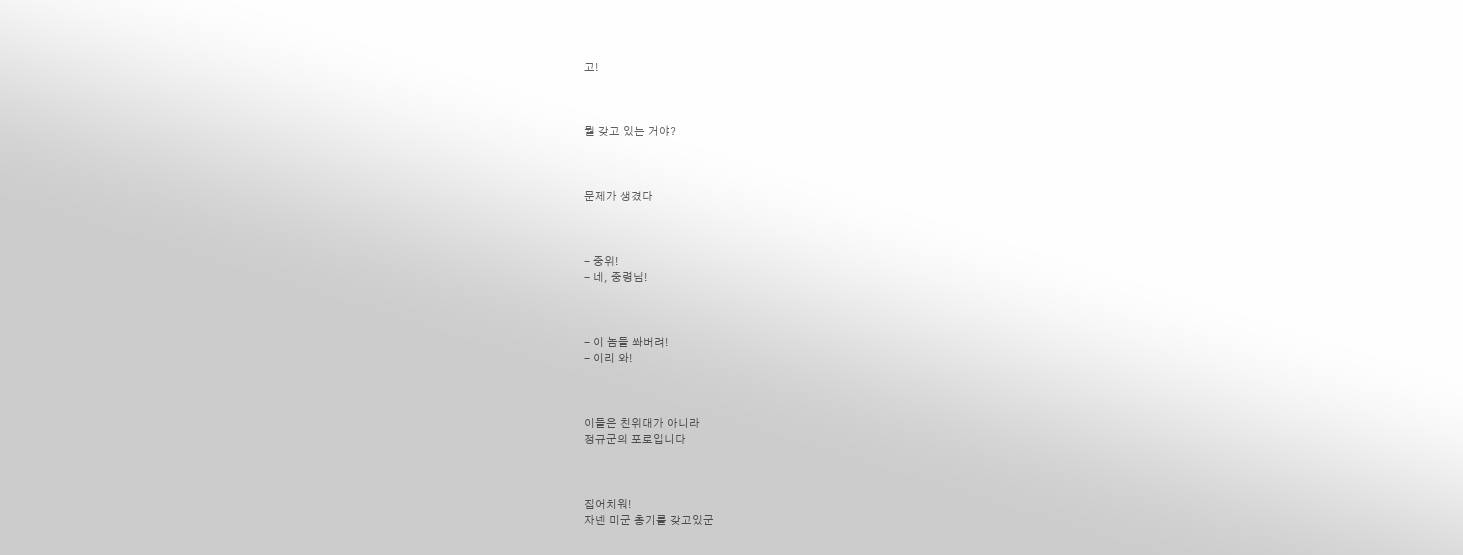고!



뭘 갖고 있는 거야?



문제가 생겼다



- 중위!
- 네, 중령님!



- 이 놈들 쏴버려!
- 이리 와!



이들은 친위대가 아니라
정규군의 포로입니다



집어치워!
자넨 미군 총기를 갖고있군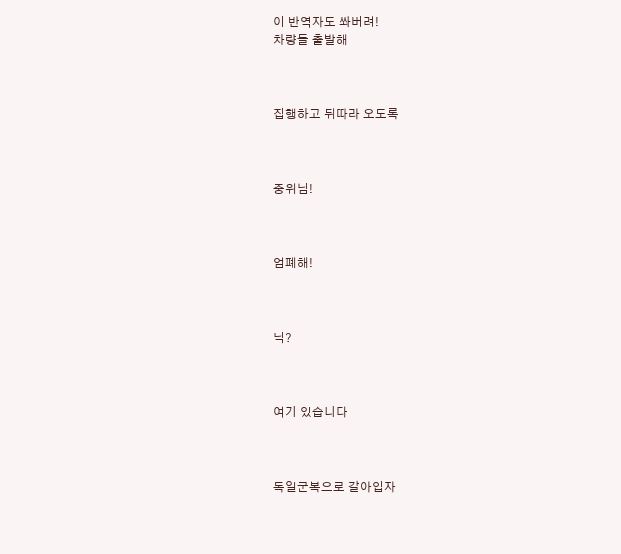이 반역자도 쏴버려!
차량들 출발해



집행하고 뒤따라 오도록



중위님!



엄폐해!



닉?



여기 있습니다



독일군복으로 갈아입자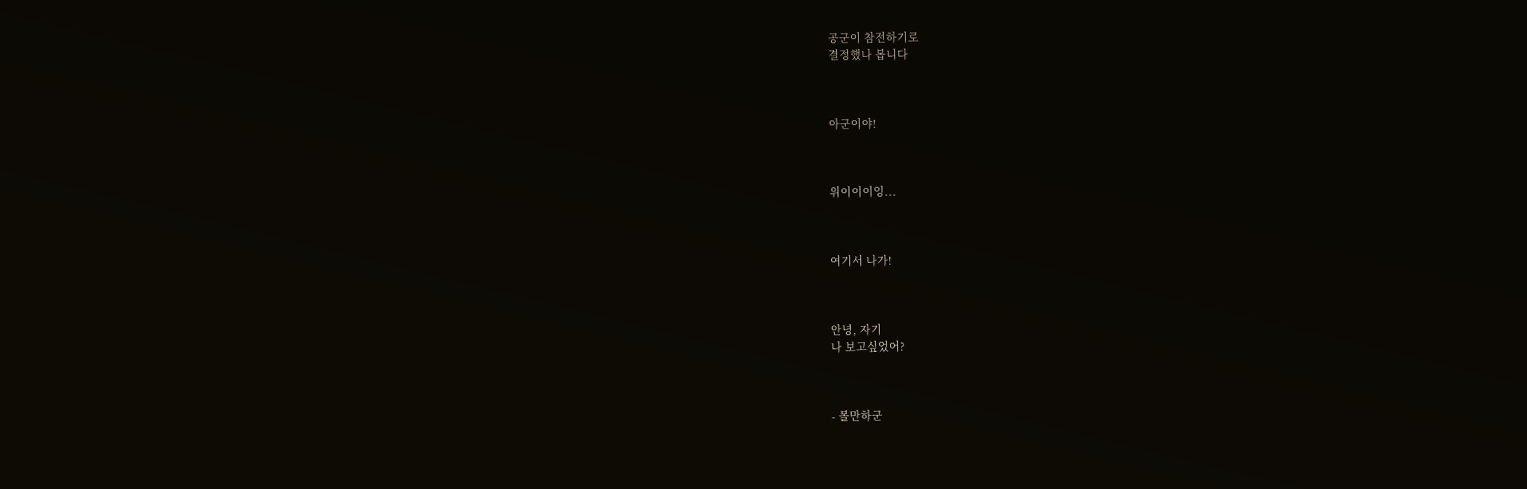공군이 참전하기로
결정했나 봅니다



아군이야!



위이이이잉...



여기서 나가!



안녕, 자기
나 보고싶었어?



- 볼만하군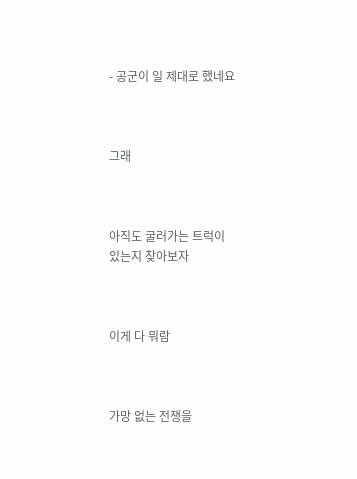- 공군이 일 제대로 했네요



그래



아직도 굴러가는 트럭이
있는지 찾아보자



이게 다 뭐람



가망 없는 전쟁을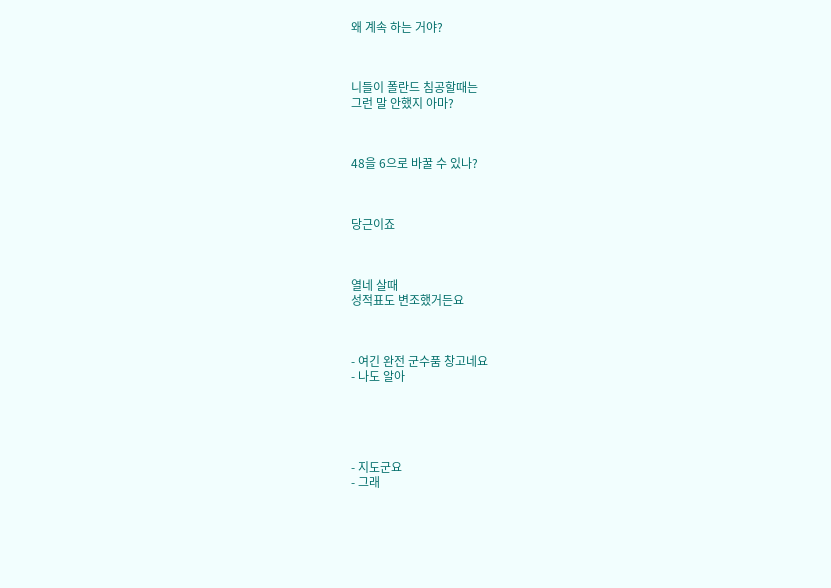왜 계속 하는 거야?



니들이 폴란드 침공할때는
그런 말 안했지 아마?



48을 6으로 바꿀 수 있나?



당근이죠



열네 살때
성적표도 변조했거든요



- 여긴 완전 군수품 창고네요
- 나도 알아





- 지도군요
- 그래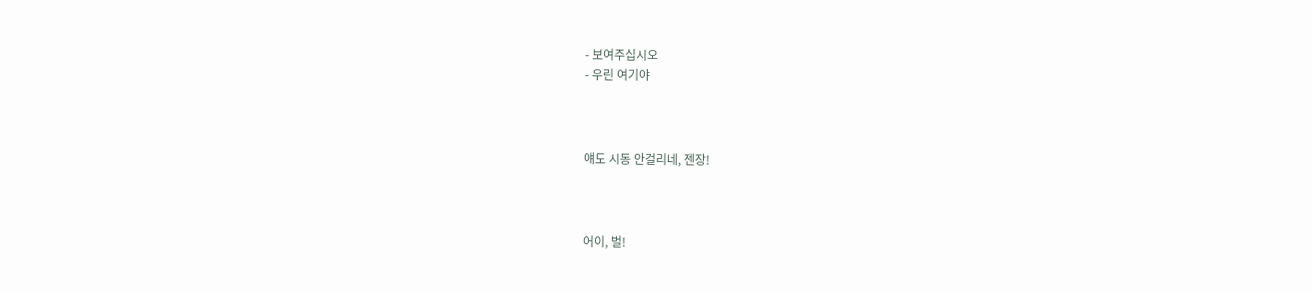- 보여주십시오
- 우린 여기야



얘도 시동 안걸리네, 젠장!



어이, 벌!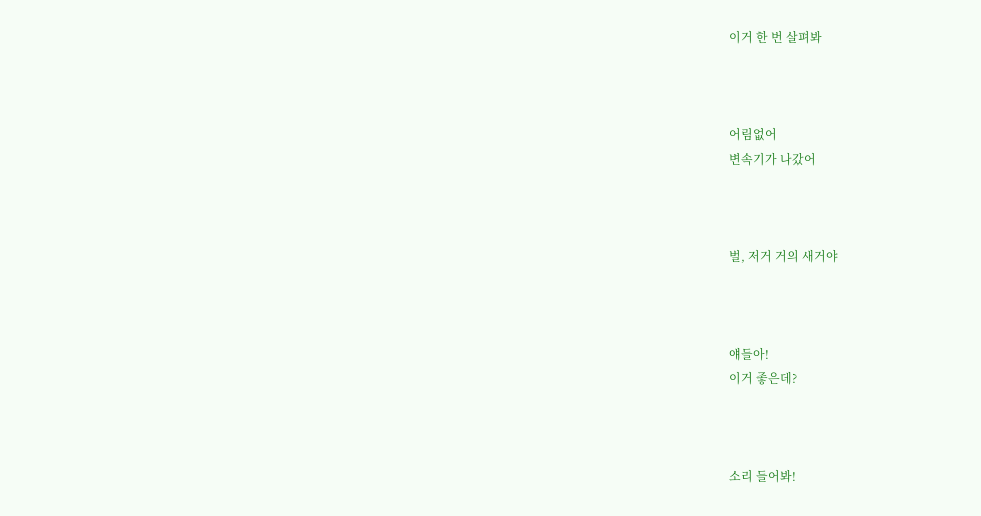이거 한 번 살펴봐



어림없어
변속기가 나갔어



벌, 저거 거의 새거야



얘들아!
이거 좋은데?



소리 들어봐!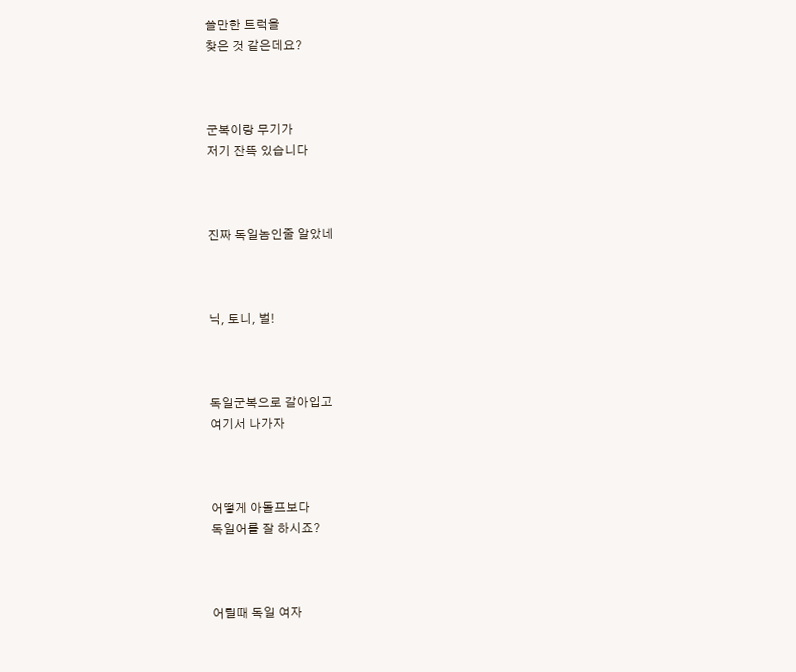쓸만한 트럭을
찾은 것 같은데요?



군복이랑 무기가
저기 잔뜩 있습니다



진짜 독일놈인줄 알았네



닉, 토니, 벌!



독일군복으로 갈아입고
여기서 나가자



어떻게 아돌프보다
독일어를 잘 하시죠?



어릴때 독일 여자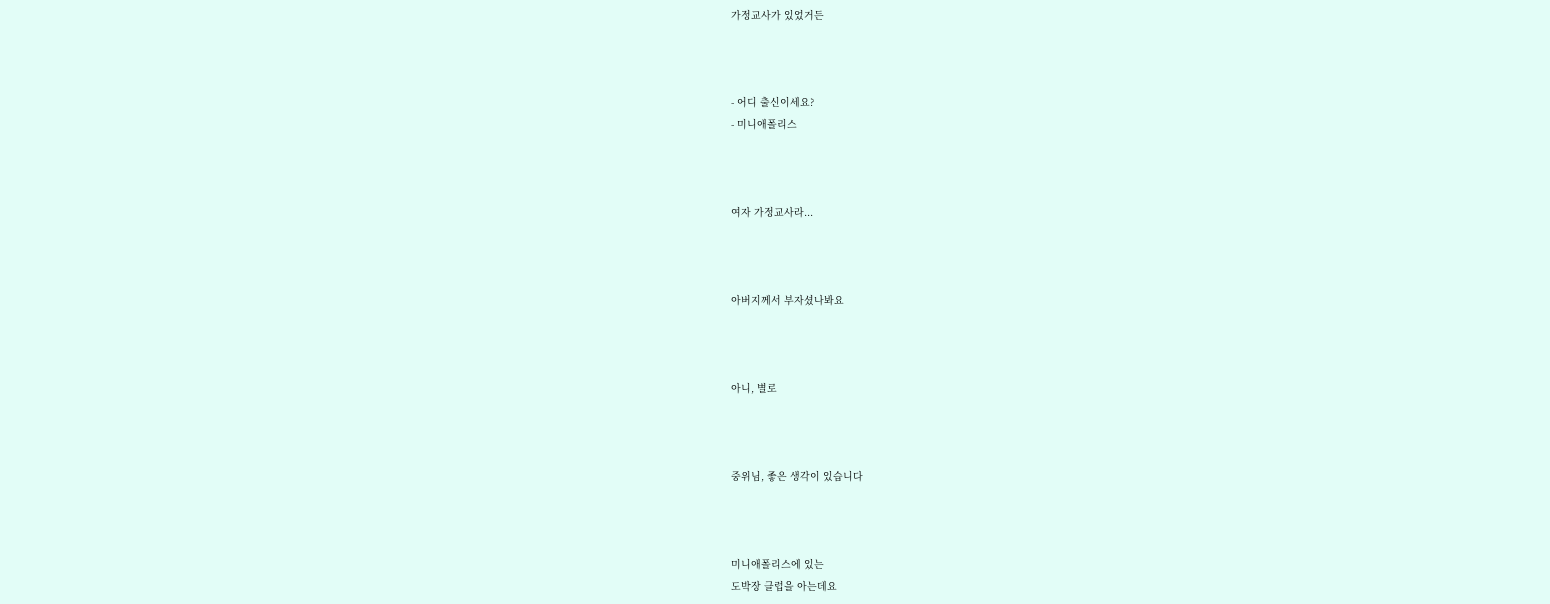가정교사가 있었거든



- 어디 출신이세요?
- 미니애폴리스



여자 가정교사라...



아버지께서 부자셨나봐요



아니, 별로



중위님, 좋은 생각이 있습니다



미니애폴리스에 있는
도박장 클럽을 아는데요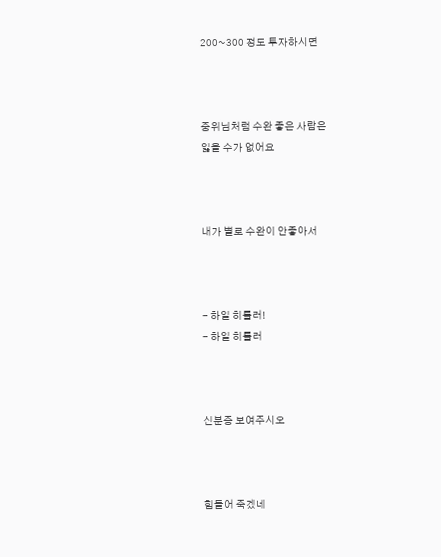200~300 정도 투자하시면



중위님처럼 수완 좋은 사람은
잃을 수가 없어요



내가 별로 수완이 안좋아서



- 하일 히틀러!
- 하일 히틀러



신분증 보여주시오



힘들어 죽겠네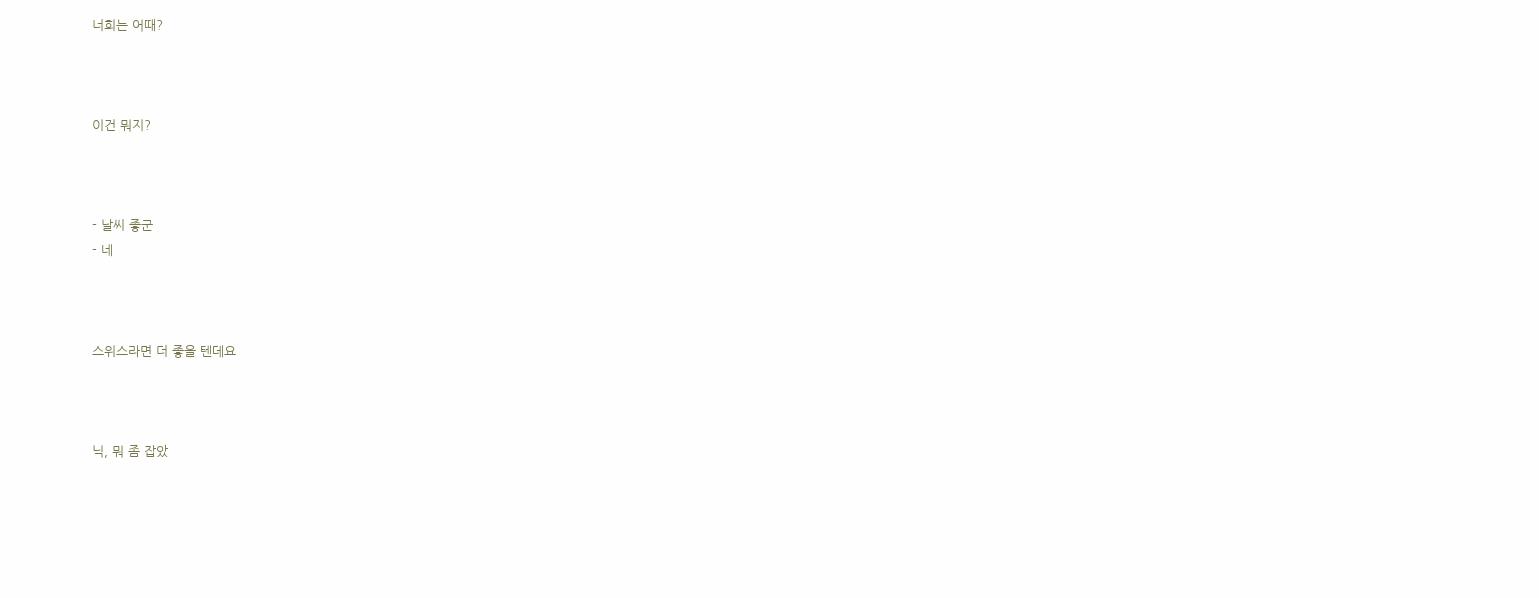너희는 어때?



이건 뭐지?



- 날씨 좋군
- 네



스위스라면 더 좋을 텐데요



닉, 뭐 좀 잡았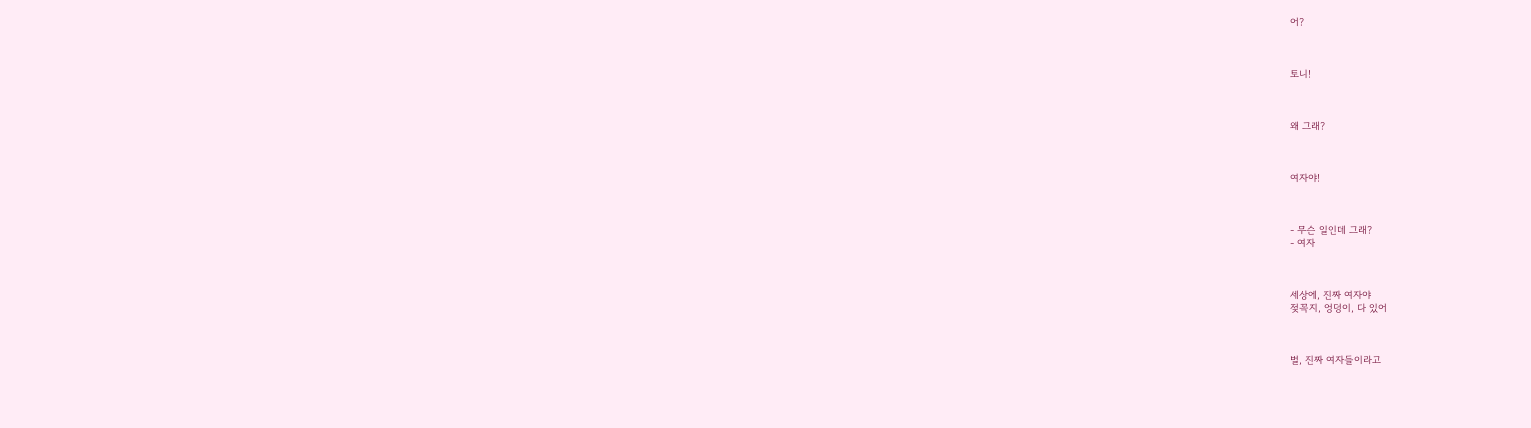어?



토니!



왜 그래?



여자야!



- 무슨 일인데 그래?
- 여자



세상에, 진짜 여자야
젖꼭지, 엉덩이, 다 있어



벌, 진짜 여자들이라고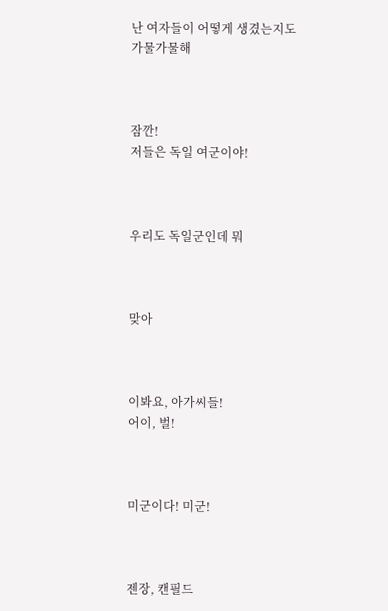난 여자들이 어떻게 생겼는지도
가물가물해



잠깐!
저들은 독일 여군이야!



우리도 독일군인데 뭐



맞아



이봐요, 아가씨들!
어이, 벌!



미군이다! 미군!



젠장, 캔필드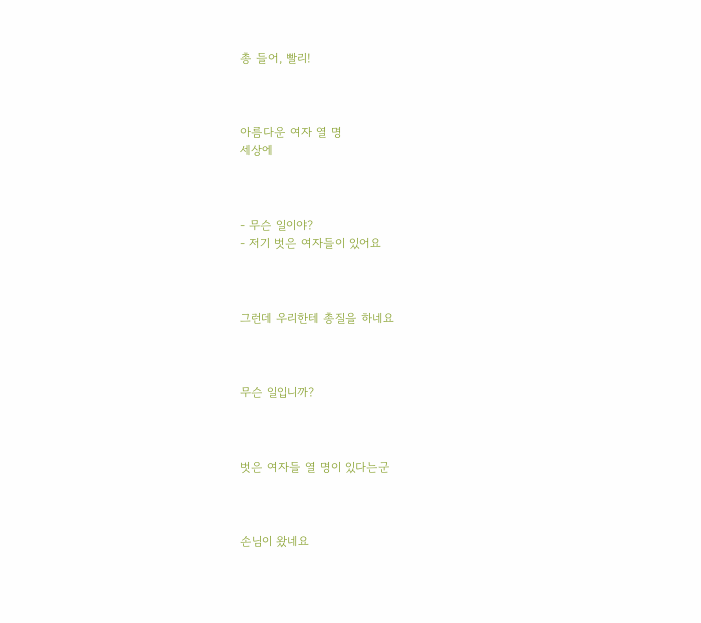총 들어, 빨리!



아름다운 여자 열 명
세상에



- 무슨 일이야?
- 저기 벗은 여자들이 있어요



그런데 우리한테 총질을 하네요



무슨 일입니까?



벗은 여자들 열 명이 있다는군



손님이 왔네요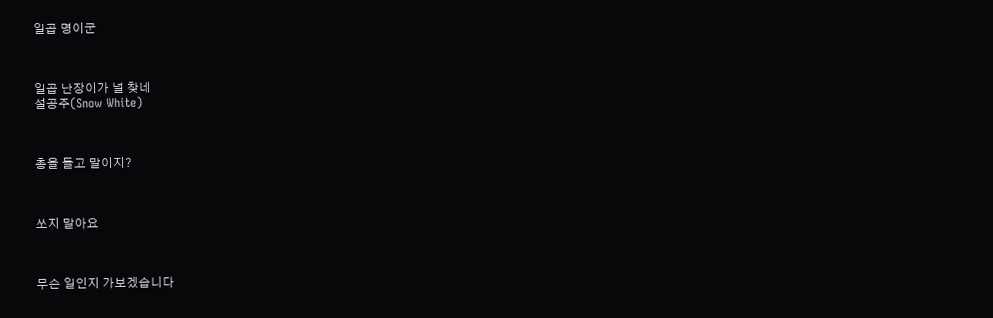일곱 명이군



일곱 난장이가 널 찾네
설공주(Snow White)



총을 들고 말이지?



쏘지 말아요



무슨 일인지 가보겠습니다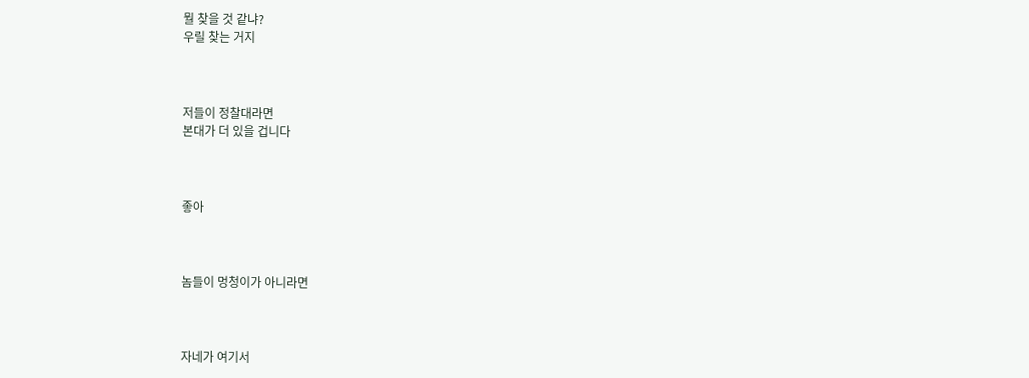뭘 찾을 것 같냐?
우릴 찾는 거지



저들이 정찰대라면
본대가 더 있을 겁니다



좋아



놈들이 멍청이가 아니라면



자네가 여기서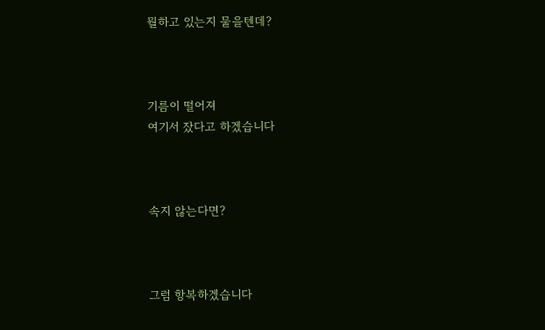뭘하고 있는지 물을텐데?



기름이 떨어져
여기서 잤다고 하겠습니다



속지 않는다면?



그럼 항복하겠습니다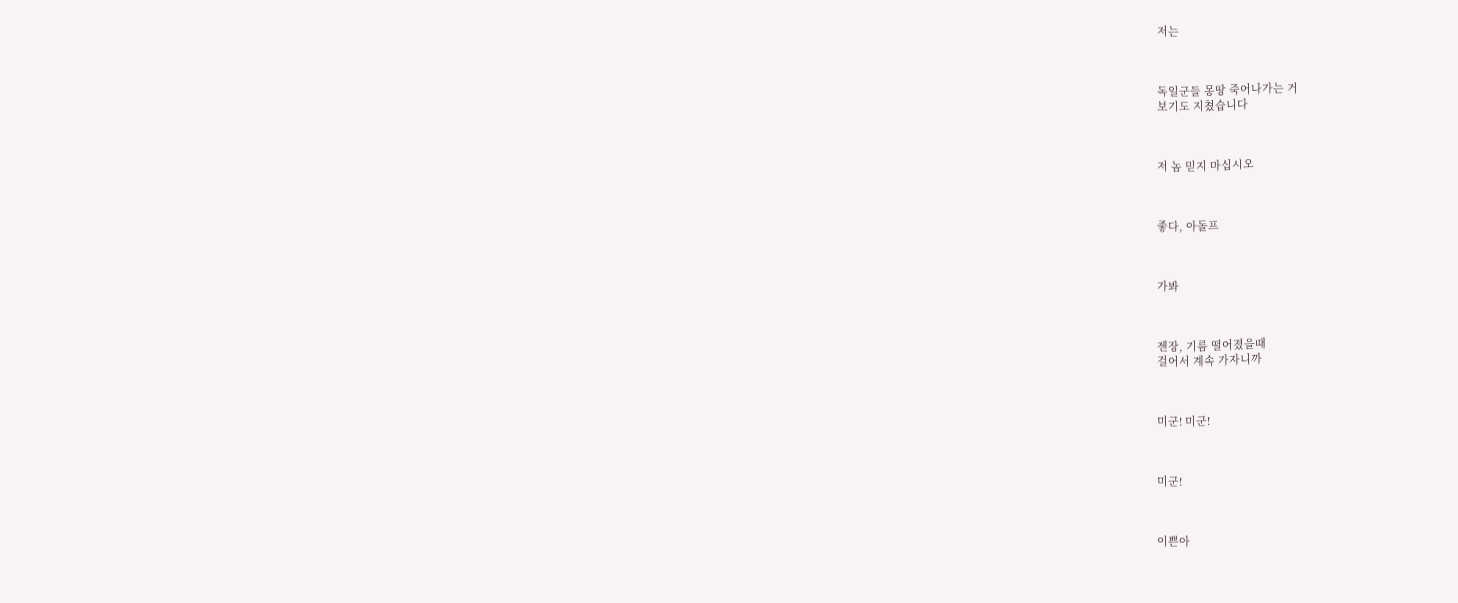저는



독일군들 몽땅 죽어나가는 거
보기도 지쳤습니다



저 놈 믿지 마십시오



좋다, 아돌프



가봐



젠장, 기름 떨어졌을때
걸어서 계속 가자니까



미군! 미군!



미군!



이쁜아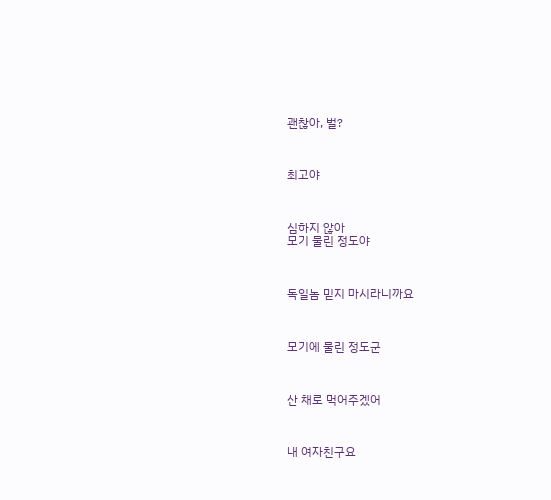괜찮아, 벌?



최고야



심하지 않아
모기 물린 정도야



독일놈 믿지 마시라니까요



모기에 물린 정도군



산 채로 먹어주겠어



내 여자친구요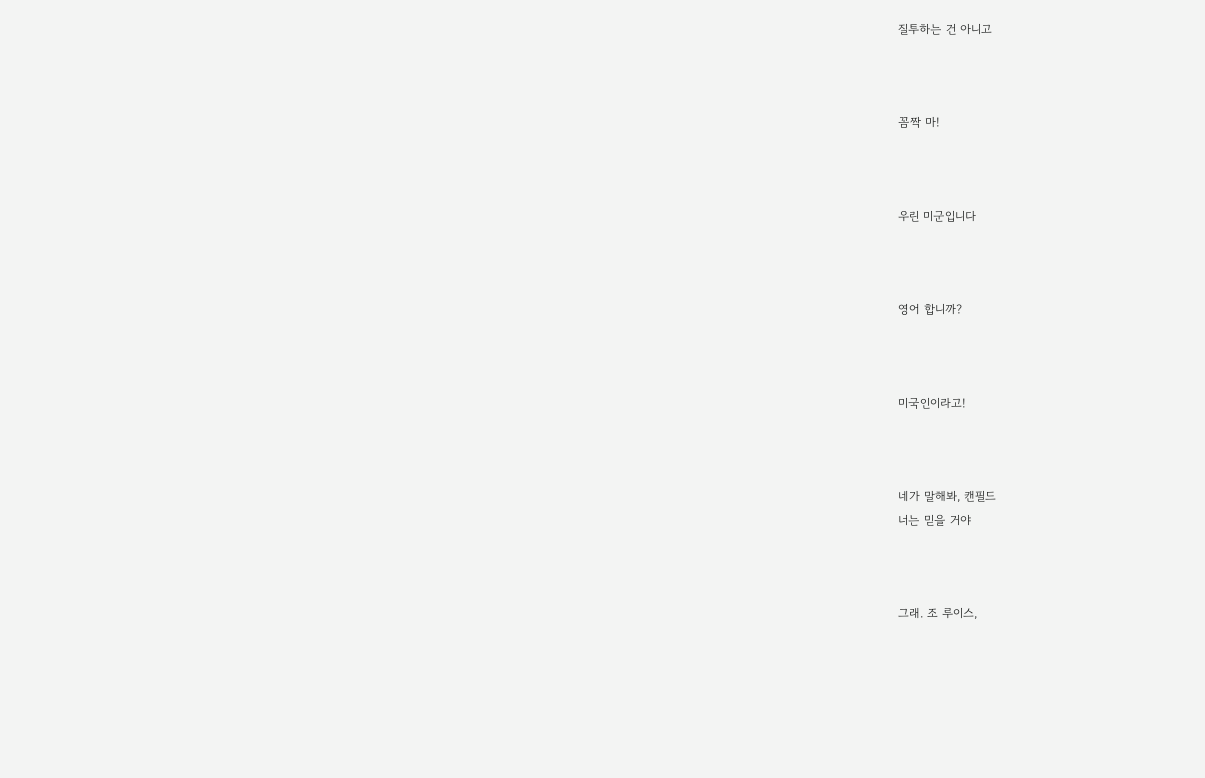질투하는 건 아니고



꼼짝 마!



우린 미군입니다



영어 합니까?



미국인이라고!



네가 말해봐, 캔필드
너는 믿을 거야



그래. 조 루이스,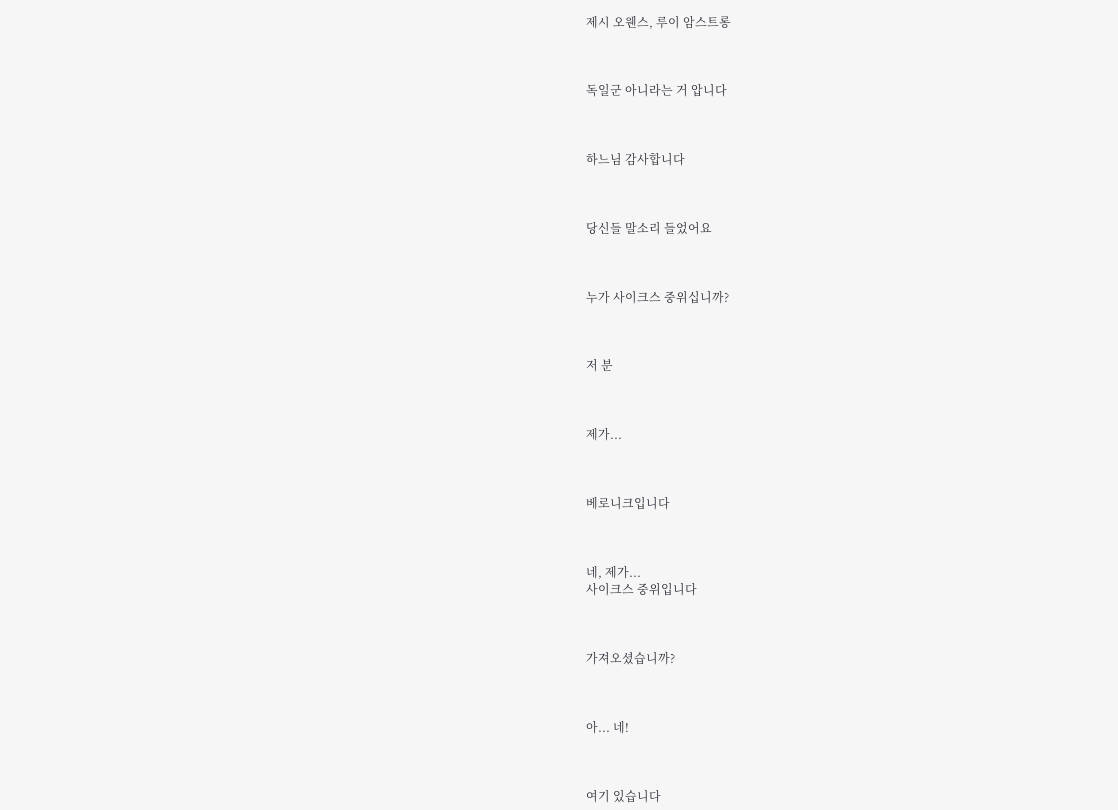제시 오웬스, 루이 암스트롱



독일군 아니라는 거 압니다



하느님 감사합니다



당신들 말소리 들었어요



누가 사이크스 중위십니까?



저 분



제가...



베로니크입니다



네, 제가...
사이크스 중위입니다



가져오셨습니까?



아... 네!



여기 있습니다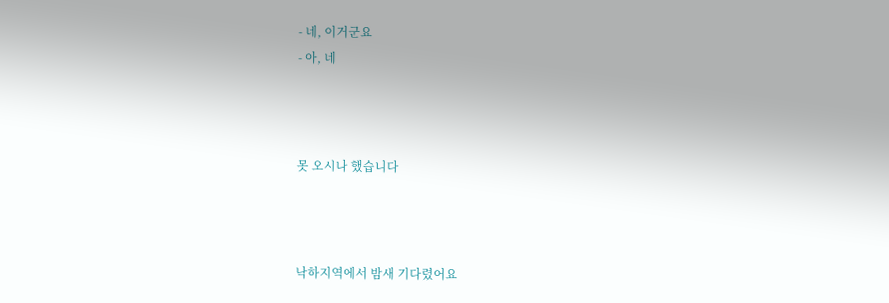- 네, 이거군요
- 아, 네



못 오시나 했습니다



낙하지역에서 밤새 기다렸어요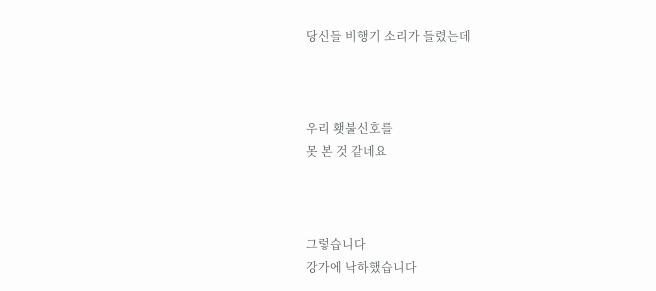당신들 비행기 소리가 들렸는데



우리 횃불신호를
못 본 것 같네요



그렇습니다
강가에 낙하했습니다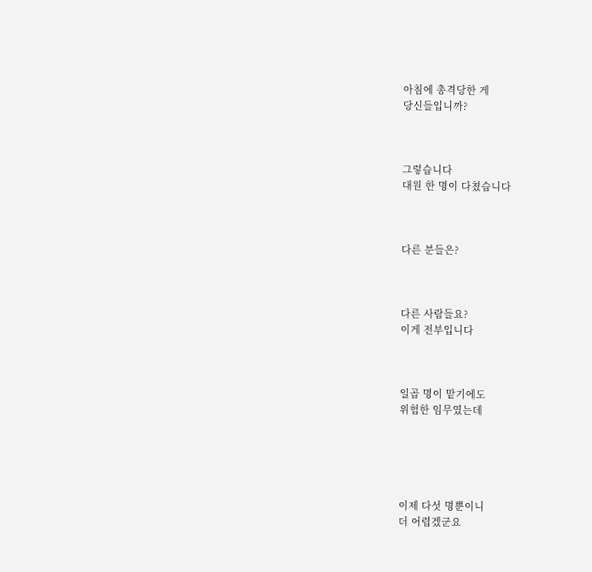아침에 총격당한 게
당신들입니까?



그렇습니다
대원 한 명이 다쳤습니다



다른 분들은?



다른 사람들요?
이게 전부입니다



일곱 명이 맡기에도
위험한 임무였는데





이제 다섯 명뿐이니
더 어렵겠군요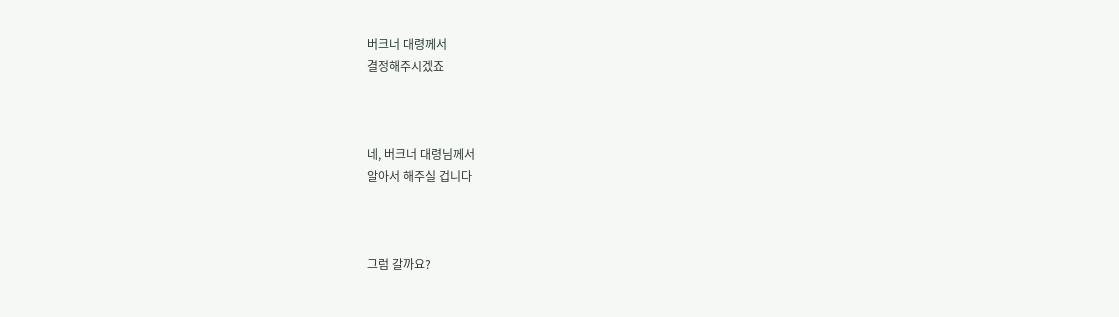버크너 대령께서
결정해주시겠죠



네, 버크너 대령님께서
알아서 해주실 겁니다



그럼 갈까요?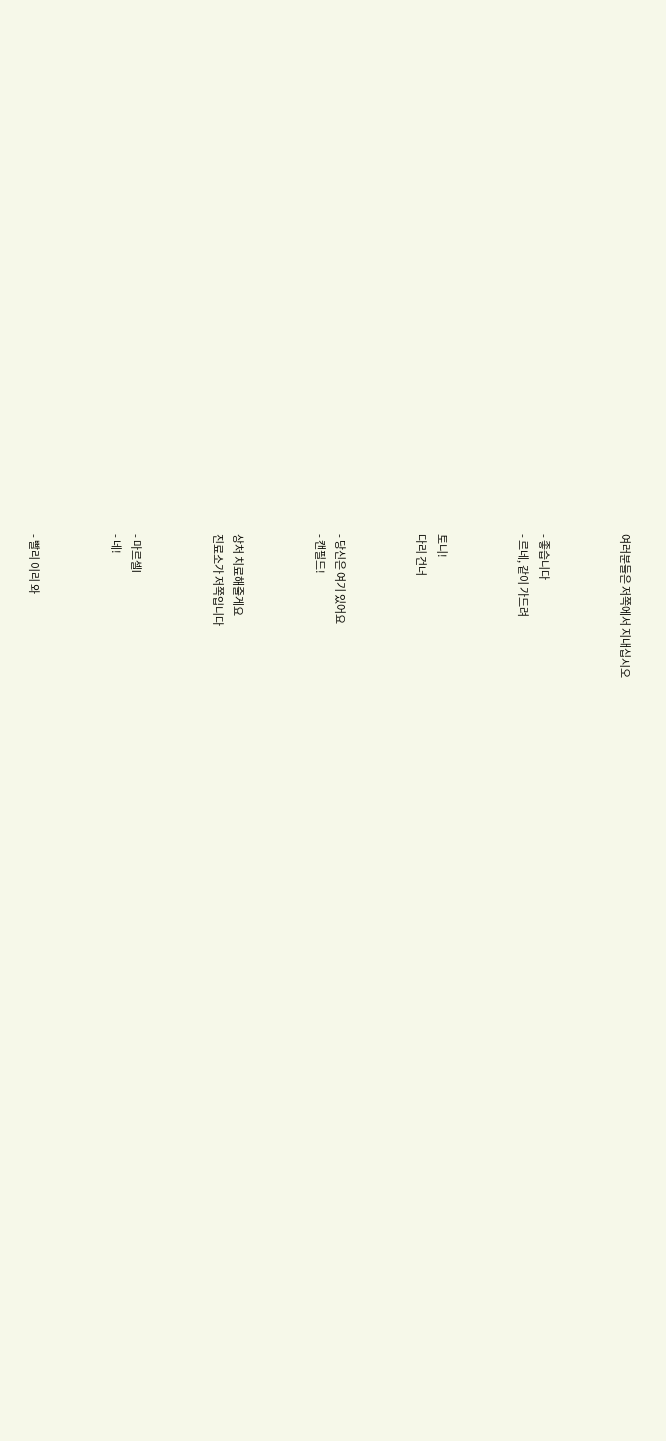여러분들은 저쪽에서 지내십시오



- 좋습니다
- 르네, 같이 가드려



토니!
다리 건너



- 당신은 여기 있어요
- 캔필드!



상처 치료해줄게요
진료소가 저쪽입니다



- 마르셀l
- 네!



- 빨리 이리 와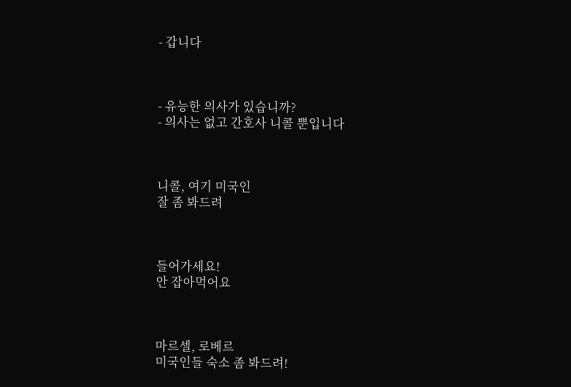- 갑니다



- 유능한 의사가 있습니까?
- 의사는 없고 간호사 니콜 뿐입니다



니콜, 여기 미국인
잘 좀 봐드려



들어가세요!
안 잡아먹어요



마르셀, 로베르
미국인들 숙소 좀 봐드려!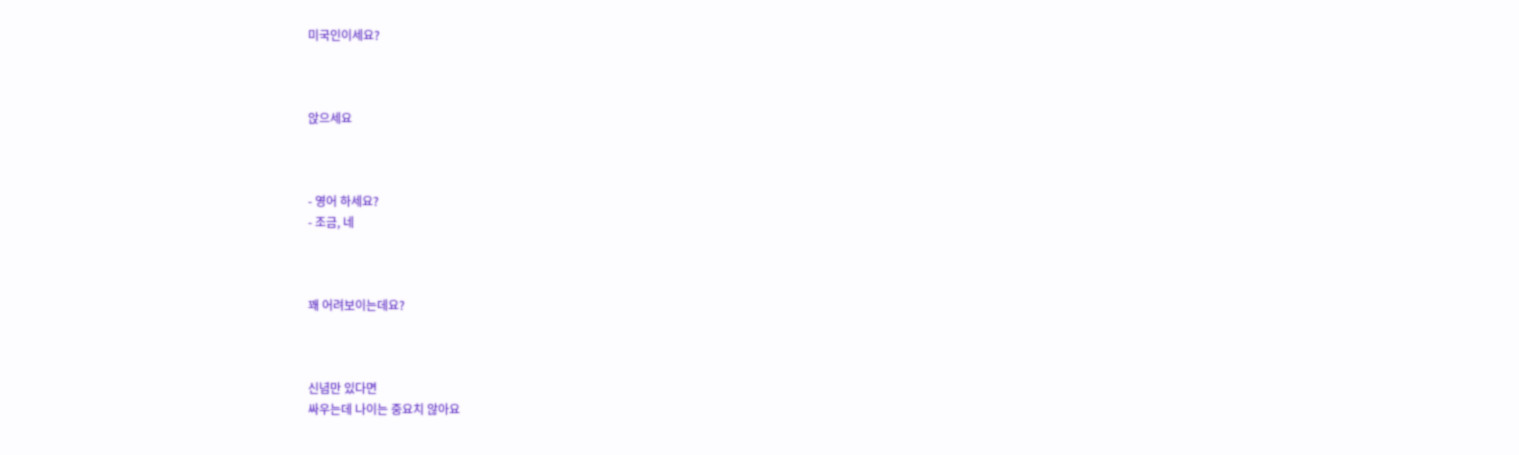미국인이세요?



앉으세요



- 영어 하세요?
- 조금, 네



꽤 어려보이는데요?



신념만 있다면
싸우는데 나이는 중요치 않아요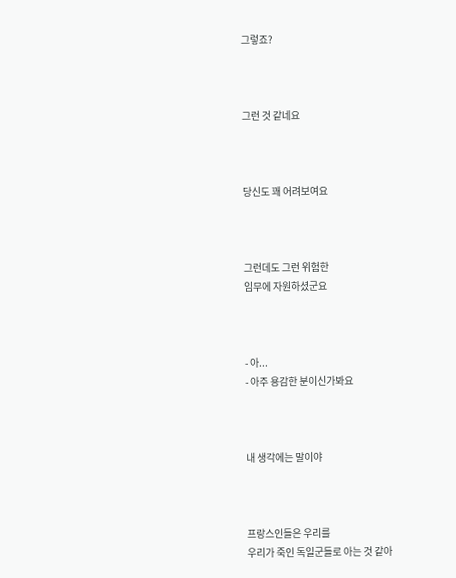그렇죠?



그런 것 같네요



당신도 꽤 어려보여요



그런데도 그런 위험한
임무에 자원하셨군요



- 아...
- 아주 용감한 분이신가봐요



내 생각에는 말이야



프랑스인들은 우리를
우리가 죽인 독일군들로 아는 것 같아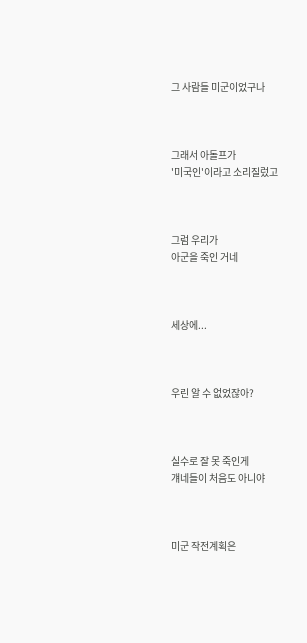그 사람들 미군이었구나



그래서 아돌프가
'미국인'이라고 소리질렀고



그럼 우리가
아군을 죽인 거네



세상에...



우린 알 수 없었잖아?



실수로 잘 못 죽인게
걔네들이 처음도 아니야



미군 작전계획은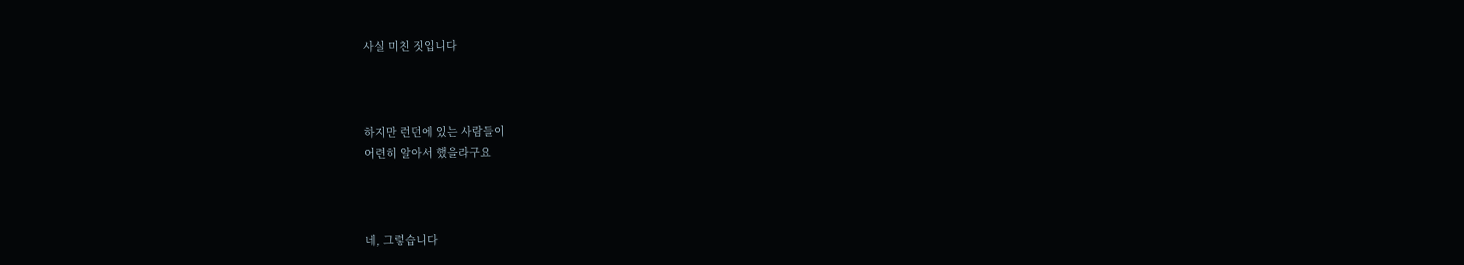사실 미친 짓입니다



하지만 런던에 있는 사람들이
어련히 알아서 했을라구요



네, 그렇습니다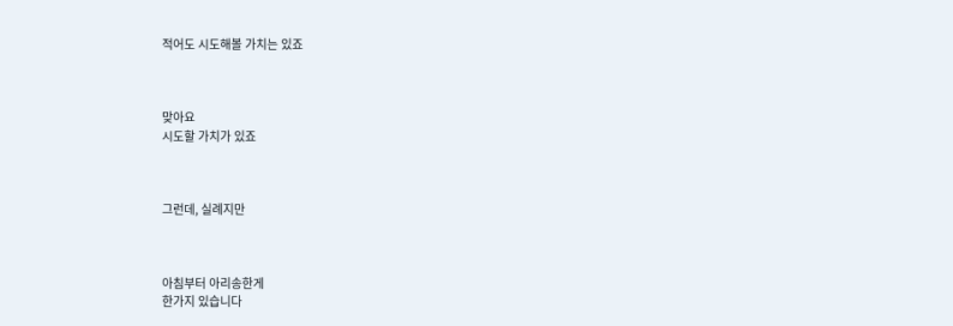적어도 시도해볼 가치는 있죠



맞아요
시도할 가치가 있죠



그런데, 실례지만



아침부터 아리송한게
한가지 있습니다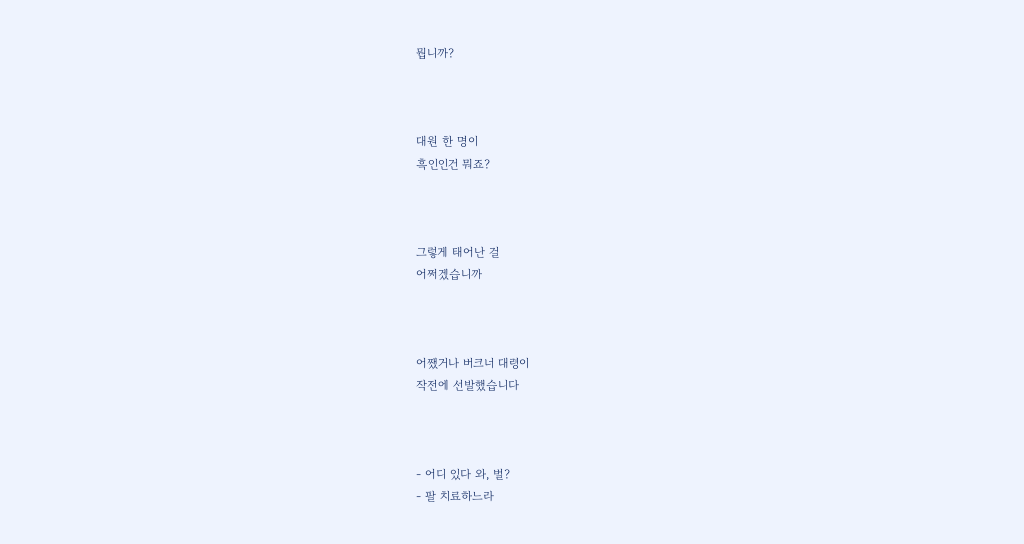뭡니까?



대원 한 명이
흑인인건 뭐죠?



그렇게 태어난 걸
어쩌겠습니까



어쨌거나 버크너 대령이
작전에 선발했습니다



- 어디 있다 와, 벌?
- 팔 치료하느라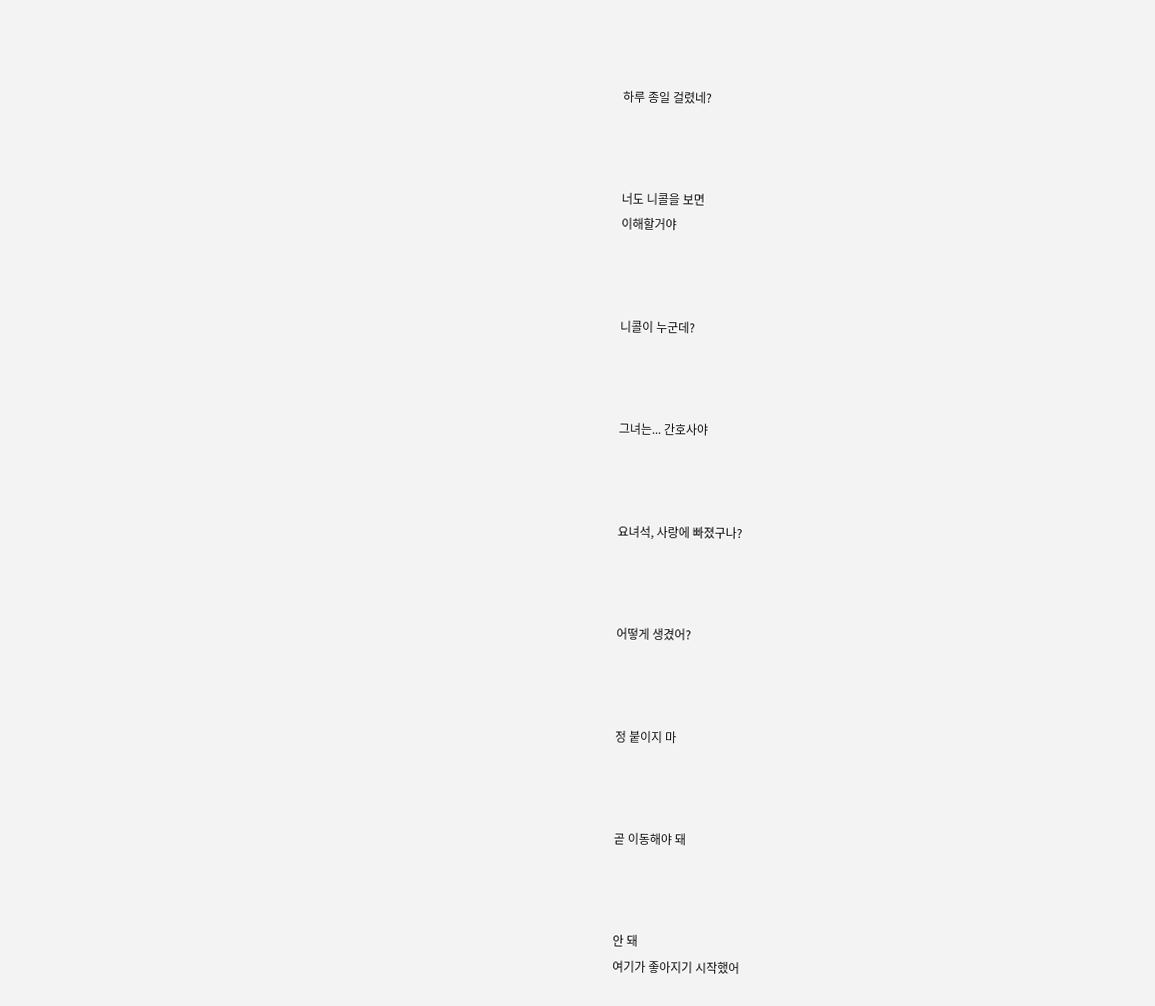하루 종일 걸렸네?



너도 니콜을 보면
이해할거야



니콜이 누군데?



그녀는... 간호사야



요녀석, 사랑에 빠졌구나?



어떻게 생겼어?



정 붙이지 마



곧 이동해야 돼



안 돼
여기가 좋아지기 시작했어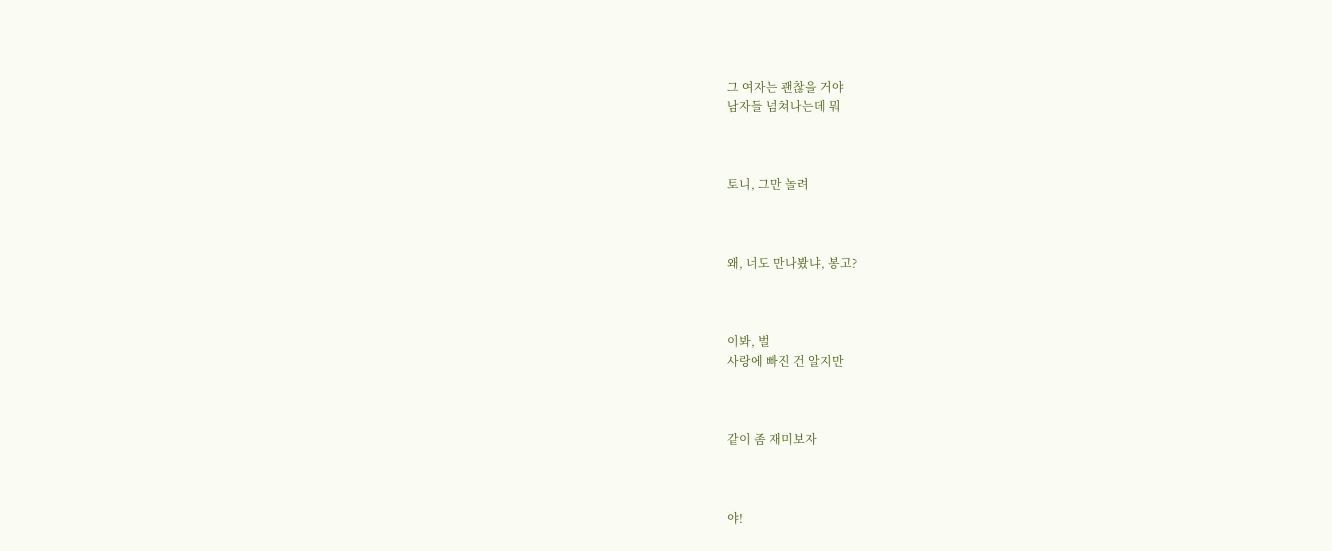그 여자는 괜찮을 거야
남자들 넘쳐나는데 뭐



토니, 그만 놀려



왜, 너도 만나봤냐, 봉고?



이봐, 벌
사랑에 빠진 건 알지만



같이 좀 재미보자



야!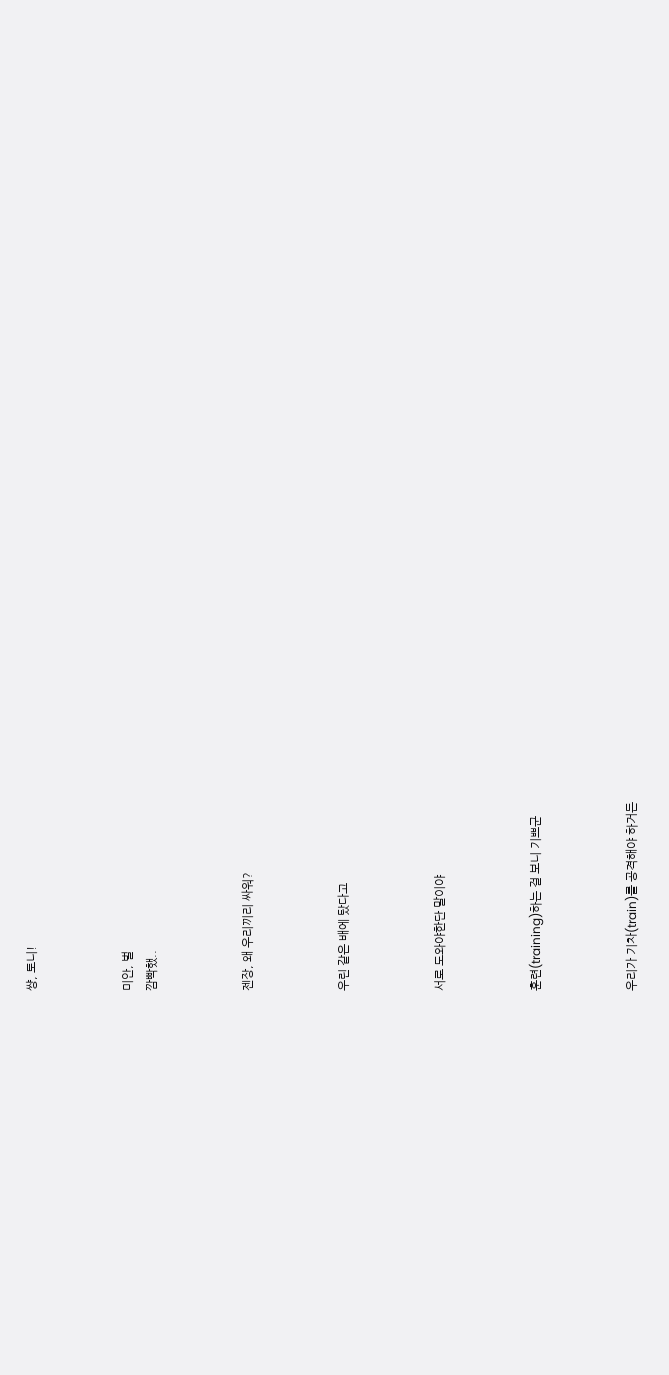썅, 토니!



미안, 벌
깜빡했..



젠장, 왜 우리끼리 싸워?



우린 같은 배에 탔다고



서로 도와야한단 말이야



훈련(training)하는 걸 보니 기쁘군



우리가 기차(train)를 공격해야 하거든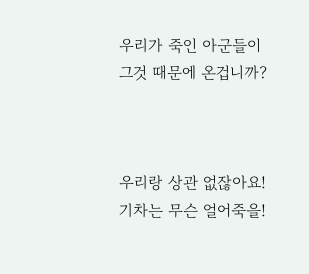우리가 죽인 아군들이
그것 때문에 온겁니까?



우리랑 상관 없잖아요!
기차는 무슨 얼어죽을!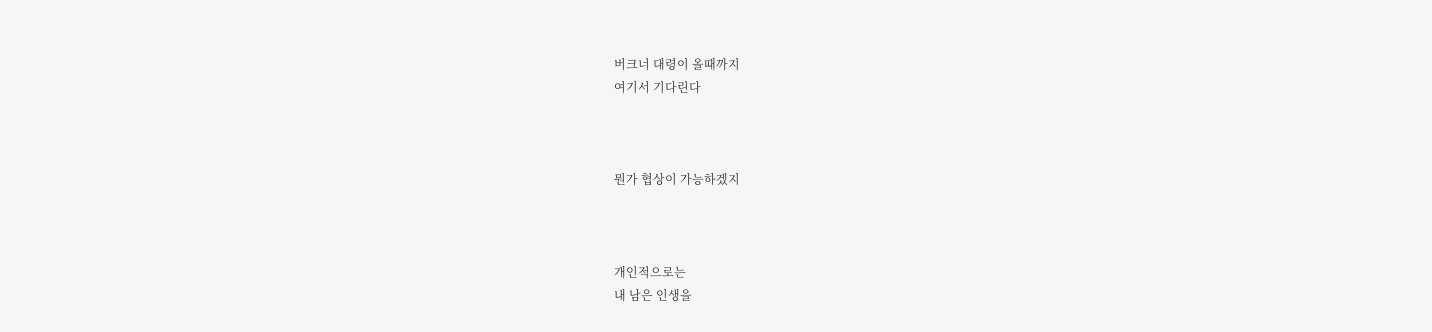버크너 대령이 올때까지
여기서 기다린다



뭔가 협상이 가능하겠지



개인적으로는
내 남은 인생을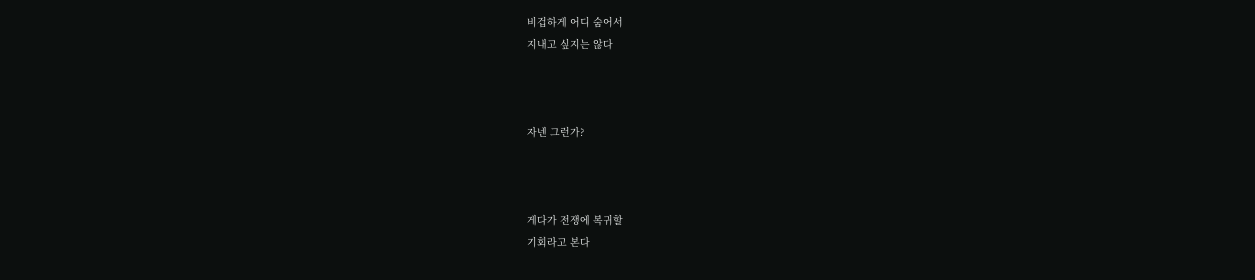비겁하게 어디 숨어서
지내고 싶지는 않다



자넨 그런가?



게다가 전쟁에 복귀할
기회라고 본다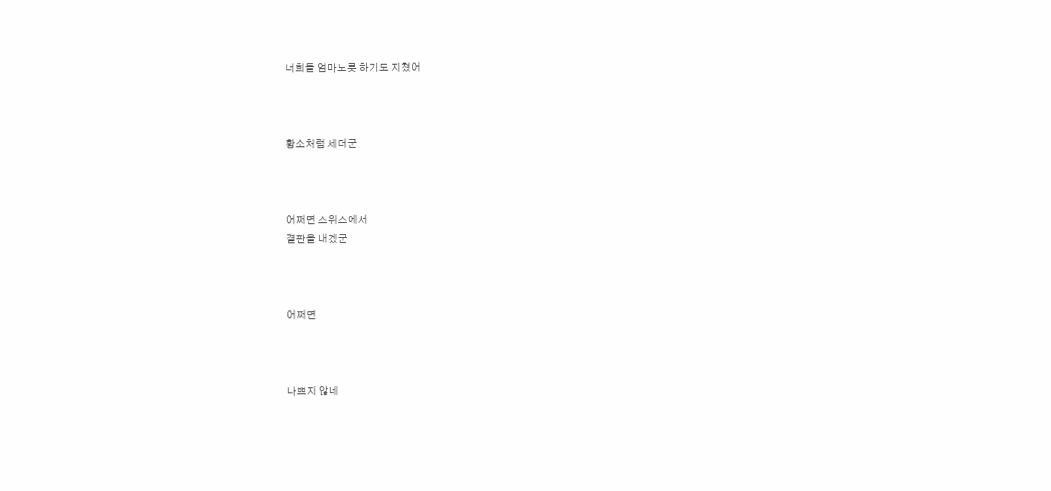너희들 엄마노릇 하기도 지쳤어



황소처럼 세더군



어쩌면 스위스에서
결판을 내겠군



어쩌면



나쁘지 않네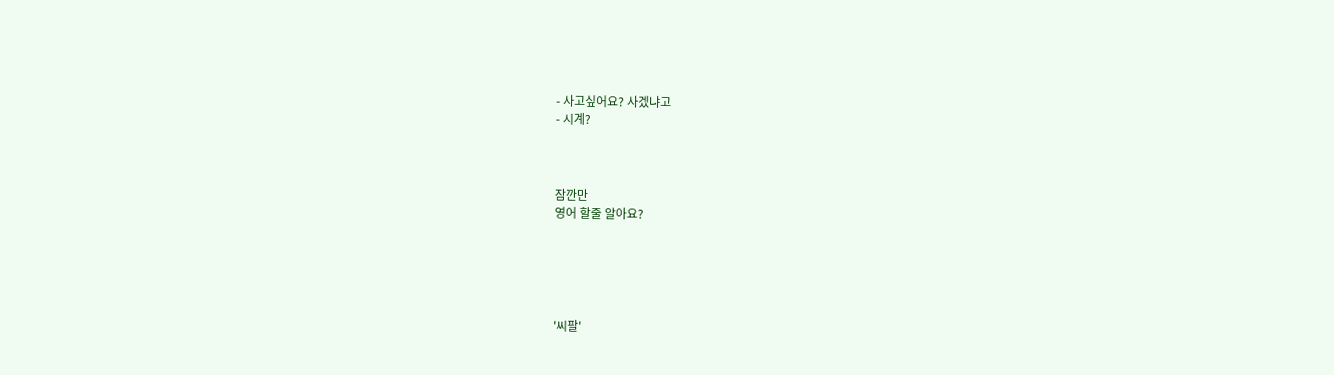- 사고싶어요? 사겠냐고
- 시계?



잠깐만
영어 할줄 알아요?





'씨팔'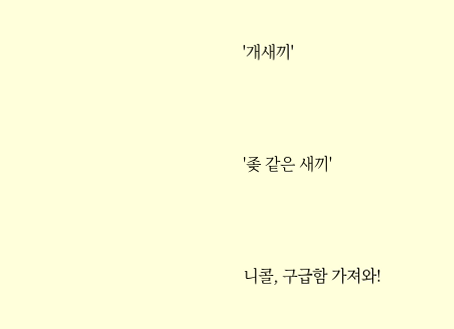'개새끼'



'좆 같은 새끼'



니콜, 구급함 가져와!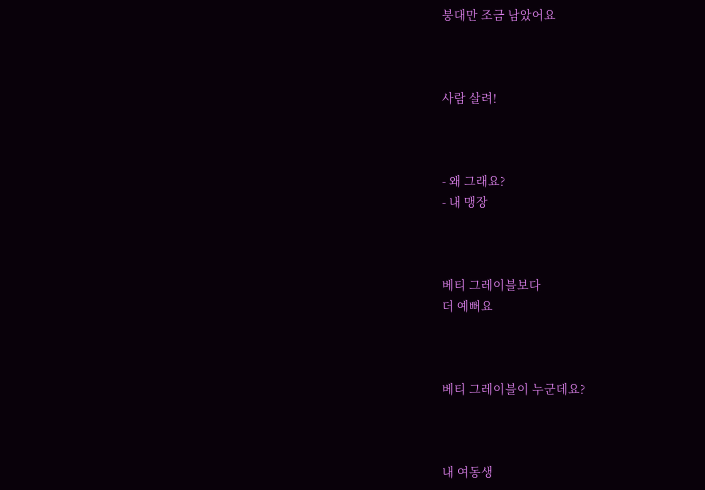붕대만 조금 남았어요



사람 살려!



- 왜 그래요?
- 내 맹장



베티 그레이블보다
더 예뻐요



베티 그레이블이 누군데요?



내 여동생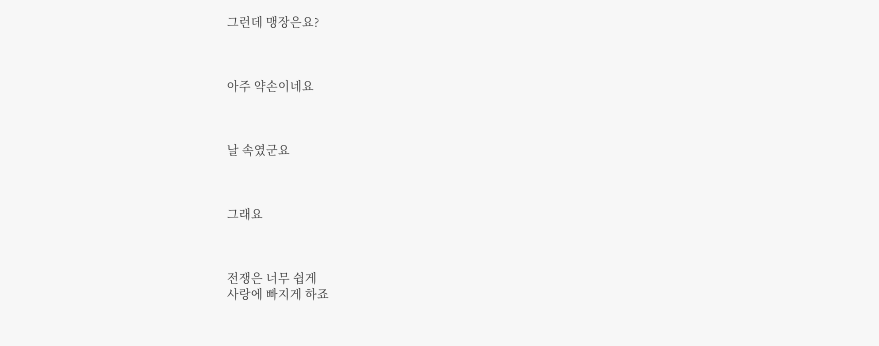그런데 맹장은요?



아주 약손이네요



날 속였군요



그래요



전쟁은 너무 쉽게
사랑에 빠지게 하죠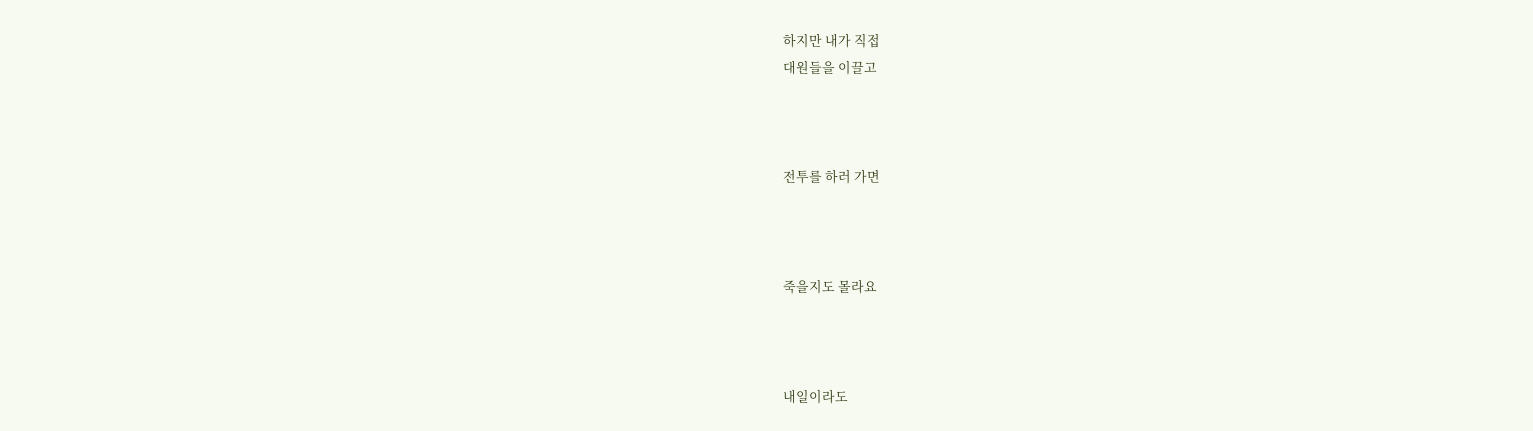하지만 내가 직접
대원들을 이끌고



전투를 하러 가면



죽을지도 몰라요



내일이라도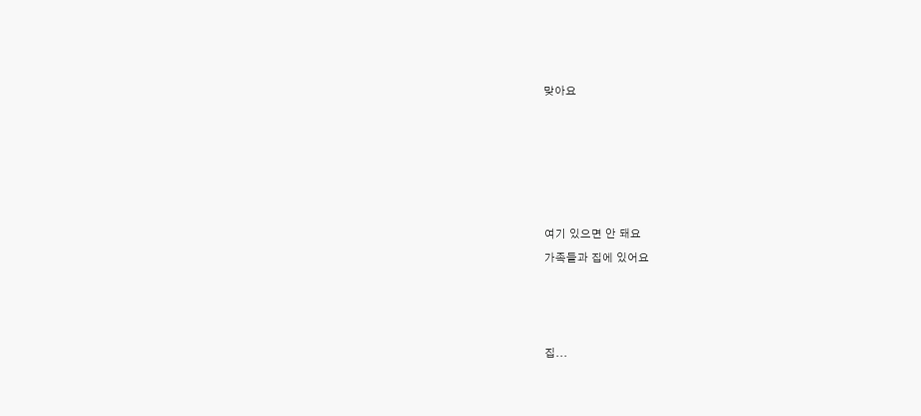맞아요





여기 있으면 안 돼요
가족들과 집에 있어요



집...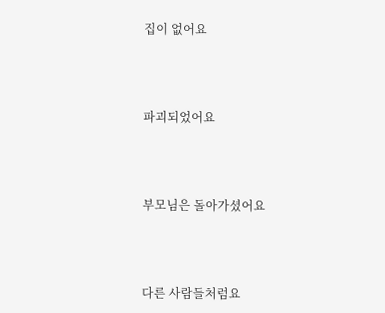집이 없어요



파괴되었어요



부모님은 돌아가셨어요



다른 사람들처럼요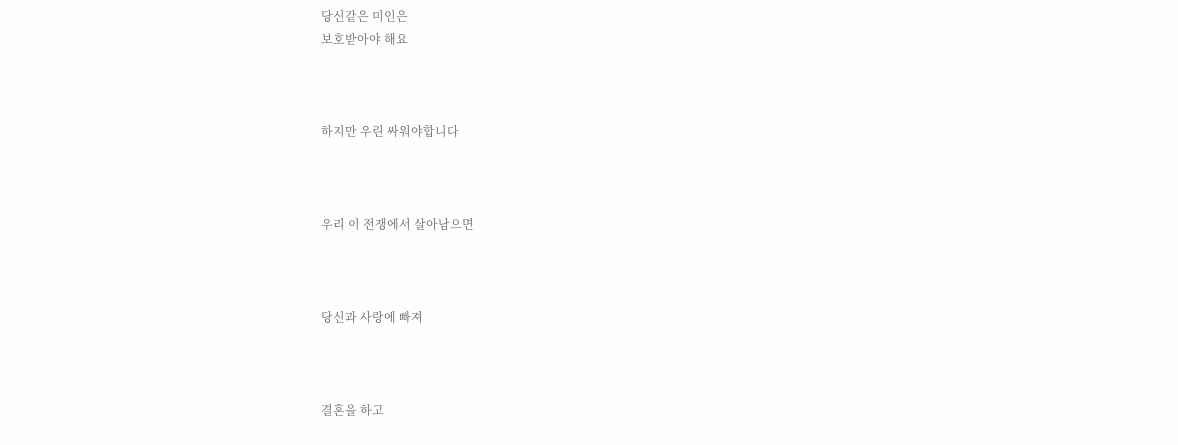당신같은 미인은
보호받아야 해요



하지만 우린 싸워야합니다



우리 이 전쟁에서 살아남으면



당신과 사랑에 빠져



결혼을 하고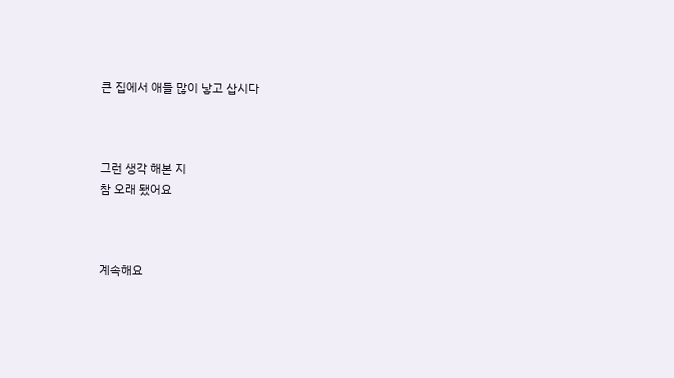큰 집에서 애들 많이 낳고 삽시다



그런 생각 해본 지
참 오래 됐어요



계속해요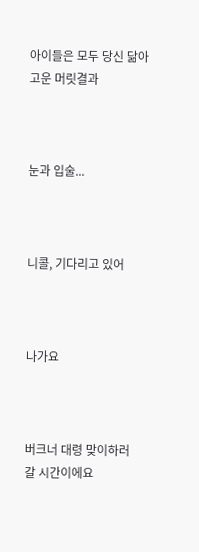아이들은 모두 당신 닮아
고운 머릿결과



눈과 입술...



니콜, 기다리고 있어



나가요



버크너 대령 맞이하러
갈 시간이에요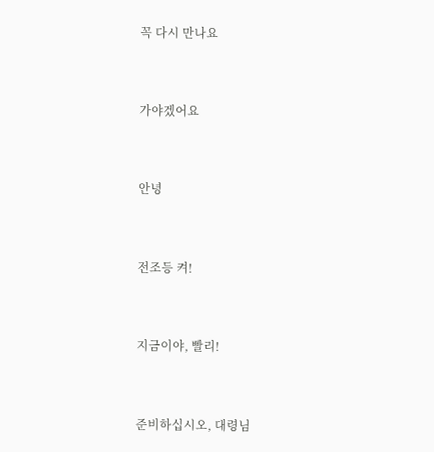꼭 다시 만나요



가야겠어요



안녕



전조등 켜!



지금이야, 빨리!



준비하십시오, 대령님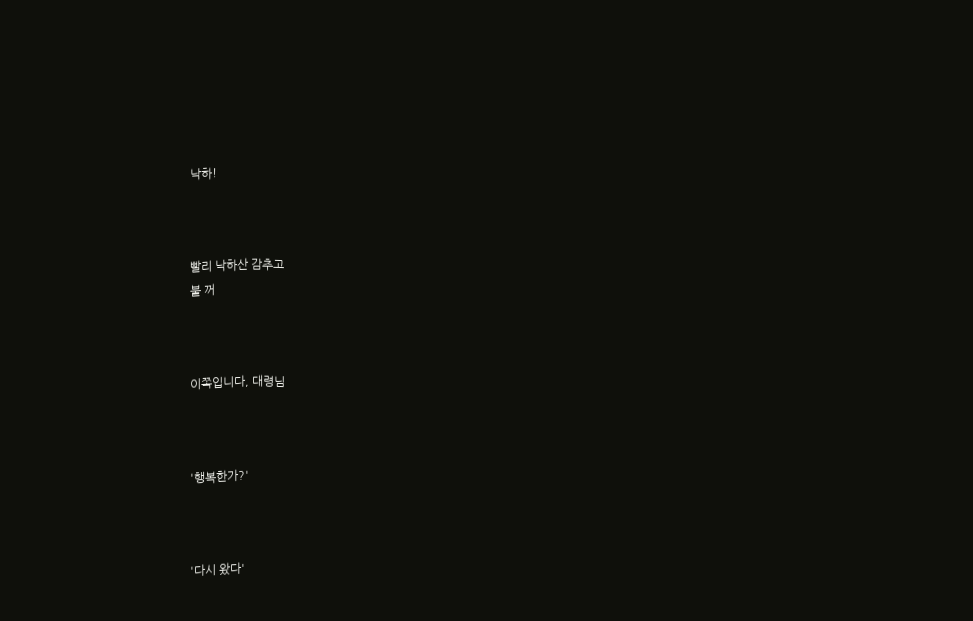낙하!



빨리 낙하산 감추고
불 꺼



이쪽입니다, 대령님



'행복한가?'



'다시 왔다'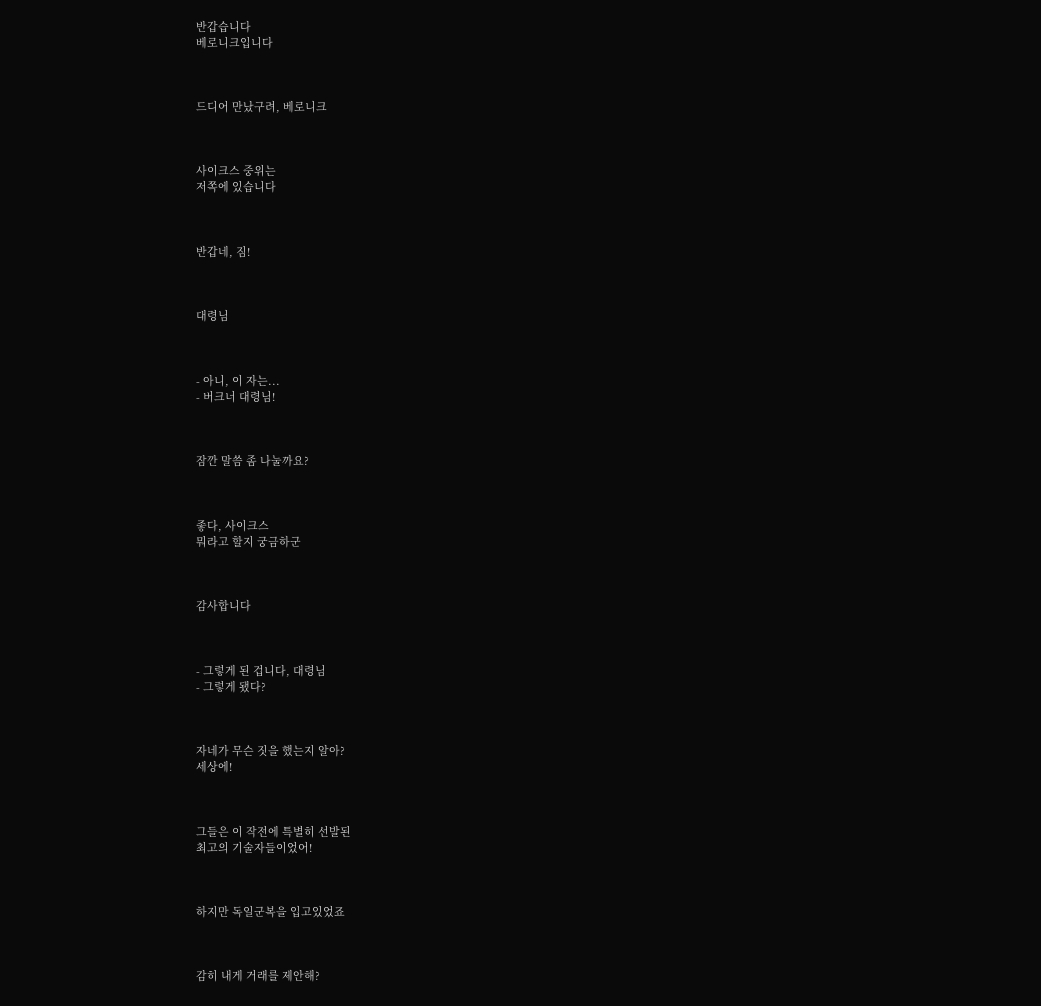반갑습니다
베로니크입니다



드디어 만났구려, 베로니크



사이크스 중위는
저쪽에 있습니다



반갑네, 짐!



대령님



- 아니, 이 자는...
- 버크너 대령님!



잠깐 말씀 좀 나눌까요?



좋다, 사이크스
뭐라고 할지 궁금하군



감사합니다



- 그렇게 된 겁니다, 대령님
- 그렇게 됐다?



자네가 무슨 짓을 했는지 알아?
세상에!



그들은 이 작전에 특별히 선발된
최고의 기술자들이었어!



하지만 독일군복을 입고있었죠



감히 내게 거래를 제안해?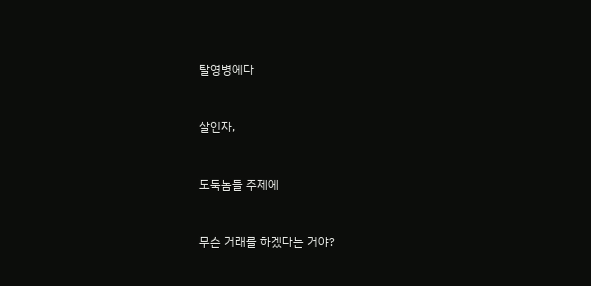탈영병에다



살인자,



도둑놈들 주제에



무슨 거래를 하겠다는 거야?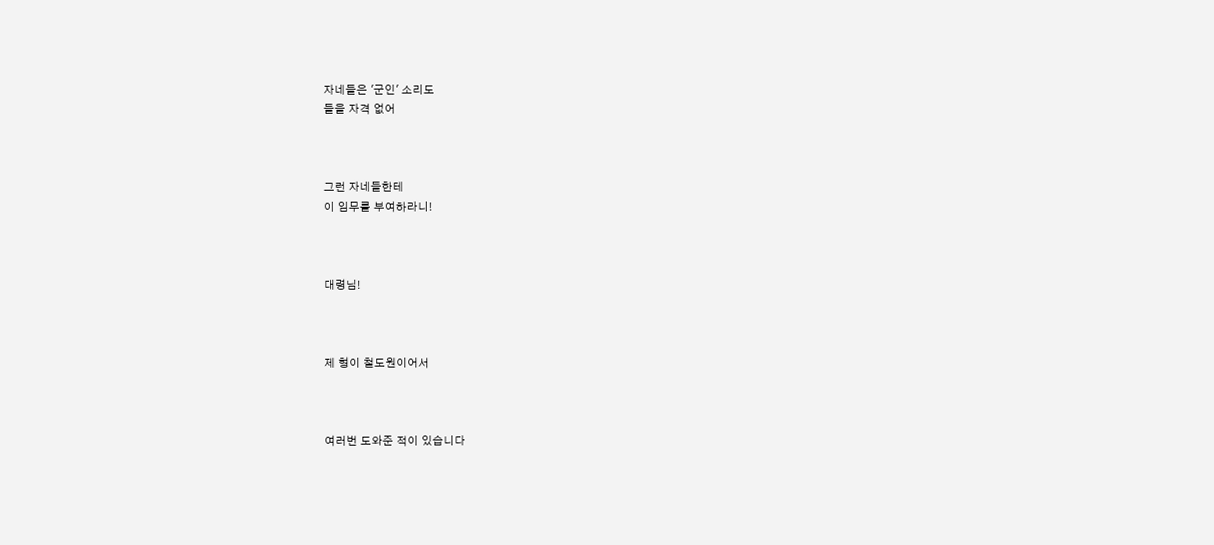자네들은 '군인' 소리도
들을 자격 없어



그런 자네들한테
이 임무를 부여하라니!



대령님!



제 형이 철도원이어서



여러번 도와준 적이 있습니다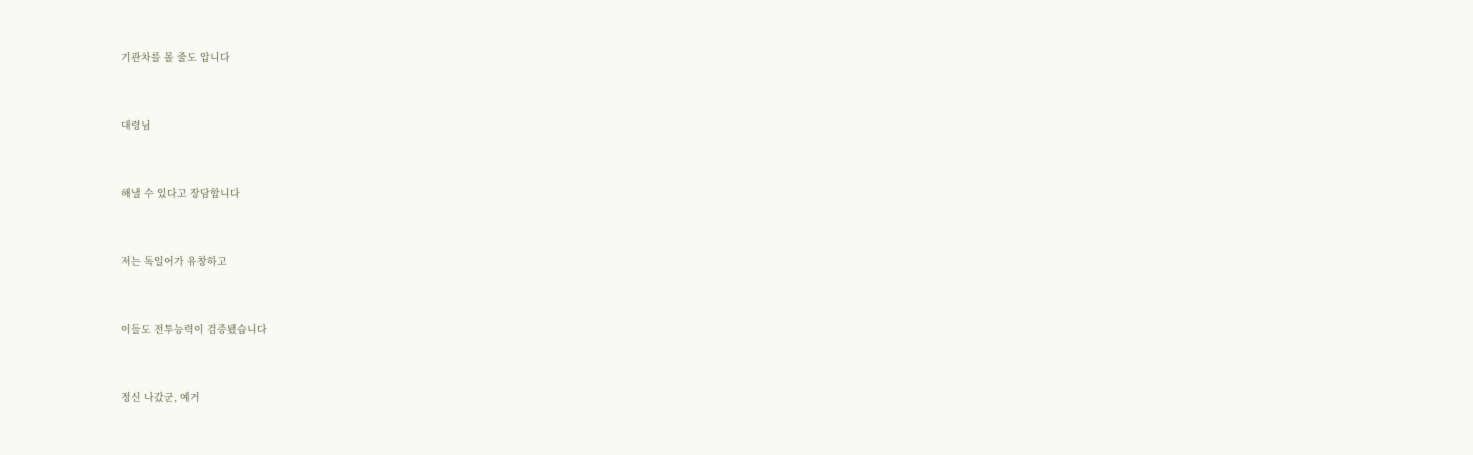기관차를 몰 줄도 압니다



대령님



해낼 수 있다고 장담합니다



저는 독일어가 유창하고



이들도 전투능력이 검증됐습니다



정신 나갔군, 예거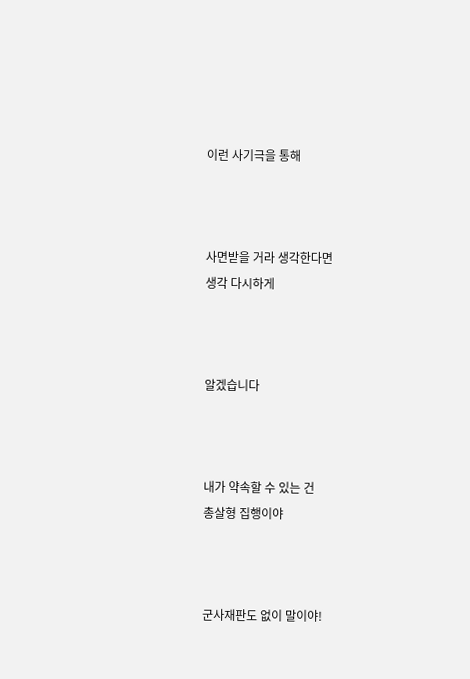이런 사기극을 통해



사면받을 거라 생각한다면
생각 다시하게



알겠습니다



내가 약속할 수 있는 건
총살형 집행이야



군사재판도 없이 말이야!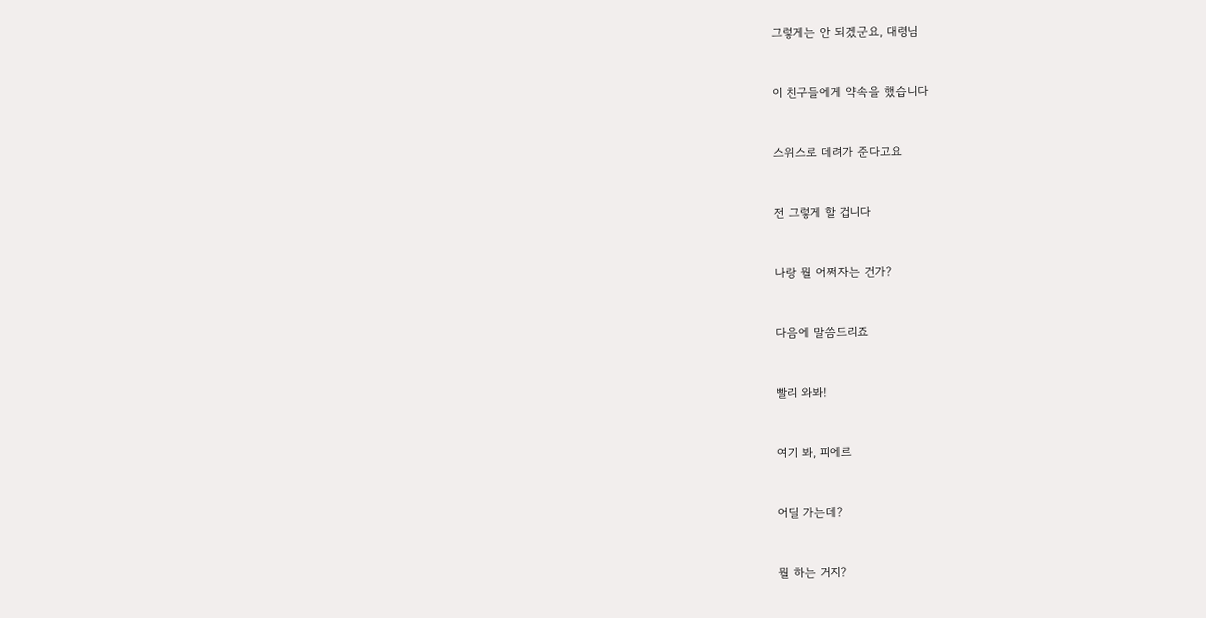그렇게는 안 되겠군요, 대령님



이 친구들에게 약속을 했습니다



스위스로 데려가 준다고요



전 그렇게 할 겁니다



나랑 뭘 어쩌자는 건가?



다음에 말씀드리죠



빨리 와봐!



여기 봐, 피에르



어딜 가는데?



뭘 하는 거지?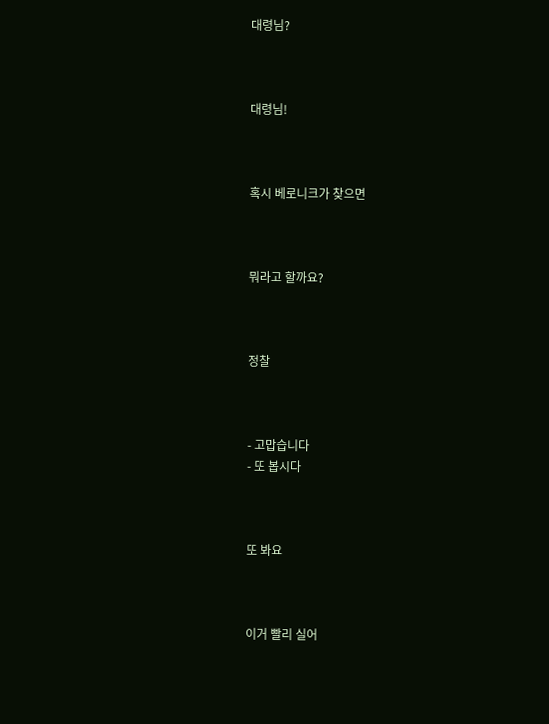대령님?



대령님!



혹시 베로니크가 찾으면



뭐라고 할까요?



정찰



- 고맙습니다
- 또 봅시다



또 봐요



이거 빨리 실어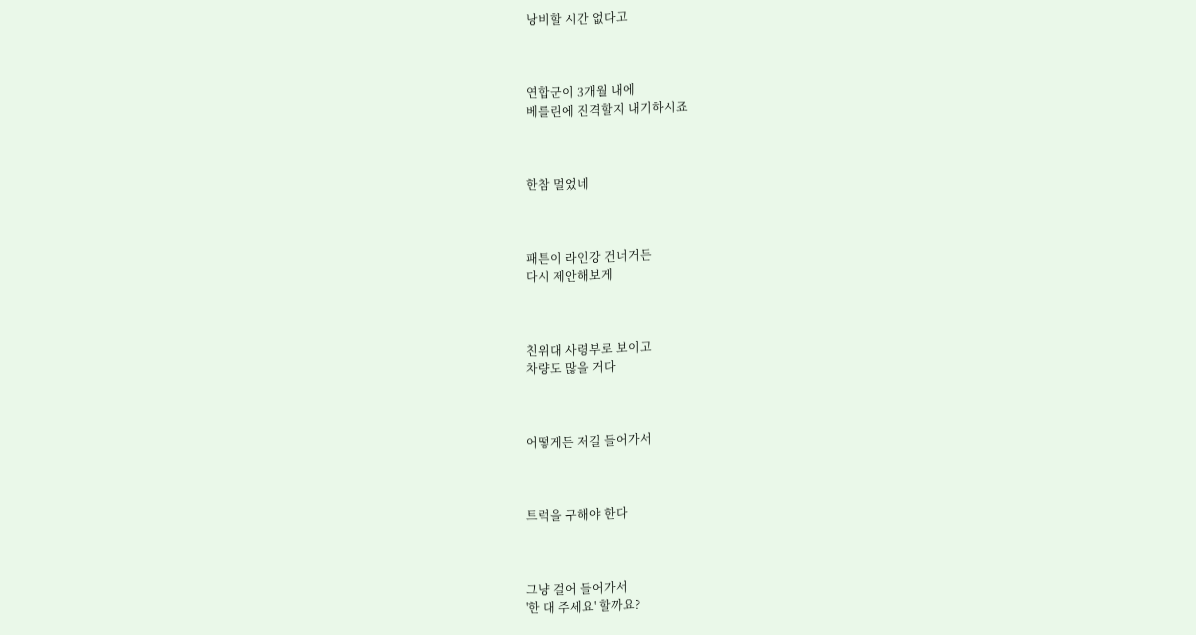낭비할 시간 없다고



연합군이 3개월 내에
베를린에 진격할지 내기하시죠



한참 멀었네



패튼이 라인강 건너거든
다시 제안해보게



친위대 사령부로 보이고
차량도 많을 거다



어떻게든 저길 들어가서



트럭을 구해야 한다



그냥 걸어 들어가서
'한 대 주세요' 할까요?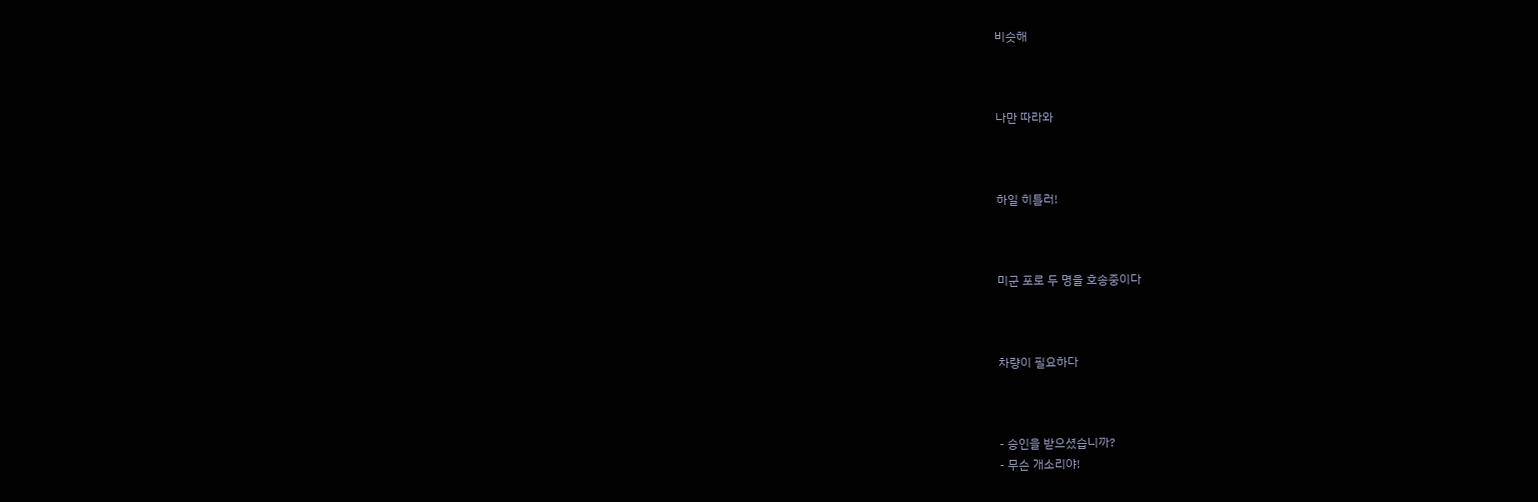비슷해



나만 따라와



하일 히틀러!



미군 포로 두 명을 호송중이다



차량이 필요하다



- 승인을 받으셨습니까?
- 무슨 개소리야!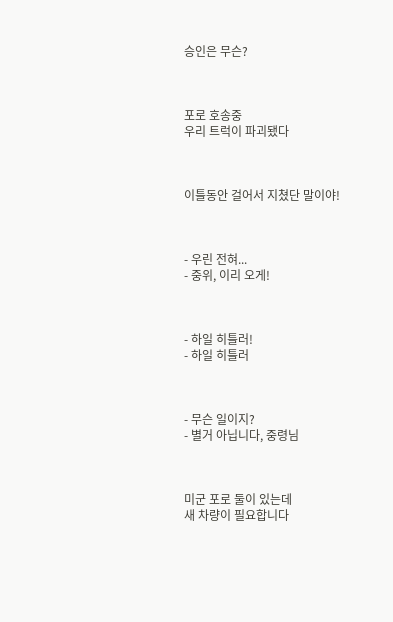승인은 무슨?



포로 호송중
우리 트럭이 파괴됐다



이틀동안 걸어서 지쳤단 말이야!



- 우린 전혀...
- 중위, 이리 오게!



- 하일 히틀러!
- 하일 히틀러



- 무슨 일이지?
- 별거 아닙니다, 중령님



미군 포로 둘이 있는데
새 차량이 필요합니다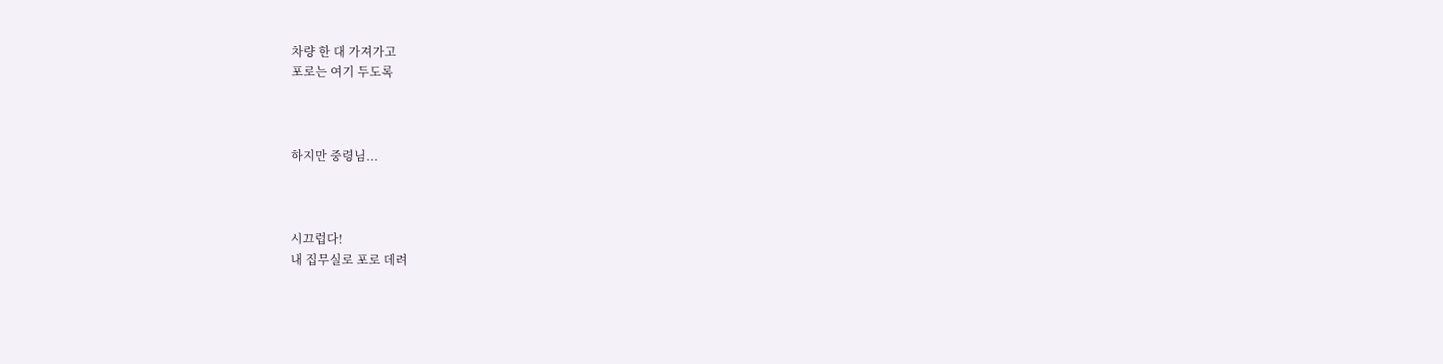차량 한 대 가져가고
포로는 여기 두도록



하지만 중령님...



시끄럽다!
내 집무실로 포로 데려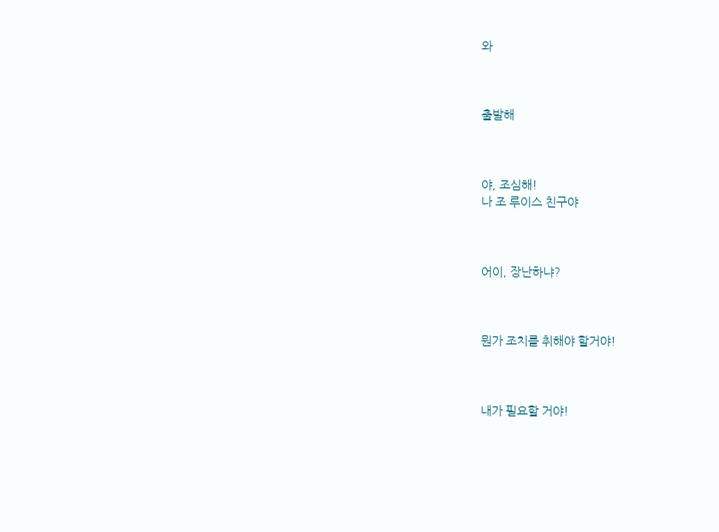와



출발해



야, 조심해!
나 조 루이스 친구야



어이, 장난하냐?



뭔가 조치를 취해야 할거야!



내가 필요할 거야!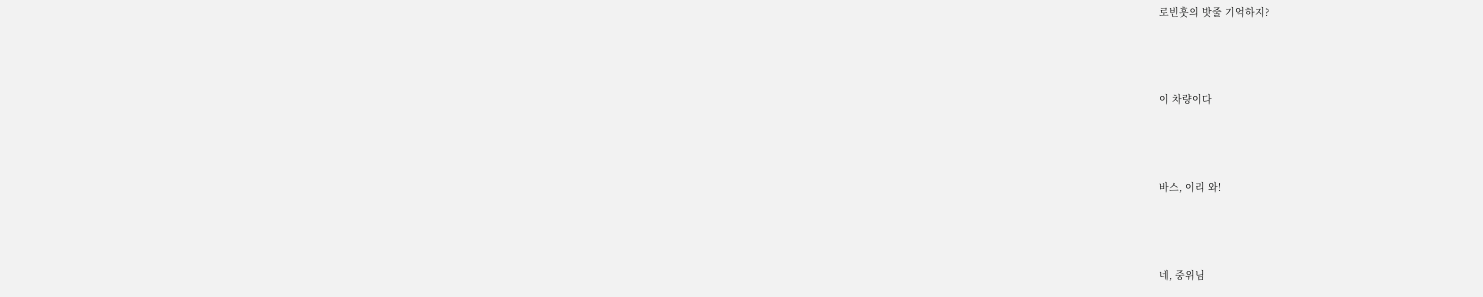로빈훗의 밧줄 기억하지?



이 차량이다



바스, 이리 와!



네, 중위님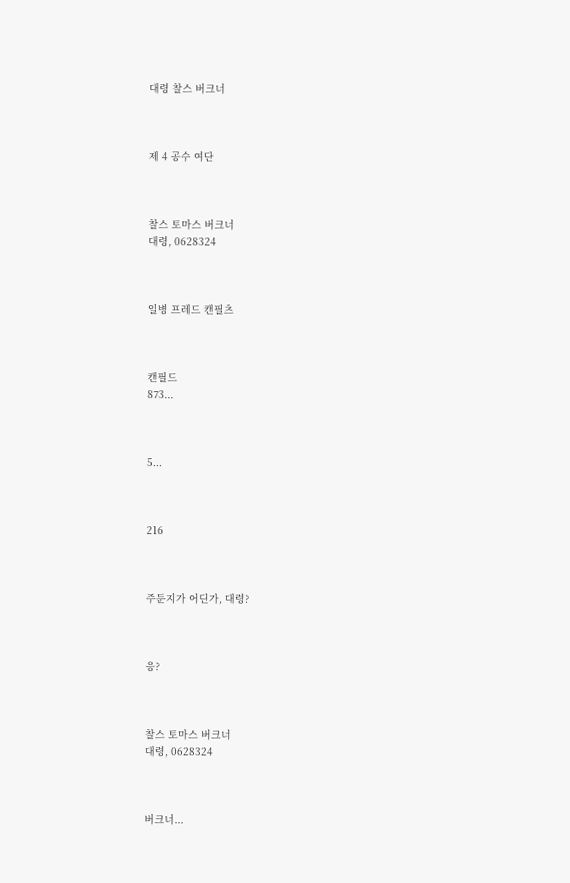대령 찰스 버크너



제 4 공수 여단



찰스 토마스 버크너
대령, 0628324



일병 프레드 캔필츠



캔필드
873...



5...



216



주둔지가 어딘가, 대령?



응?



찰스 토마스 버크너
대령, 0628324



버크너...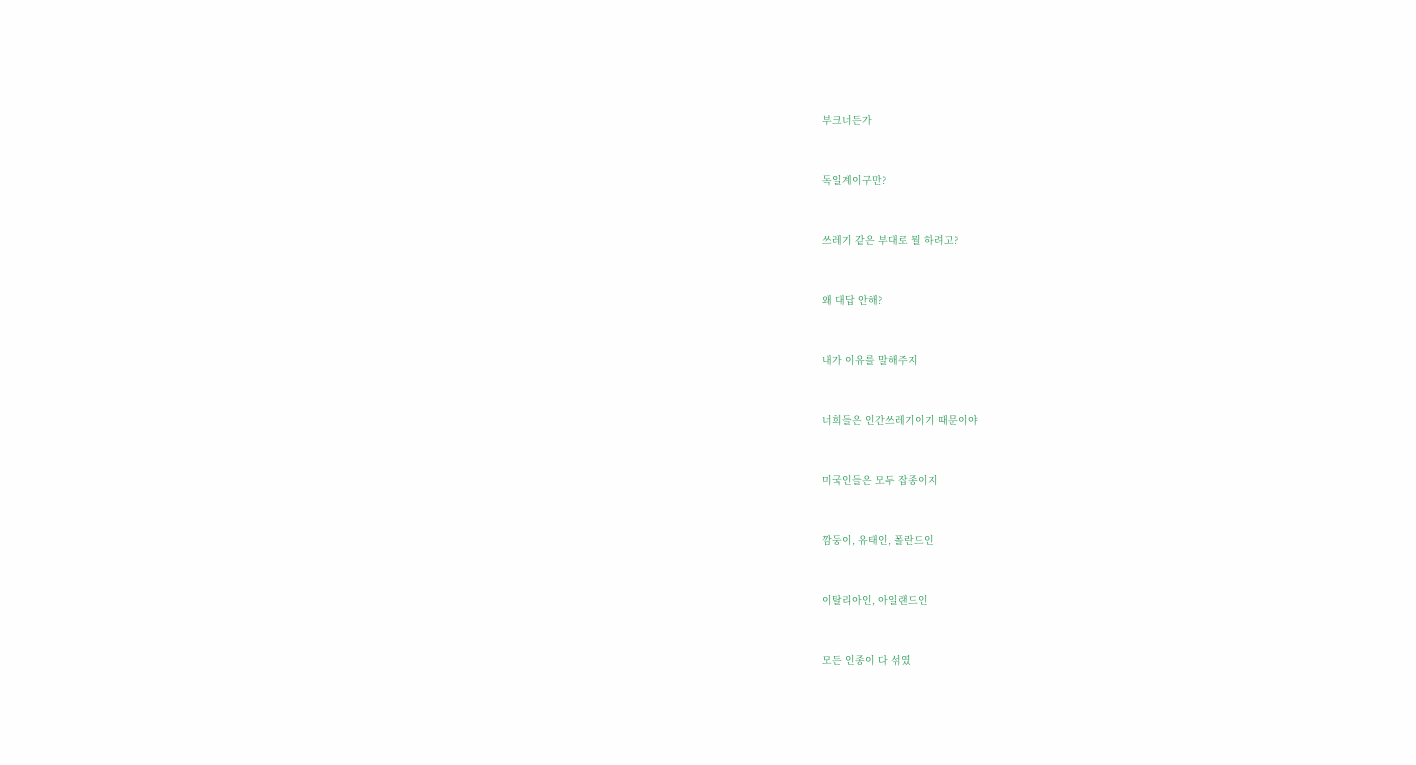부크너든가



독일계이구만?



쓰레기 같은 부대로 뭘 하려고?



왜 대답 안해?



내가 이유를 말해주지



너희들은 인간쓰레기이기 때문이야



미국인들은 모두 잡종이지



깜둥이, 유태인, 폴란드인



이탈리아인, 아일랜드인



모든 인종이 다 섞였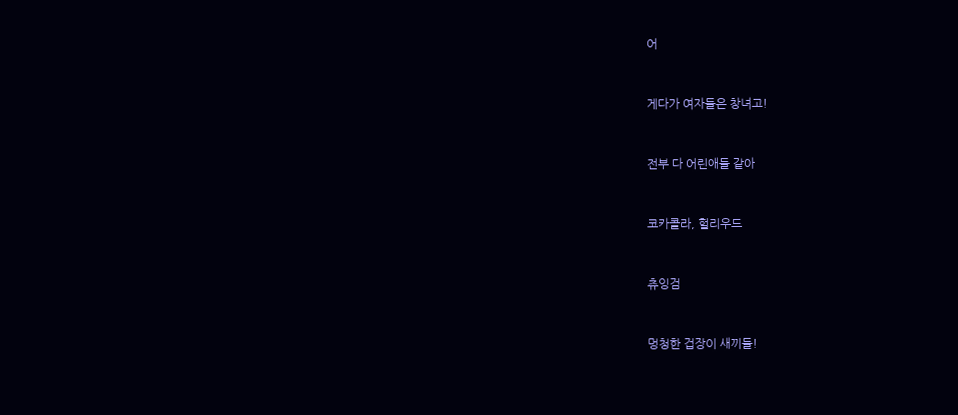어



게다가 여자들은 창녀고!



전부 다 어린애들 같아



코카콜라, 헐리우드



츄잉검



멍청한 겁장이 새끼들!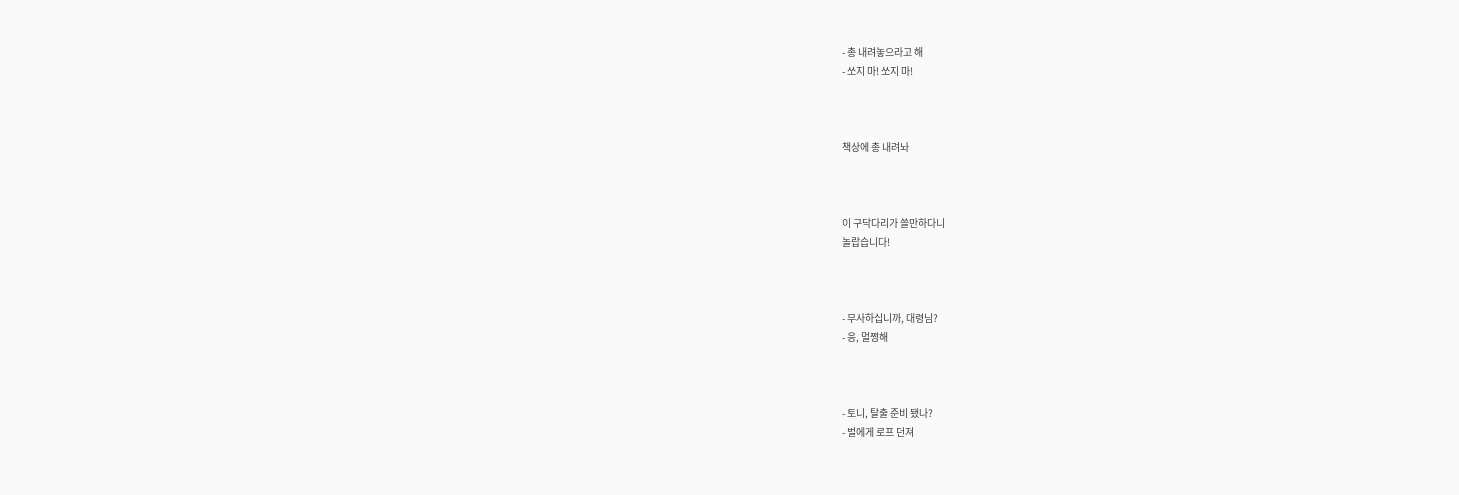- 총 내려놓으라고 해
- 쏘지 마! 쏘지 마!



책상에 총 내려놔



이 구닥다리가 쓸만하다니
놀랍습니다!



- 무사하십니까, 대령님?
- 응, 멀쩡해



- 토니, 탈출 준비 됐나?
- 벌에게 로프 던져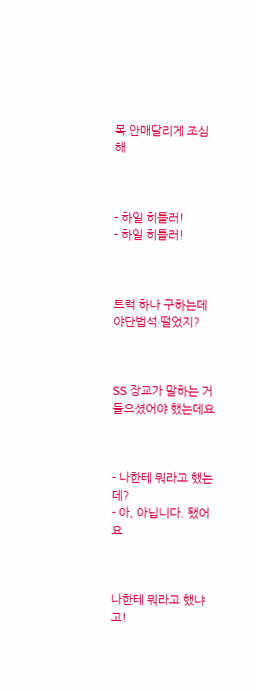목 안매달리게 조심해



- 하일 히틀러!
- 하일 히틀러!



트럭 하나 구하는데
야단법석 떨었지?



SS 장교가 말하는 거
들으셨어야 했는데요



- 나한테 뭐라고 했는데?
- 아, 아닙니다. 됐어요



나한테 뭐라고 했냐고!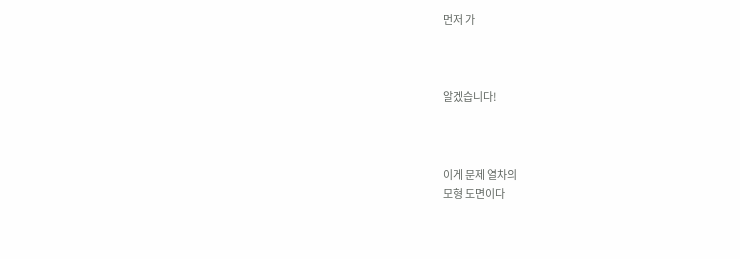먼저 가



알겠습니다!



이게 문제 열차의
모형 도면이다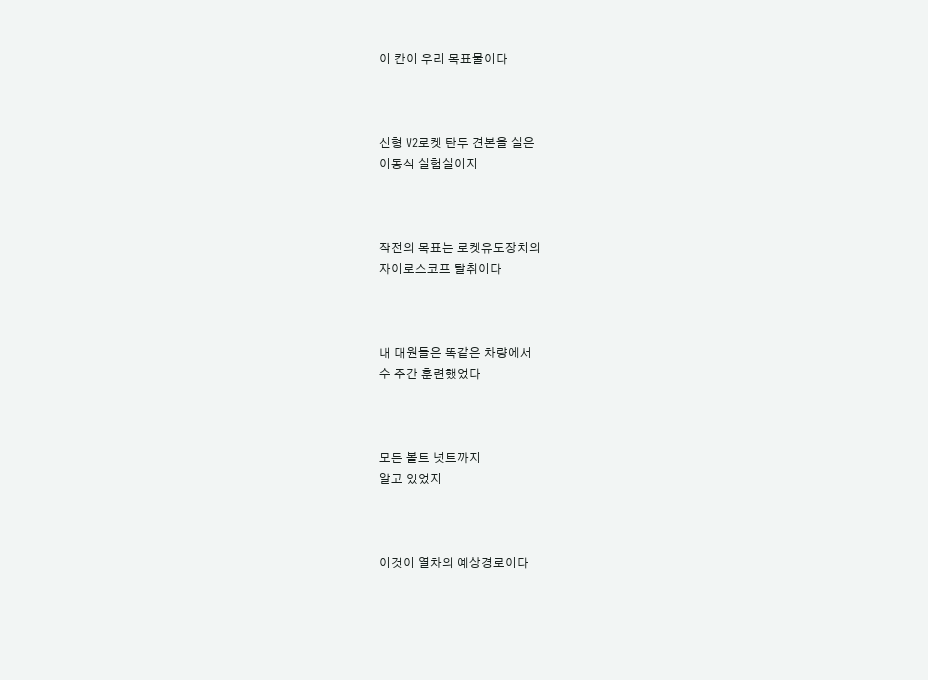이 칸이 우리 목표물이다



신형 V2로켓 탄두 견본을 실은
이동식 실험실이지



작전의 목표는 로켓유도장치의
자이로스코프 탈취이다



내 대원들은 똑같은 차량에서
수 주간 훈련했었다



모든 볼트 넛트까지
알고 있었지



이것이 열차의 예상경로이다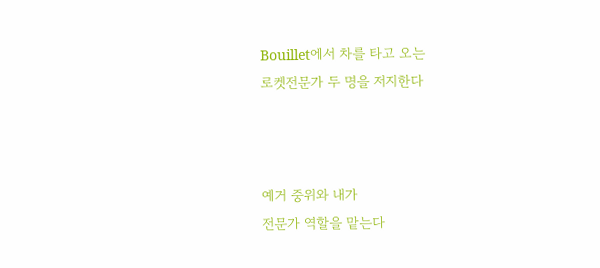Bouillet에서 차를 타고 오는
로켓전문가 두 명을 저지한다



예거 중위와 내가
전문가 역할을 맡는다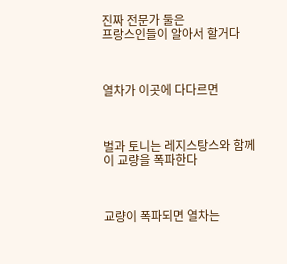진짜 전문가 둘은
프랑스인들이 알아서 할거다



열차가 이곳에 다다르면



벌과 토니는 레지스탕스와 함께
이 교량을 폭파한다



교량이 폭파되면 열차는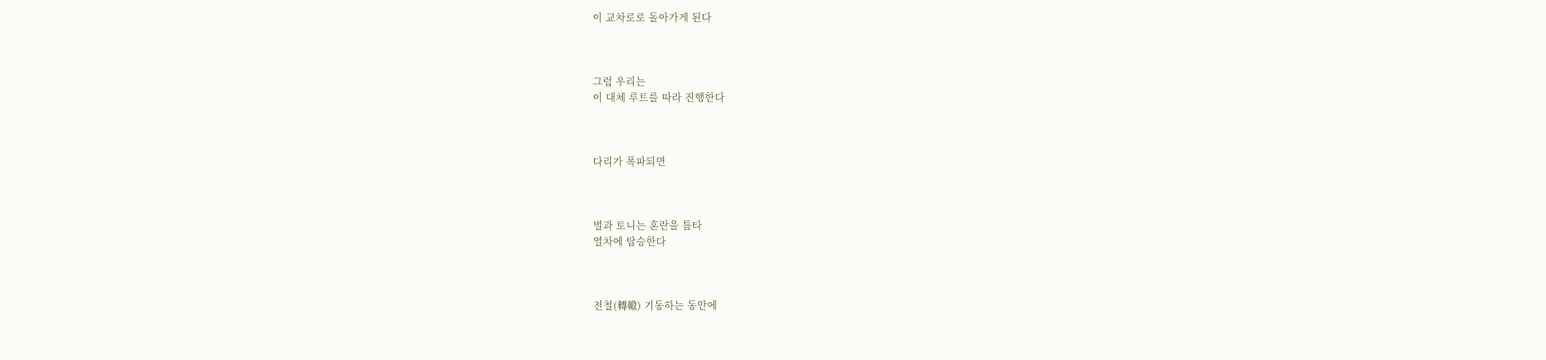이 교차로로 돌아가게 된다



그럼 우리는
이 대체 루트를 따라 진행한다



다리가 폭파되면



벌과 토니는 혼란을 틈타
열차에 탑승한다



전철(轉轍) 기동하는 동안에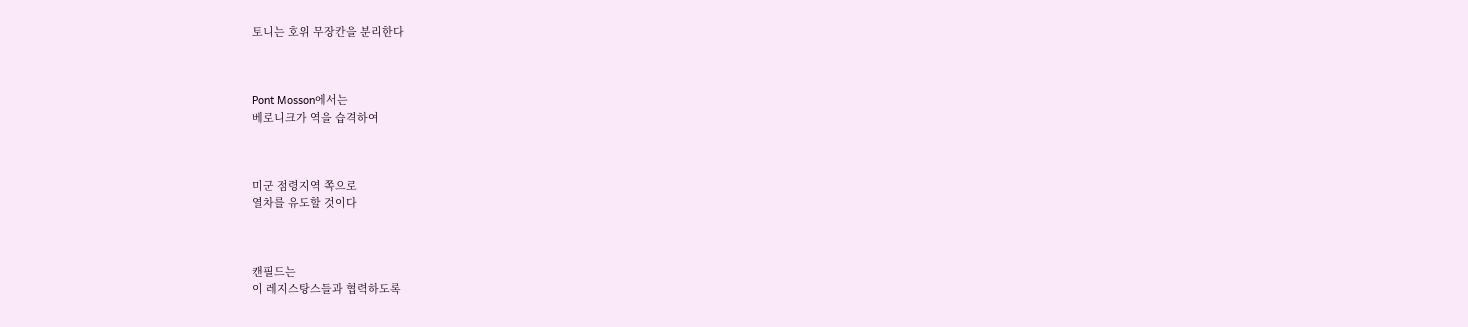토니는 호위 무장칸을 분리한다



Pont Mosson에서는
베로니크가 역을 습격하여



미군 점령지역 쪽으로
열차를 유도할 것이다



캔필드는
이 레지스탕스들과 협력하도록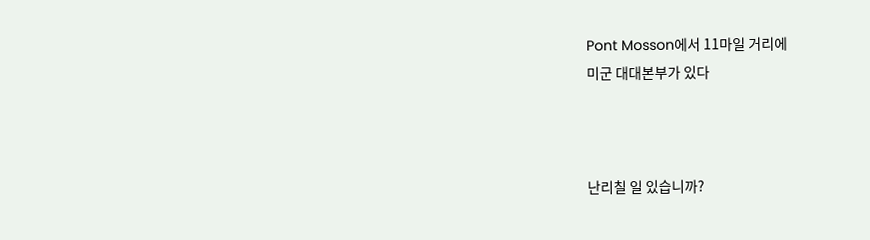Pont Mosson에서 11마일 거리에
미군 대대본부가 있다



난리칠 일 있습니까?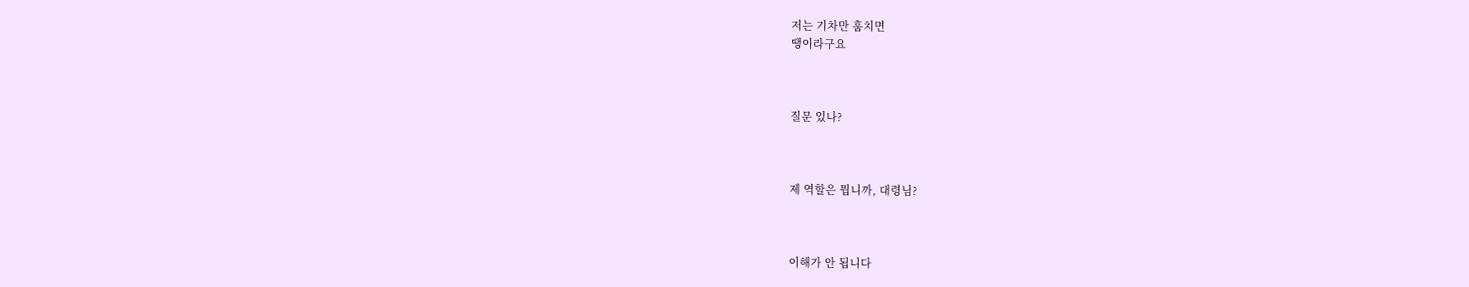저는 기차만 훔치면
땡이라구요



질문 있나?



제 역할은 뭡니까, 대령님?



이해가 안 됩니다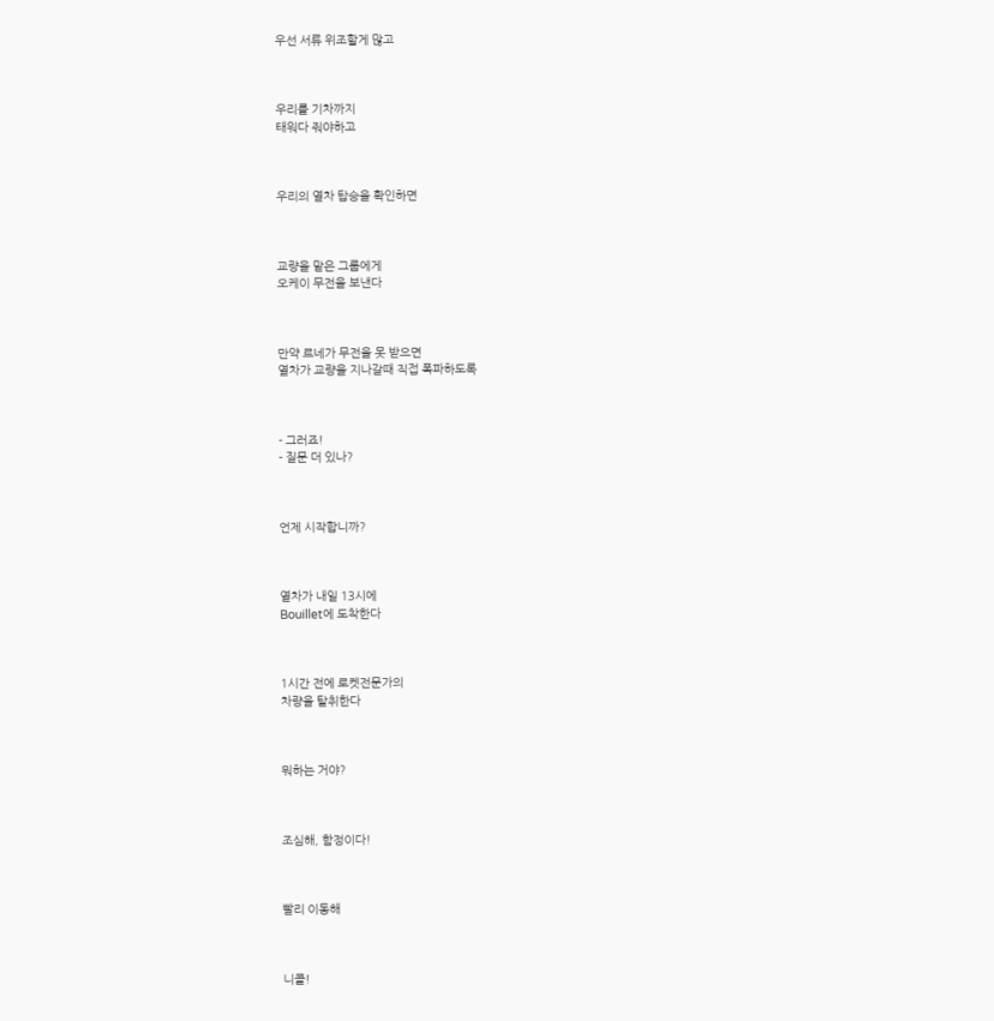우선 서류 위조할게 많고



우리를 기차까지
태워다 줘야하고



우리의 열차 탑승을 확인하면



교량을 맡은 그룹에게
오케이 무전을 보낸다



만약 르네가 무전을 못 받으면
열차가 교량을 지나갈때 직접 폭파하도록



- 그러죠!
- 질문 더 있나?



언제 시작합니까?



열차가 내일 13시에
Bouillet에 도착한다



1시간 전에 로켓전문가의
차량을 탈취한다



뭐하는 거야?



조심해, 함정이다!



빨리 이동해



니콜!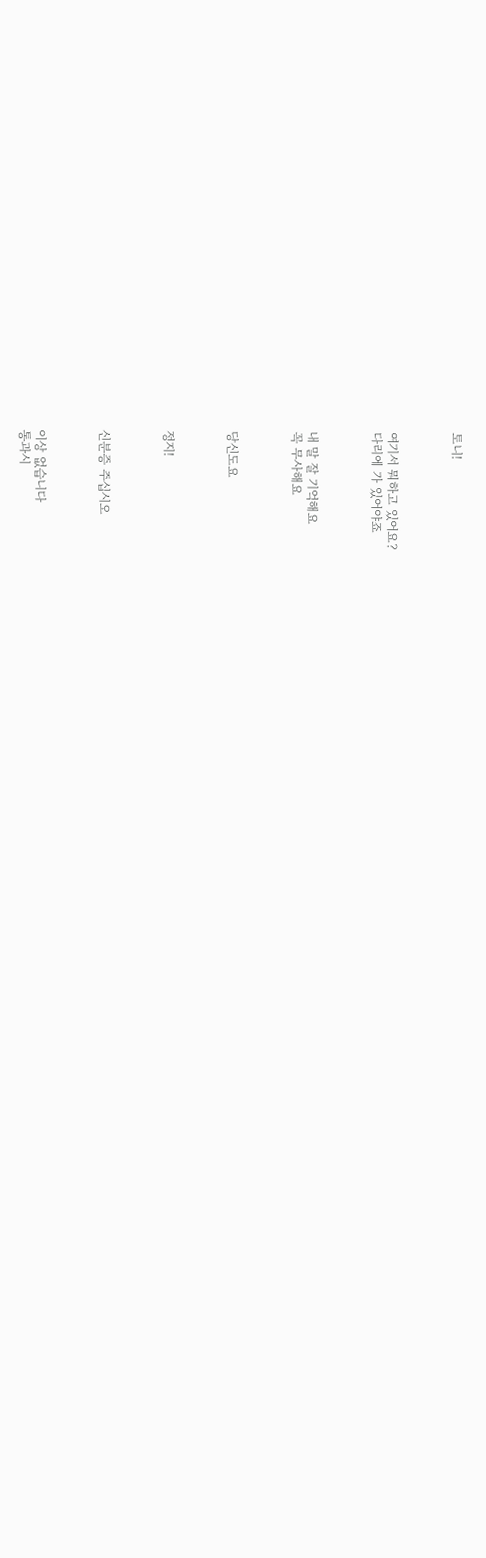토니!



여기서 뭐하고 있어요?
다리에 가 있어야죠



내 말 잘 기억해요
꼭 무사해요



당신도요



정지!



신분증 주십시오



이상 없습니다
통과시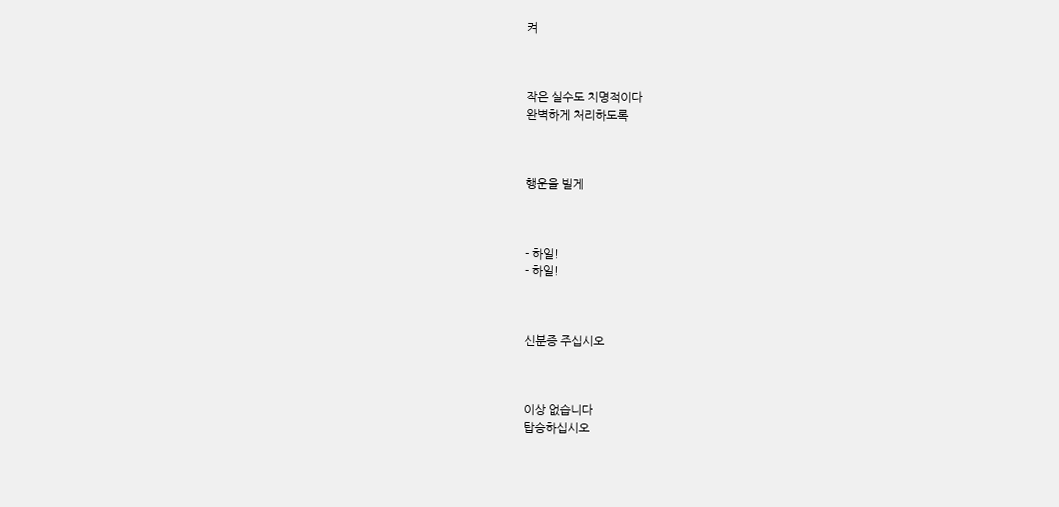켜



작은 실수도 치명적이다
완벽하게 처리하도록



행운을 빌게



- 하일!
- 하일!



신분증 주십시오



이상 없습니다
탑승하십시오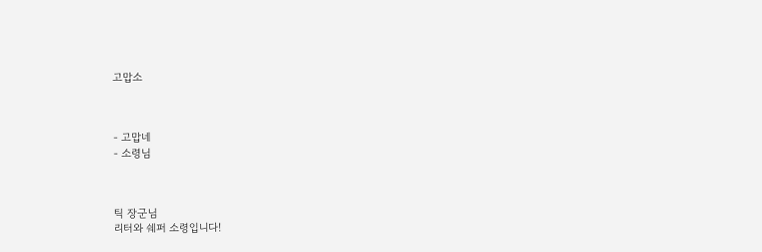고맙소



- 고맙네
- 소령님



틱 장군님
리터와 쉐퍼 소령입니다!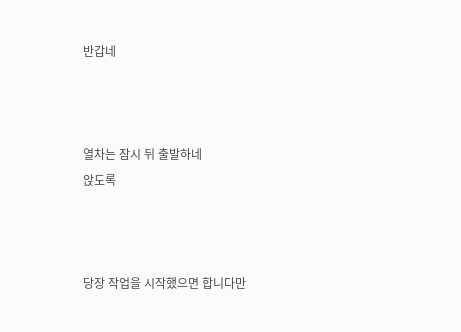반갑네



열차는 잠시 뒤 출발하네
앉도록



당장 작업을 시작했으면 합니다만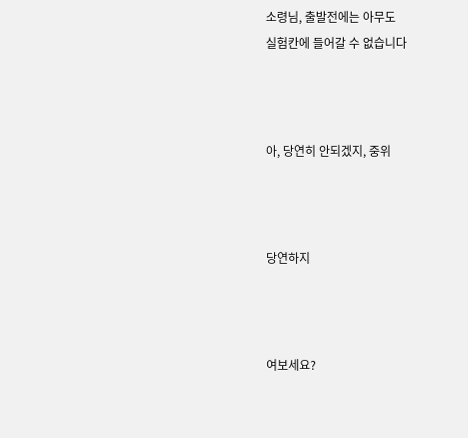소령님, 출발전에는 아무도
실험칸에 들어갈 수 없습니다



아, 당연히 안되겠지, 중위



당연하지



여보세요?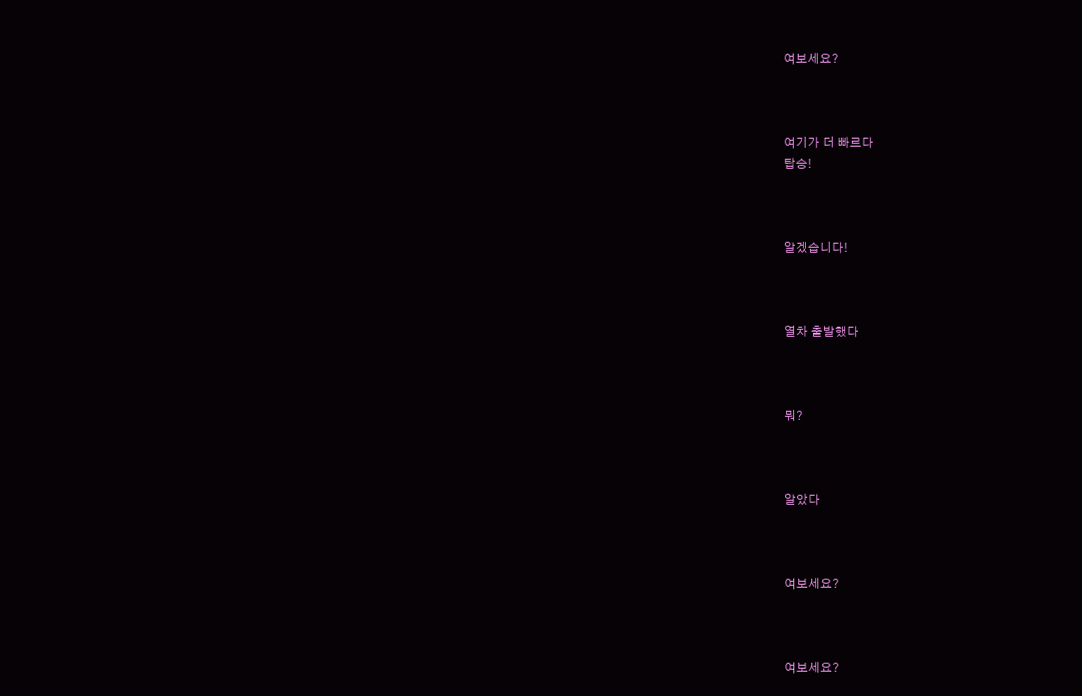여보세요?



여기가 더 빠르다
탑승!



알겠습니다!



열차 출발했다



뭐?



알았다



여보세요?



여보세요?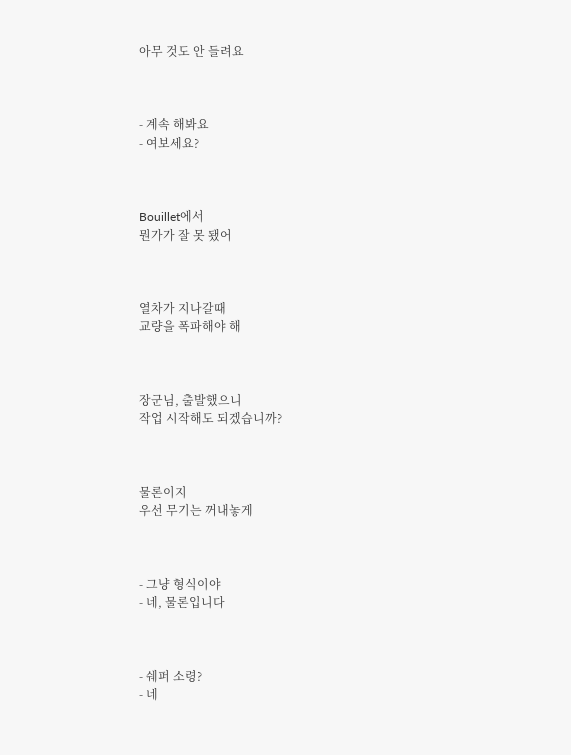아무 것도 안 들려요



- 계속 해봐요
- 여보세요?



Bouillet에서
뭔가가 잘 못 됐어



열차가 지나갈때
교량을 폭파해야 해



장군님, 출발했으니
작업 시작해도 되겠습니까?



물론이지
우선 무기는 꺼내놓게



- 그냥 형식이야
- 네, 물론입니다



- 쉐퍼 소령?
- 네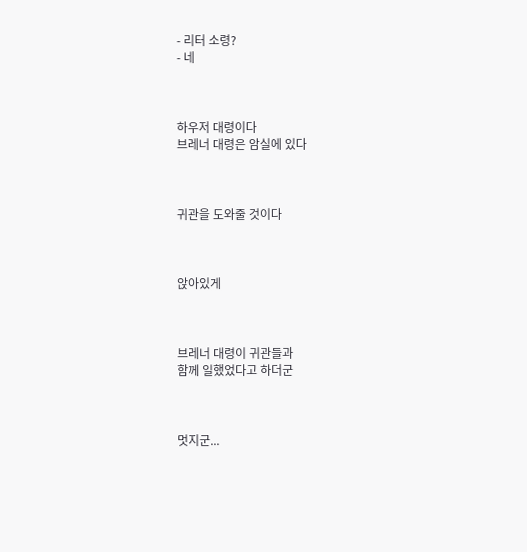- 리터 소령?
- 네



하우저 대령이다
브레너 대령은 암실에 있다



귀관을 도와줄 것이다



앉아있게



브레너 대령이 귀관들과
함께 일했었다고 하더군



멋지군...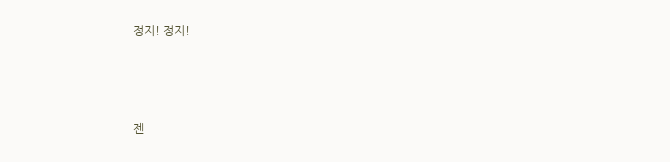정지! 정지!



젠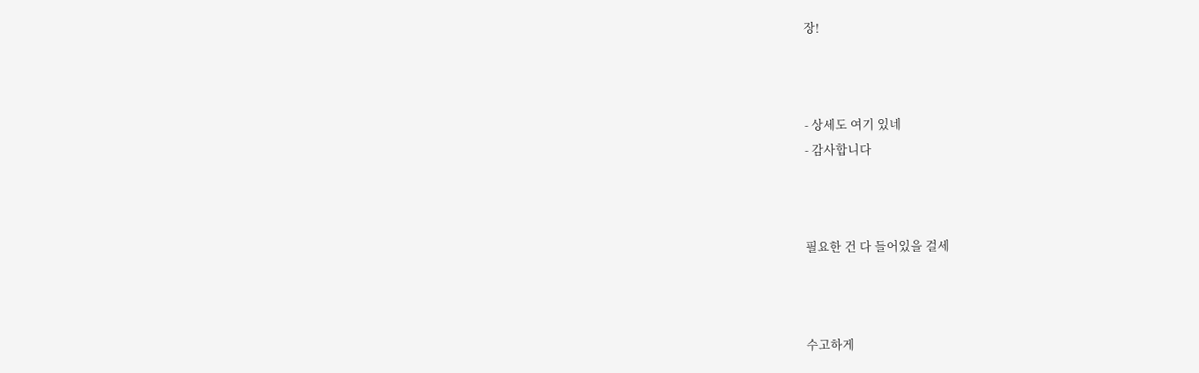장!



- 상세도 여기 있네
- 감사합니다



필요한 건 다 들어있을 걸세



수고하게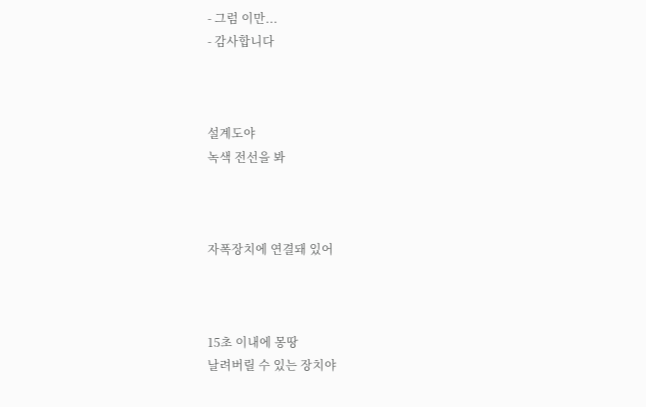- 그럼 이만...
- 감사합니다



설계도야
녹색 전선을 봐



자폭장치에 연결돼 있어



15초 이내에 몽땅
날려버릴 수 있는 장치야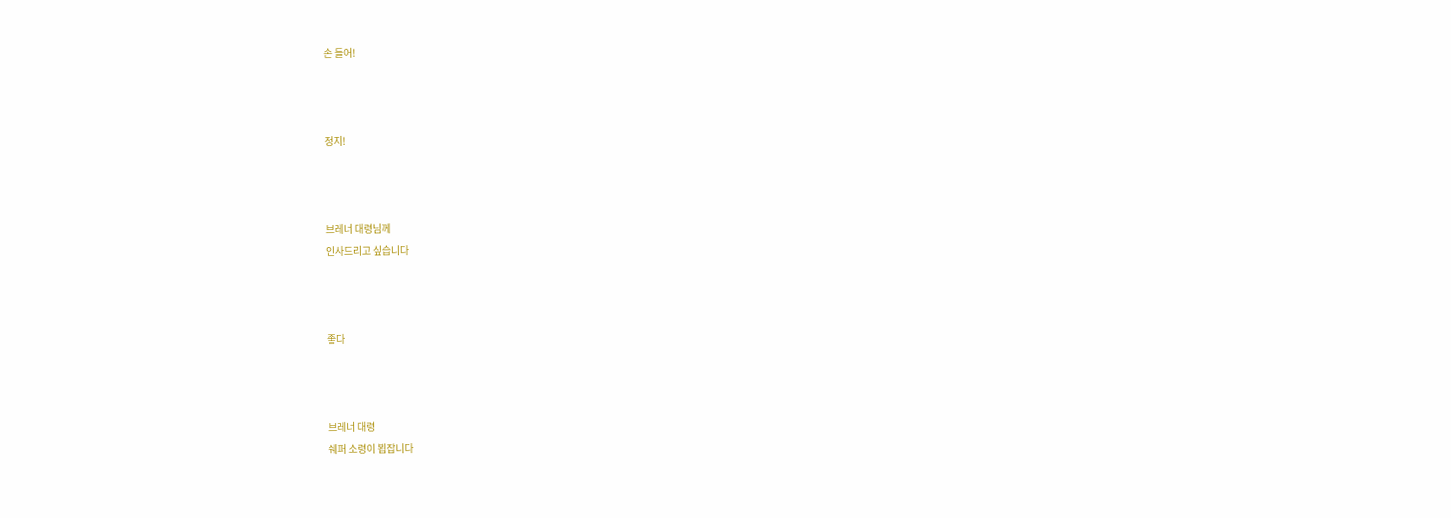손 들어!



정지!



브레너 대령님께
인사드리고 싶습니다



좋다



브레너 대령
쉐퍼 소령이 뵙잡니다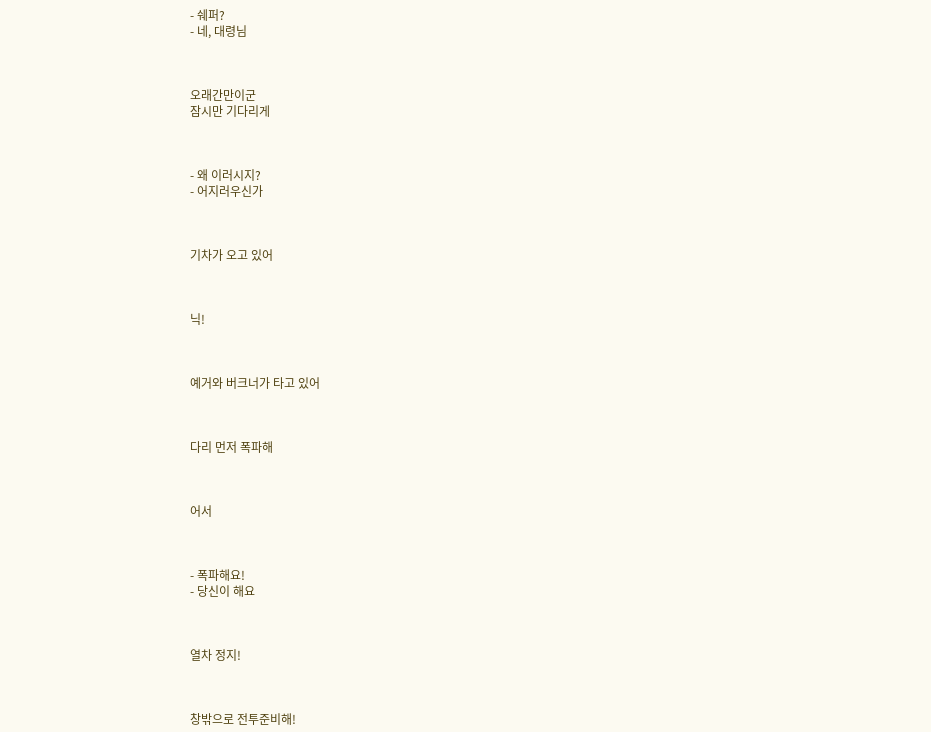- 쉐퍼?
- 네, 대령님



오래간만이군
잠시만 기다리게



- 왜 이러시지?
- 어지러우신가



기차가 오고 있어



닉!



예거와 버크너가 타고 있어



다리 먼저 폭파해



어서



- 폭파해요!
- 당신이 해요



열차 정지!



창밖으로 전투준비해!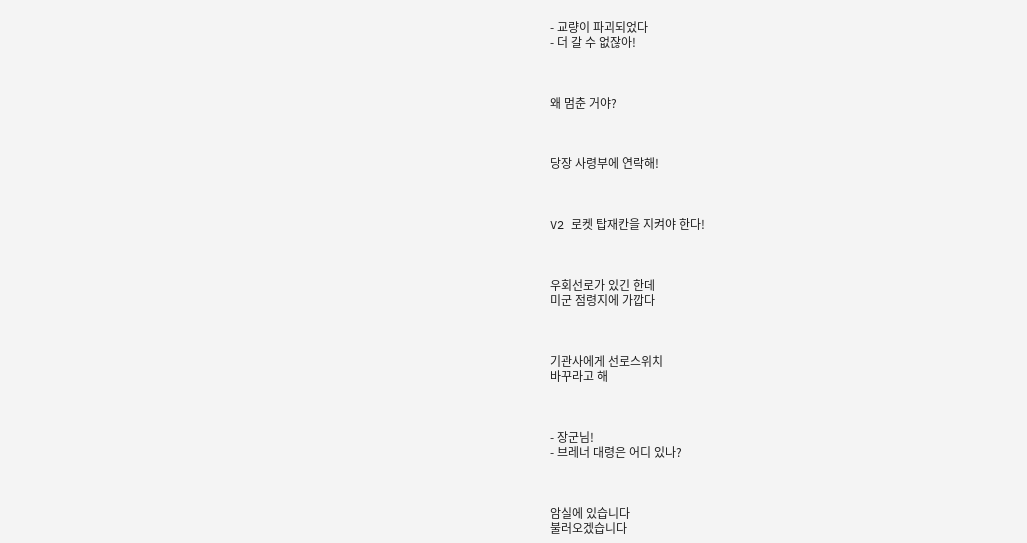- 교량이 파괴되었다
- 더 갈 수 없잖아!



왜 멈춘 거야?



당장 사령부에 연락해!



V2 로켓 탑재칸을 지켜야 한다!



우회선로가 있긴 한데
미군 점령지에 가깝다



기관사에게 선로스위치
바꾸라고 해



- 장군님!
- 브레너 대령은 어디 있나?



암실에 있습니다
불러오겠습니다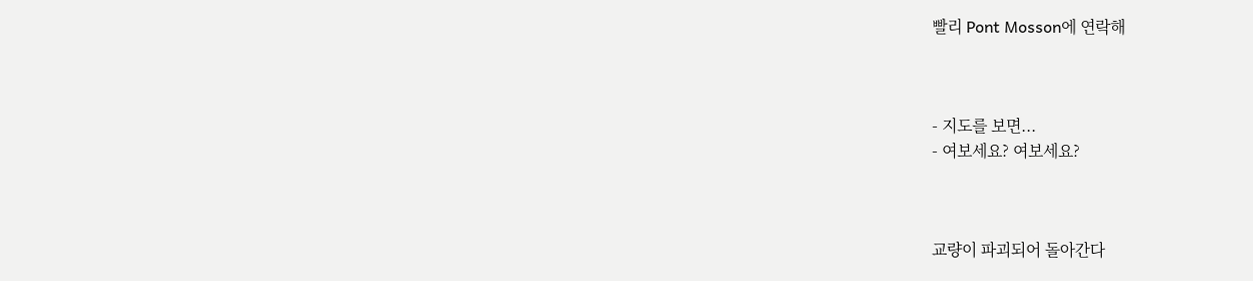빨리 Pont Mosson에 연락해



- 지도를 보면...
- 여보세요? 여보세요?



교량이 파괴되어 돌아간다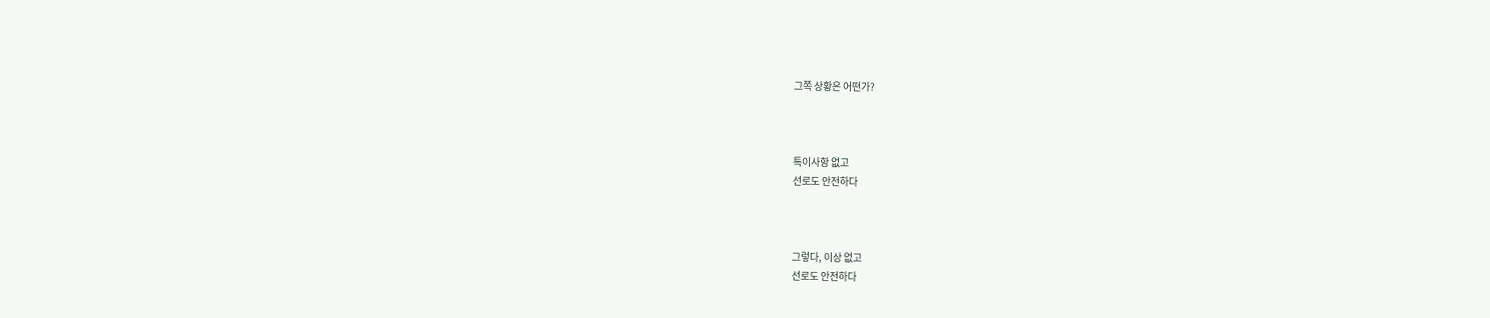그쪽 상황은 어떤가?



특이사항 없고
선로도 안전하다



그렇다, 이상 없고
선로도 안전하다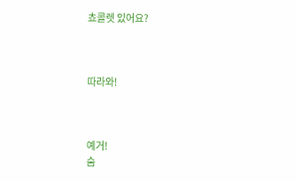쵸콜렛 있어요?



따라와!



예거!
숨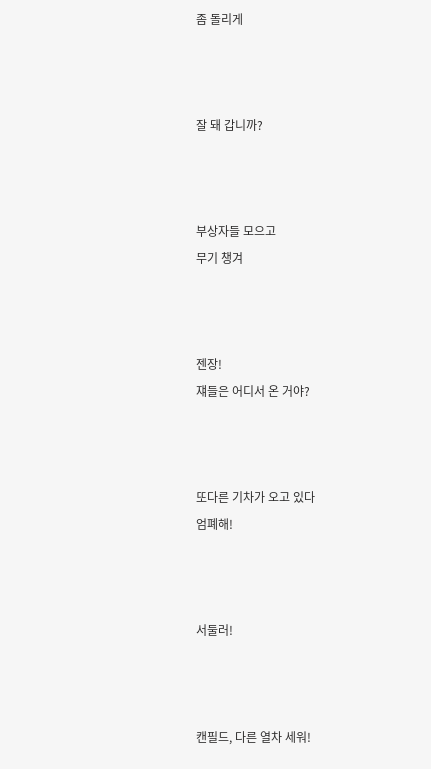좀 돌리게



잘 돼 갑니까?



부상자들 모으고
무기 챙겨



젠장!
쟤들은 어디서 온 거야?



또다른 기차가 오고 있다
엄폐해!



서둘러!



캔필드, 다른 열차 세워!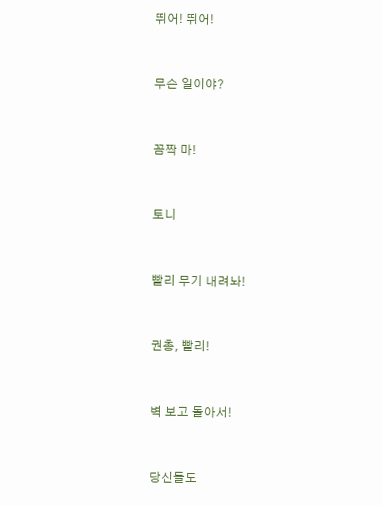뛰어! 뛰어!



무슨 일이야?



꼼짝 마!



토니



빨리 무기 내려놔!



권총, 빨리!



벽 보고 돌아서!



당신들도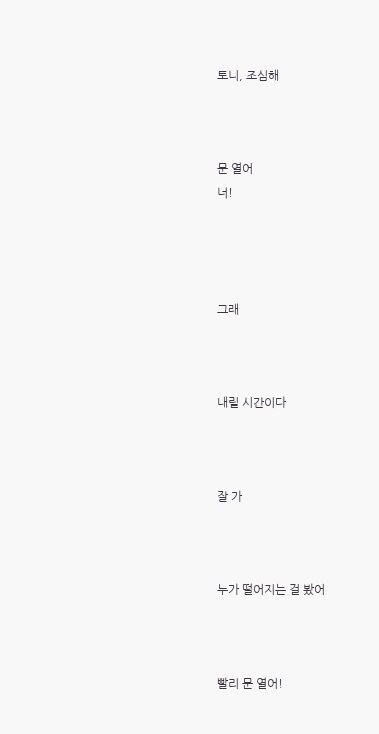토니, 조심해



문 열어
너!




그래



내릴 시간이다



잘 가



누가 떨어지는 걸 봤어



빨리 문 열어!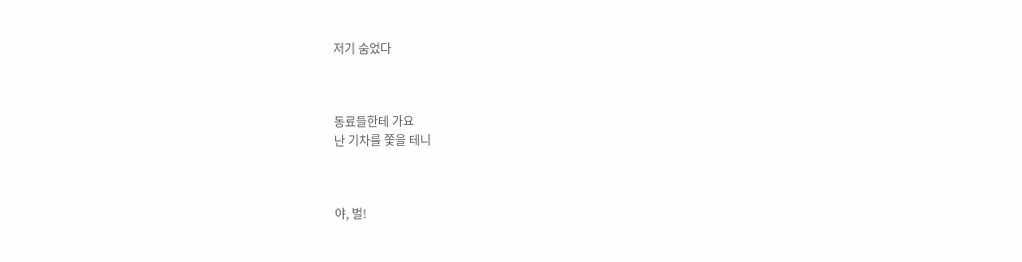저기 숨었다



동료들한테 가요
난 기차를 쫓을 테니



야, 벌!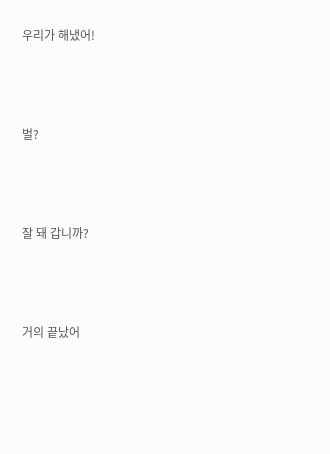우리가 해냈어!



벌?



잘 돼 갑니까?



거의 끝났어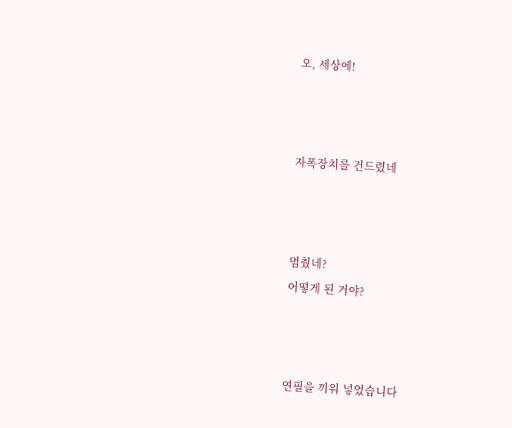오, 세상에!



자폭장치를 건드렸네



멈췄네?
어떻게 된 거야?



연필을 끼워 넣었습니다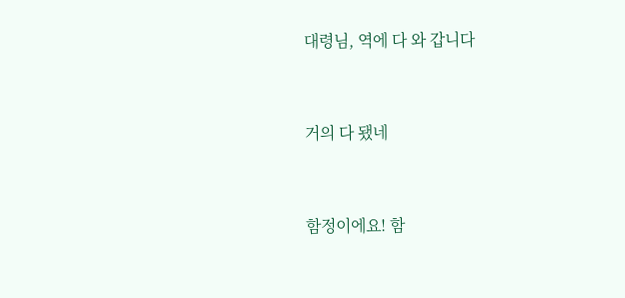대령님, 역에 다 와 갑니다



거의 다 됐네



함정이에요! 함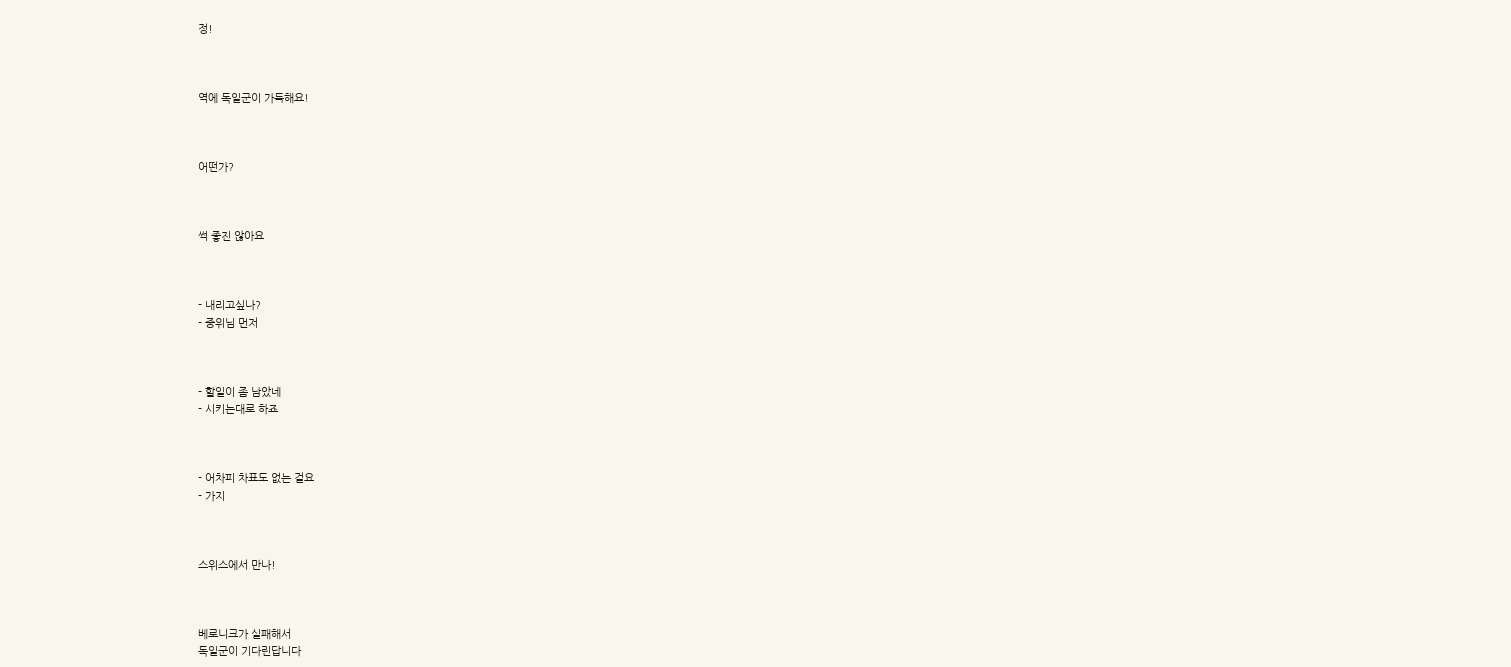정!



역에 독일군이 가득해요!



어떤가?



썩 좋진 않아요



- 내리고싶나?
- 중위님 먼저



- 할일이 좀 남았네
- 시키는대로 하죠



- 어차피 차표도 없는 걸요
- 가지



스위스에서 만나!



베로니크가 실패해서
독일군이 기다린답니다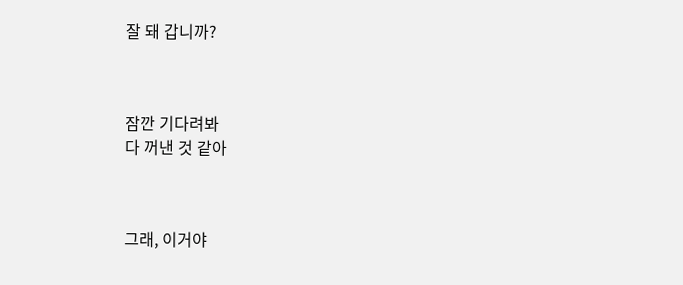잘 돼 갑니까?



잠깐 기다려봐
다 꺼낸 것 같아



그래, 이거야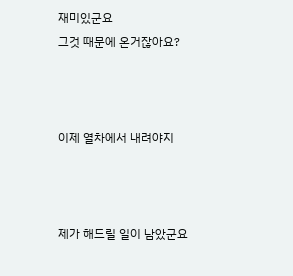재미있군요
그것 때문에 온거잖아요?



이제 열차에서 내려야지



제가 해드릴 일이 남았군요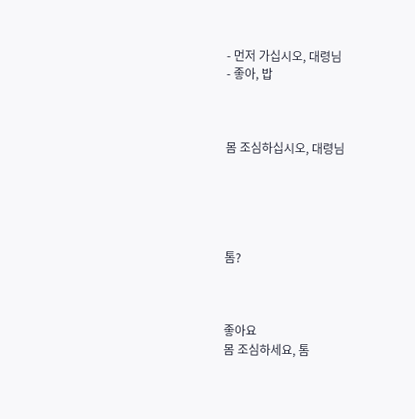- 먼저 가십시오, 대령님
- 좋아, 밥



몸 조심하십시오, 대령님





톰?



좋아요
몸 조심하세요, 톰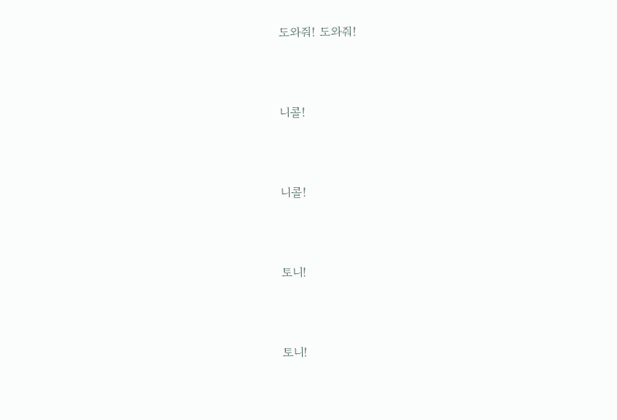도와줘! 도와줘!



니콜!



니콜!



토니!



토니!